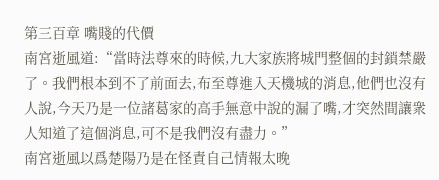第三百章 嘴賤的代價
南宮逝風道:“當時法尊來的時候,九大家族將城門整個的封鎖禁嚴了。我們根本到不了前面去,布至尊進入天機城的消息,他們也沒有人說,今天乃是一位諸葛家的高手無意中說的漏了嘴,才突然間讓衆人知道了這個消息,可不是我們沒有盡力。”
南宮逝風以爲楚陽乃是在怪責自己情報太晚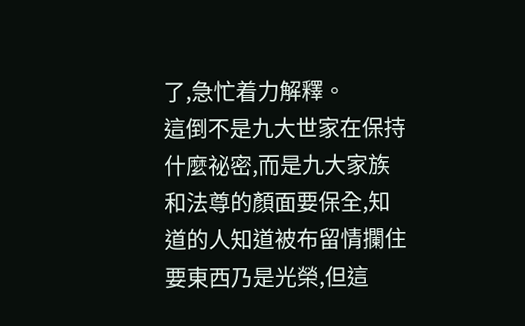了,急忙着力解釋。
這倒不是九大世家在保持什麼祕密,而是九大家族和法尊的顏面要保全,知道的人知道被布留情攔住要東西乃是光榮,但這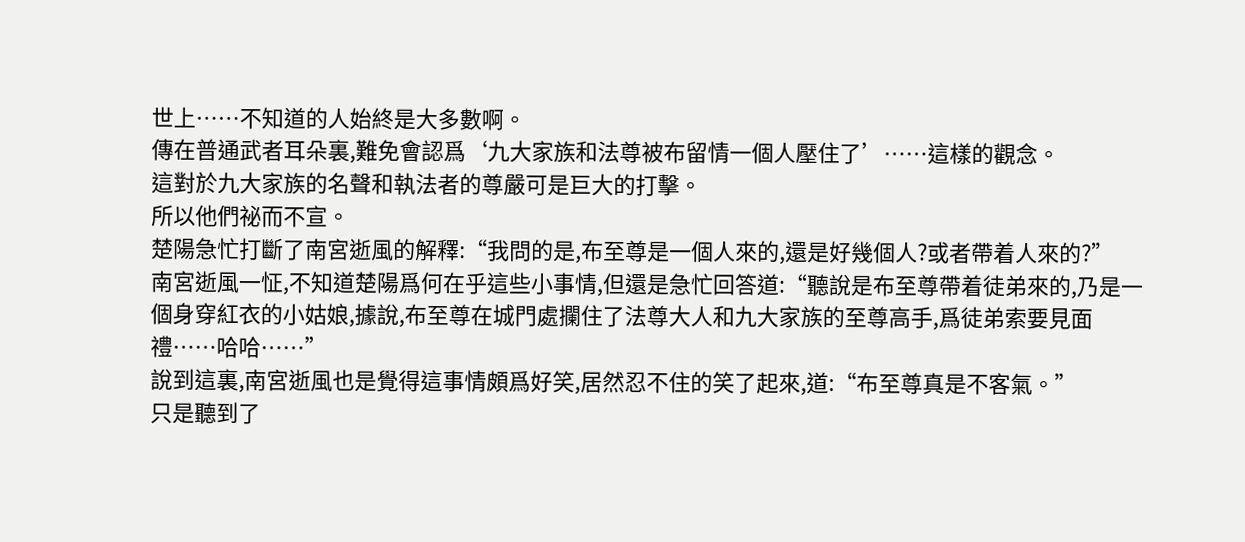世上……不知道的人始終是大多數啊。
傳在普通武者耳朵裏,難免會認爲‘九大家族和法尊被布留情一個人壓住了’……這樣的觀念。
這對於九大家族的名聲和執法者的尊嚴可是巨大的打擊。
所以他們祕而不宣。
楚陽急忙打斷了南宮逝風的解釋:“我問的是,布至尊是一個人來的,還是好幾個人?或者帶着人來的?”
南宮逝風一怔,不知道楚陽爲何在乎這些小事情,但還是急忙回答道:“聽說是布至尊帶着徒弟來的,乃是一個身穿紅衣的小姑娘,據說,布至尊在城門處攔住了法尊大人和九大家族的至尊高手,爲徒弟索要見面禮……哈哈……”
說到這裏,南宮逝風也是覺得這事情頗爲好笑,居然忍不住的笑了起來,道:“布至尊真是不客氣。”
只是聽到了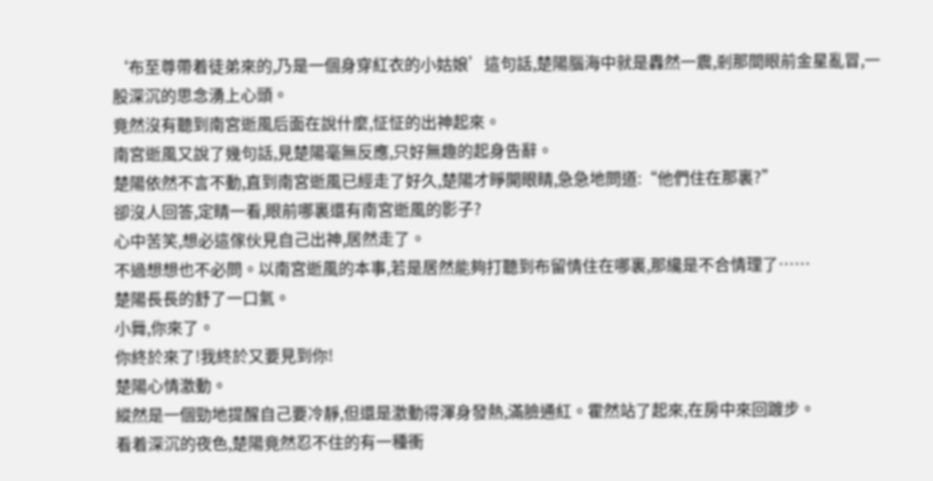‘布至尊帶着徒弟來的,乃是一個身穿紅衣的小姑娘’這句話,楚陽腦海中就是轟然一震,剎那間眼前金星亂冒,一股深沉的思念湧上心頭。
竟然沒有聽到南宮逝風后面在說什麼,怔怔的出神起來。
南宮逝風又說了幾句話,見楚陽毫無反應,只好無趣的起身告辭。
楚陽依然不言不動,直到南宮逝風已經走了好久,楚陽才睜開眼睛,急急地問道:“他們住在那裏?”
卻沒人回答,定睛一看,眼前哪裏還有南宮逝風的影子?
心中苦笑,想必這傢伙見自己出神,居然走了。
不過想想也不必問。以南宮逝風的本事,若是居然能夠打聽到布留情住在哪裏,那纔是不合情理了……
楚陽長長的舒了一口氣。
小舞,你來了。
你終於來了!我終於又要見到你!
楚陽心情激動。
縱然是一個勁地提醒自己要冷靜,但還是激動得渾身發熱,滿臉通紅。霍然站了起來,在房中來回踱步。
看着深沉的夜色,楚陽竟然忍不住的有一種衝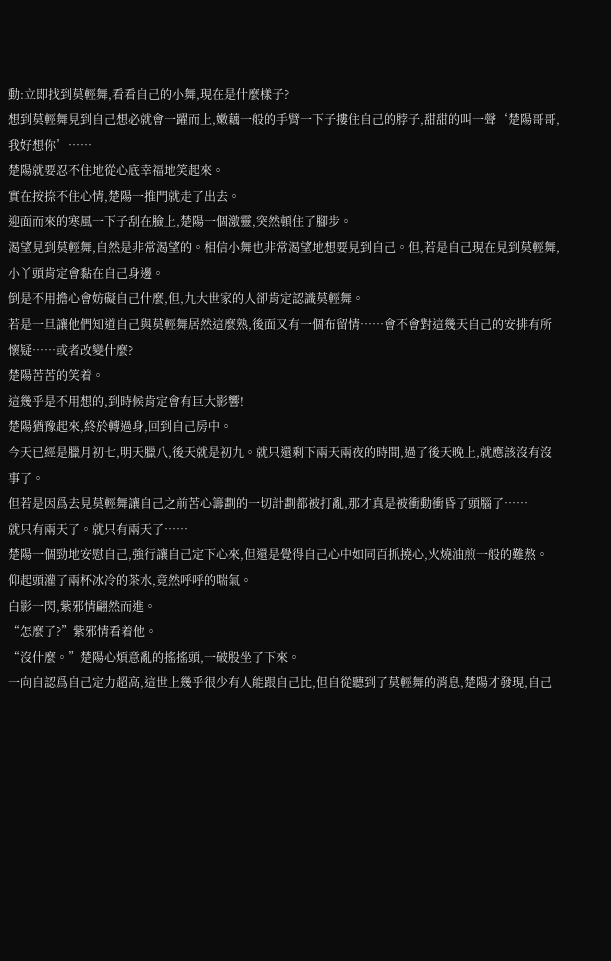動:立即找到莫輕舞,看看自己的小舞,現在是什麼樣子?
想到莫輕舞見到自己想必就會一躍而上,嫩藕一般的手臂一下子摟住自己的脖子,甜甜的叫一聲‘楚陽哥哥,我好想你’……
楚陽就要忍不住地從心底幸福地笑起來。
實在按捺不住心情,楚陽一推門就走了出去。
迎面而來的寒風一下子刮在臉上,楚陽一個激靈,突然頓住了腳步。
渴望見到莫輕舞,自然是非常渴望的。相信小舞也非常渴望地想要見到自己。但,若是自己現在見到莫輕舞,小丫頭肯定會黏在自己身邊。
倒是不用擔心會妨礙自己什麼,但,九大世家的人卻肯定認識莫輕舞。
若是一旦讓他們知道自己與莫輕舞居然這麼熟,後面又有一個布留情……會不會對這幾天自己的安排有所懷疑……或者改變什麼?
楚陽苦苦的笑着。
這幾乎是不用想的,到時候肯定會有巨大影響!
楚陽猶豫起來,終於轉過身,回到自己房中。
今天已經是臘月初七,明天臘八,後天就是初九。就只還剩下兩天兩夜的時間,過了後天晚上,就應該沒有沒事了。
但若是因爲去見莫輕舞讓自己之前苦心籌劃的一切計劃都被打亂,那才真是被衝動衝昏了頭腦了……
就只有兩天了。就只有兩天了……
楚陽一個勁地安慰自己,強行讓自己定下心來,但還是覺得自己心中如同百抓撓心,火燒油煎一般的難熬。
仰起頭灌了兩杯冰冷的茶水,竟然呼呼的喘氣。
白影一閃,紫邪情翩然而進。
“怎麼了?”紫邪情看着他。
“沒什麼。”楚陽心煩意亂的搖搖頭,一破股坐了下來。
一向自認爲自己定力超高,這世上幾乎很少有人能跟自己比,但自從聽到了莫輕舞的消息,楚陽才發現,自己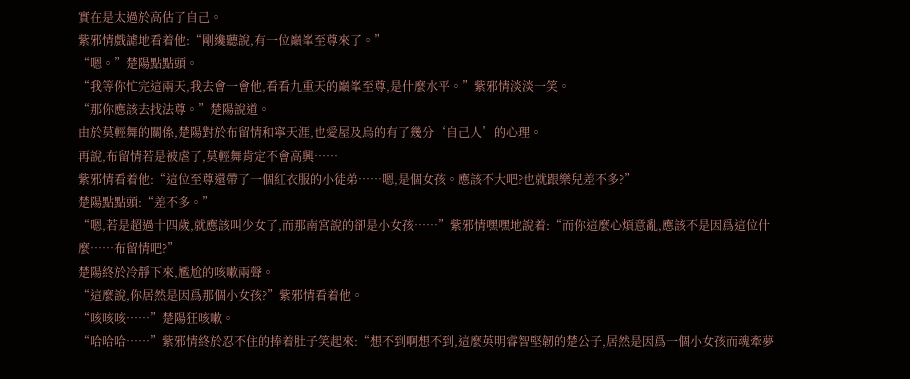實在是太過於高估了自己。
紫邪情戲謔地看着他:“剛纔聽說,有一位巔峯至尊來了。”
“嗯。”楚陽點點頭。
“我等你忙完這兩天,我去會一會他,看看九重天的巔峯至尊,是什麼水平。”紫邪情淡淡一笑。
“那你應該去找法尊。”楚陽說道。
由於莫輕舞的關係,楚陽對於布留情和寧天涯,也愛屋及烏的有了幾分‘自己人’的心理。
再說,布留情若是被虐了,莫輕舞肯定不會高興……
紫邪情看着他:“這位至尊還帶了一個紅衣服的小徒弟……嗯,是個女孩。應該不大吧?也就跟樂兒差不多?”
楚陽點點頭:“差不多。”
“嗯,若是超過十四歲,就應該叫少女了,而那南宮說的卻是小女孩……”紫邪情嘿嘿地說着:“而你這麼心煩意亂,應該不是因爲這位什麼……布留情吧?”
楚陽終於冷靜下來,尷尬的咳嗽兩聲。
“這麼說,你居然是因爲那個小女孩?”紫邪情看着他。
“咳咳咳……”楚陽狂咳嗽。
“哈哈哈……”紫邪情終於忍不住的捧着肚子笑起來:“想不到啊想不到,這麼英明睿智堅韌的楚公子,居然是因爲一個小女孩而魂牽夢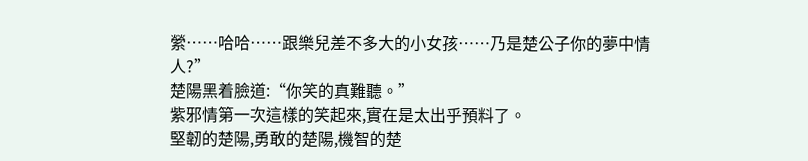縈……哈哈……跟樂兒差不多大的小女孩……乃是楚公子你的夢中情人?”
楚陽黑着臉道:“你笑的真難聽。”
紫邪情第一次這樣的笑起來,實在是太出乎預料了。
堅韌的楚陽,勇敢的楚陽,機智的楚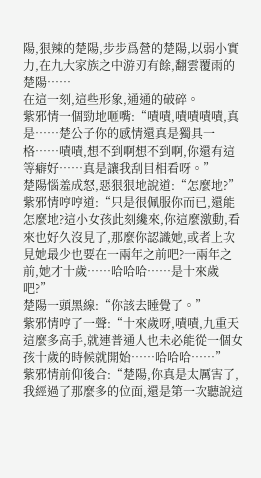陽,狠辣的楚陽,步步爲營的楚陽,以弱小實力,在九大家族之中游刃有餘,翻雲覆雨的楚陽……
在這一刻,這些形象,通通的破碎。
紫邪情一個勁地咂嘴:“嘖嘖,嘖嘖嘖嘖,真是……楚公子你的感情還真是獨具一格……嘖嘖,想不到啊想不到啊,你還有這等癖好……真是讓我刮目相看呀。”
楚陽惱羞成怒,惡狠狠地說道:“怎麼地?”
紫邪情哼哼道:“只是很佩服你而已,還能怎麼地?這小女孩此刻纔來,你這麼激動,看來也好久沒見了,那麼你認識她,或者上次見她最少也要在一兩年之前吧?一兩年之前,她才十歲……哈哈哈……是十來歲吧?”
楚陽一頭黑線:“你該去睡覺了。”
紫邪情哼了一聲:“十來歲呀,嘖嘖,九重天這麼多高手,就連普通人也未必能從一個女孩十歲的時候就開始……哈哈哈……”
紫邪情前仰後合:“楚陽,你真是太厲害了,我經過了那麼多的位面,還是第一次聽說這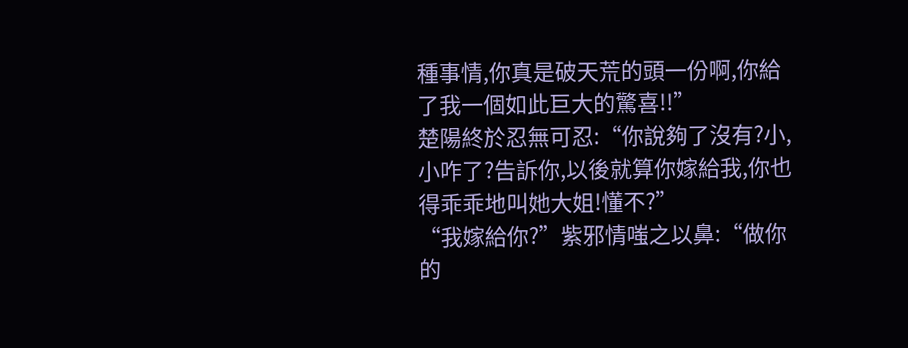種事情,你真是破天荒的頭一份啊,你給了我一個如此巨大的驚喜!!”
楚陽終於忍無可忍:“你說夠了沒有?小,小咋了?告訴你,以後就算你嫁給我,你也得乖乖地叫她大姐!懂不?”
“我嫁給你?”紫邪情嗤之以鼻:“做你的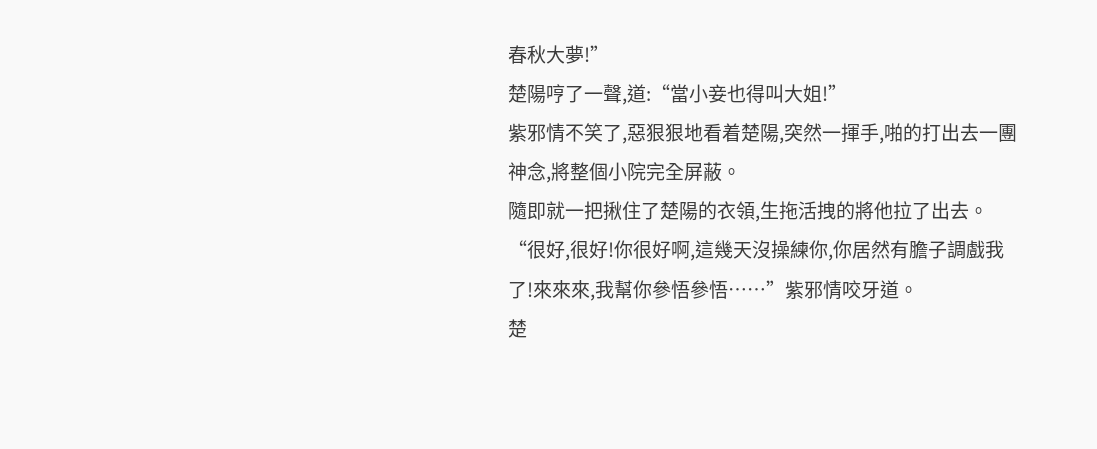春秋大夢!”
楚陽哼了一聲,道:“當小妾也得叫大姐!”
紫邪情不笑了,惡狠狠地看着楚陽,突然一揮手,啪的打出去一團神念,將整個小院完全屏蔽。
隨即就一把揪住了楚陽的衣領,生拖活拽的將他拉了出去。
“很好,很好!你很好啊,這幾天沒操練你,你居然有膽子調戲我了!來來來,我幫你參悟參悟……”紫邪情咬牙道。
楚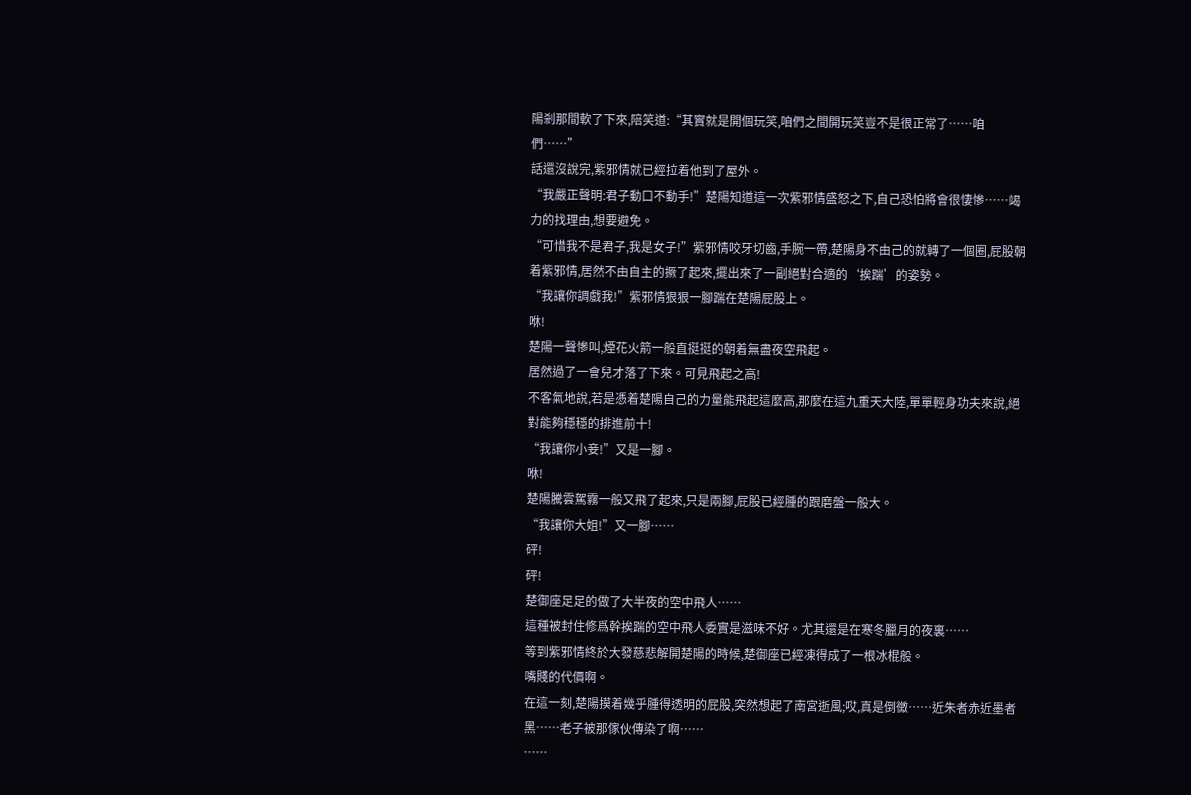陽剎那間軟了下來,陪笑道:“其實就是開個玩笑,咱們之間開玩笑豈不是很正常了……咱們……”
話還沒說完,紫邪情就已經拉着他到了屋外。
“我嚴正聲明:君子動口不動手!”楚陽知道這一次紫邪情盛怒之下,自己恐怕將會很悽慘……竭力的找理由,想要避免。
“可惜我不是君子,我是女子!”紫邪情咬牙切齒,手腕一帶,楚陽身不由己的就轉了一個圈,屁股朝着紫邪情,居然不由自主的撅了起來,擺出來了一副絕對合適的‘挨踹’的姿勢。
“我讓你調戲我!”紫邪情狠狠一腳踹在楚陽屁股上。
咻!
楚陽一聲慘叫,煙花火箭一般直挺挺的朝着無盡夜空飛起。
居然過了一會兒才落了下來。可見飛起之高!
不客氣地說,若是憑着楚陽自己的力量能飛起這麼高,那麼在這九重天大陸,單單輕身功夫來說,絕對能夠穩穩的排進前十!
“我讓你小妾!”又是一腳。
咻!
楚陽騰雲駕霧一般又飛了起來,只是兩腳,屁股已經腫的跟磨盤一般大。
“我讓你大姐!”又一腳……
砰!
砰!
楚御座足足的做了大半夜的空中飛人……
這種被封住修爲幹挨踹的空中飛人委實是滋味不好。尤其還是在寒冬臘月的夜裏……
等到紫邪情終於大發慈悲解開楚陽的時候,楚御座已經凍得成了一根冰棍般。
嘴賤的代價啊。
在這一刻,楚陽摸着幾乎腫得透明的屁股,突然想起了南宮逝風;哎,真是倒黴……近朱者赤近墨者黑……老子被那傢伙傳染了啊……
……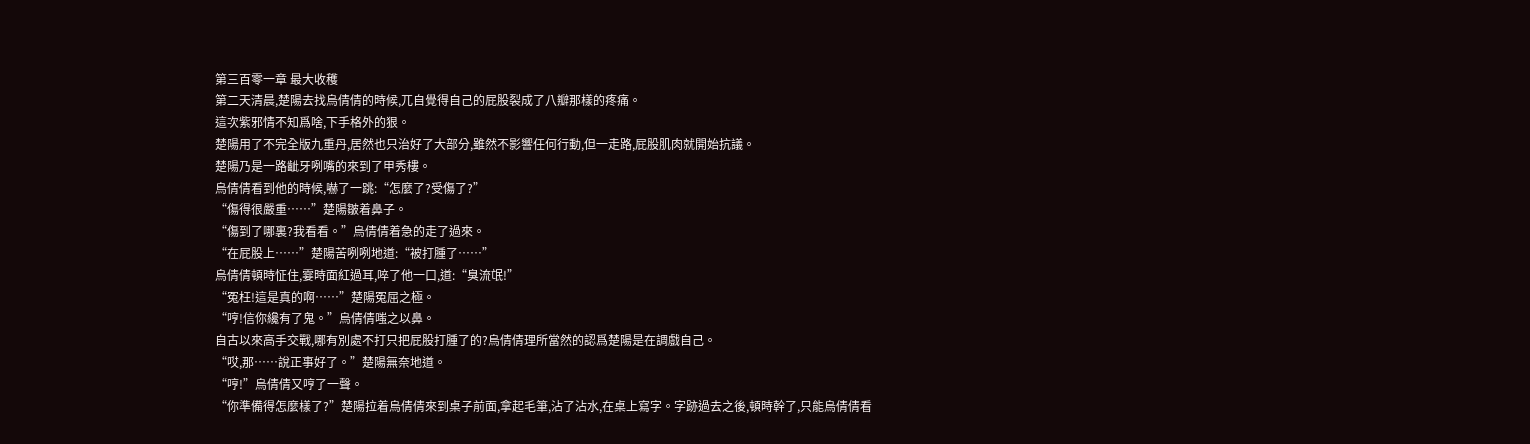第三百零一章 最大收穫
第二天清晨,楚陽去找烏倩倩的時候,兀自覺得自己的屁股裂成了八瓣那樣的疼痛。
這次紫邪情不知爲啥,下手格外的狠。
楚陽用了不完全版九重丹,居然也只治好了大部分,雖然不影響任何行動,但一走路,屁股肌肉就開始抗議。
楚陽乃是一路齜牙咧嘴的來到了甲秀樓。
烏倩倩看到他的時候,嚇了一跳:“怎麼了?受傷了?”
“傷得很嚴重……”楚陽皺着鼻子。
“傷到了哪裏?我看看。”烏倩倩着急的走了過來。
“在屁股上……”楚陽苦咧咧地道:“被打腫了……”
烏倩倩頓時怔住,霎時面紅過耳,啐了他一口,道:“臭流氓!”
“冤枉!這是真的啊……”楚陽冤屈之極。
“哼!信你纔有了鬼。”烏倩倩嗤之以鼻。
自古以來高手交戰,哪有別處不打只把屁股打腫了的?烏倩倩理所當然的認爲楚陽是在調戲自己。
“哎,那……說正事好了。”楚陽無奈地道。
“哼!”烏倩倩又哼了一聲。
“你準備得怎麼樣了?”楚陽拉着烏倩倩來到桌子前面,拿起毛筆,沾了沾水,在桌上寫字。字跡過去之後,頓時幹了,只能烏倩倩看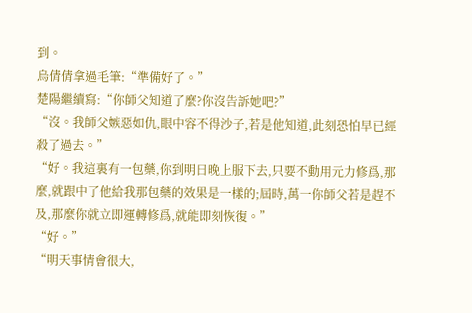到。
烏倩倩拿過毛筆:“準備好了。”
楚陽繼續寫:“你師父知道了麼?你沒告訴她吧?”
“沒。我師父嫉惡如仇,眼中容不得沙子,若是他知道,此刻恐怕早已經殺了過去。”
“好。我這裏有一包藥,你到明日晚上服下去,只要不動用元力修爲,那麼,就跟中了他給我那包藥的效果是一樣的;屆時,萬一你師父若是趕不及,那麼你就立即運轉修爲,就能即刻恢復。”
“好。”
“明天事情會很大,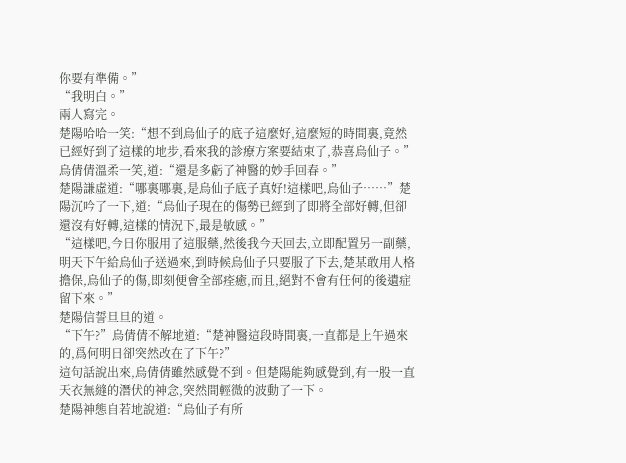你要有準備。”
“我明白。”
兩人寫完。
楚陽哈哈一笑:“想不到烏仙子的底子這麼好,這麼短的時間裏,竟然已經好到了這樣的地步,看來我的診療方案要結束了,恭喜烏仙子。”
烏倩倩溫柔一笑,道:“還是多虧了神醫的妙手回春。”
楚陽謙虛道:“哪裏哪裏,是烏仙子底子真好!這樣吧,烏仙子……”楚陽沉吟了一下,道:“烏仙子現在的傷勢已經到了即將全部好轉,但卻還沒有好轉,這樣的情況下,最是敏感。”
“這樣吧,今日你服用了這服藥,然後我今天回去,立即配置另一副藥,明天下午給烏仙子送過來,到時候烏仙子只要服了下去,楚某敢用人格擔保,烏仙子的傷,即刻便會全部痊癒,而且,絕對不會有任何的後遺症留下來。”
楚陽信誓旦旦的道。
“下午?”烏倩倩不解地道:“楚神醫這段時間裏,一直都是上午過來的,爲何明日卻突然改在了下午?”
這句話說出來,烏倩倩雖然感覺不到。但楚陽能夠感覺到,有一股一直天衣無縫的潛伏的神念,突然間輕微的波動了一下。
楚陽神態自若地說道:“烏仙子有所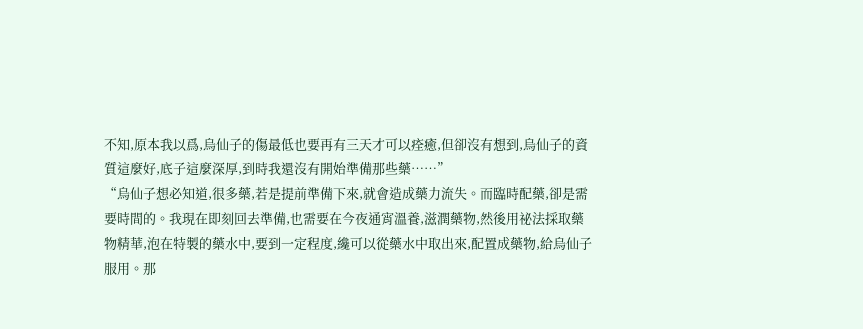不知,原本我以爲,烏仙子的傷最低也要再有三天才可以痊癒,但卻沒有想到,烏仙子的資質這麼好,底子這麼深厚,到時我還沒有開始準備那些藥……”
“烏仙子想必知道,很多藥,若是提前準備下來,就會造成藥力流失。而臨時配藥,卻是需要時間的。我現在即刻回去準備,也需要在今夜通宵溫養,滋潤藥物,然後用祕法採取藥物精華,泡在特製的藥水中,要到一定程度,纔可以從藥水中取出來,配置成藥物,給烏仙子服用。那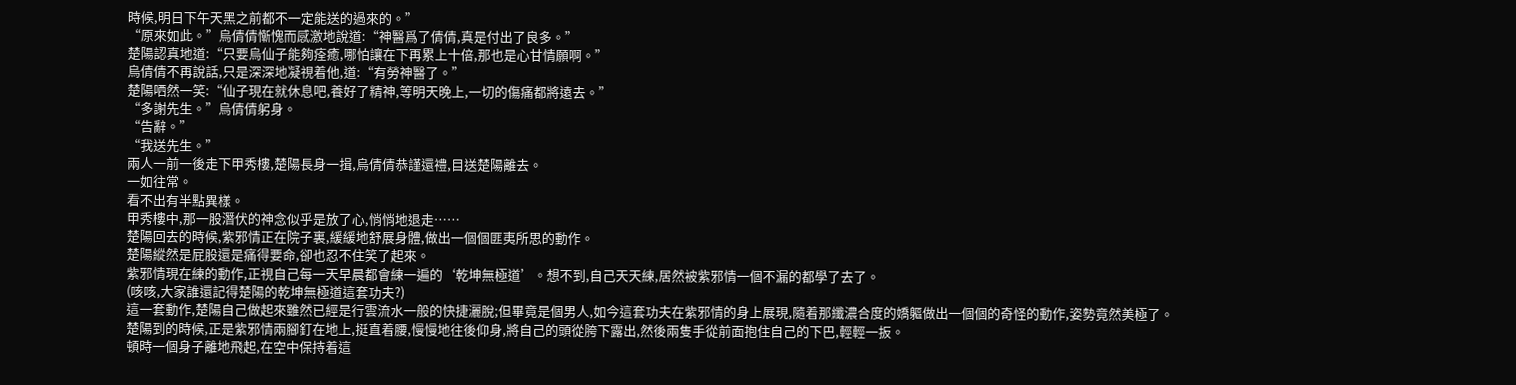時候,明日下午天黑之前都不一定能送的過來的。”
“原來如此。”烏倩倩慚愧而感激地說道:“神醫爲了倩倩,真是付出了良多。”
楚陽認真地道:“只要烏仙子能夠痊癒,哪怕讓在下再累上十倍,那也是心甘情願啊。”
烏倩倩不再說話,只是深深地凝視着他,道:“有勞神醫了。”
楚陽哂然一笑:“仙子現在就休息吧,養好了精神,等明天晚上,一切的傷痛都將遠去。”
“多謝先生。”烏倩倩躬身。
“告辭。”
“我送先生。”
兩人一前一後走下甲秀樓,楚陽長身一揖,烏倩倩恭謹還禮,目送楚陽離去。
一如往常。
看不出有半點異樣。
甲秀樓中,那一股潛伏的神念似乎是放了心,悄悄地退走……
楚陽回去的時候,紫邪情正在院子裏,緩緩地舒展身體,做出一個個匪夷所思的動作。
楚陽縱然是屁股還是痛得要命,卻也忍不住笑了起來。
紫邪情現在練的動作,正視自己每一天早晨都會練一遍的‘乾坤無極道’。想不到,自己天天練,居然被紫邪情一個不漏的都學了去了。
(咳咳,大家誰還記得楚陽的乾坤無極道這套功夫?)
這一套動作,楚陽自己做起來雖然已經是行雲流水一般的快捷灑脫;但畢竟是個男人,如今這套功夫在紫邪情的身上展現,隨着那纖濃合度的嬌軀做出一個個的奇怪的動作,姿勢竟然美極了。
楚陽到的時候,正是紫邪情兩腳釘在地上,挺直着腰,慢慢地往後仰身,將自己的頭從胯下露出,然後兩隻手從前面抱住自己的下巴,輕輕一扳。
頓時一個身子離地飛起,在空中保持着這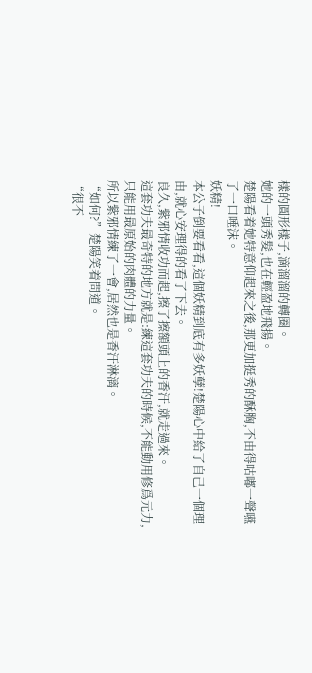樣的圓形樣子,滴溜溜的轉圈。
她的一頭秀髮,也在輕盈地飛揚。
楚陽看着她特意仰起來之後,那更加挺秀的酥胸,不由得咕嘟一聲嚥了一口唾沫。
妖精!
本公子倒要看看,這個妖精到底有多妖孽!楚陽心中給了自己一個理由,就心安理得的看了下去。
良久,紫邪情收功而起,擦了擦額頭上的香汗,就走過來。
這套功夫最奇特的地方就是:練這套功夫的時候,不能動用修爲元力,只能用最原始的肉體的力量。
所以紫邪情練了一會,居然也是香汗淋漓。
“如何?”楚陽笑着問道。
“很不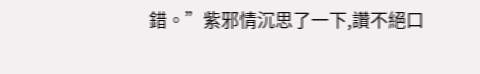錯。”紫邪情沉思了一下,讚不絕口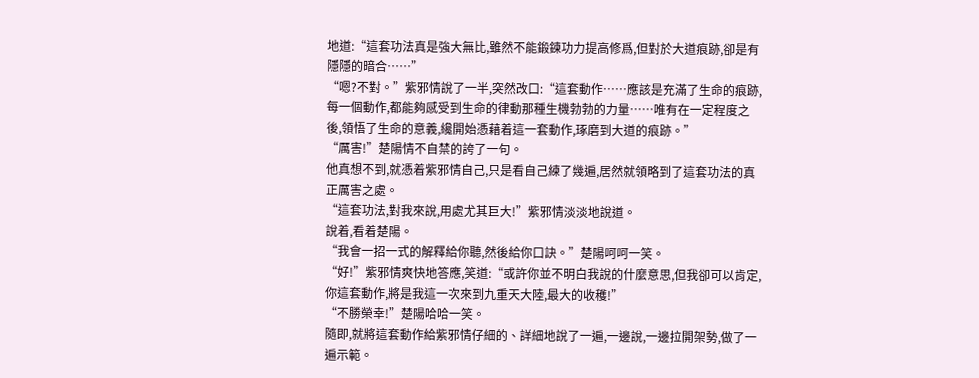地道:“這套功法真是強大無比,雖然不能鍛鍊功力提高修爲,但對於大道痕跡,卻是有隱隱的暗合……”
“嗯?不對。”紫邪情說了一半,突然改口:“這套動作……應該是充滿了生命的痕跡,每一個動作,都能夠感受到生命的律動那種生機勃勃的力量……唯有在一定程度之後,領悟了生命的意義,纔開始憑藉着這一套動作,琢磨到大道的痕跡。”
“厲害!”楚陽情不自禁的誇了一句。
他真想不到,就憑着紫邪情自己,只是看自己練了幾遍,居然就領略到了這套功法的真正厲害之處。
“這套功法,對我來說,用處尤其巨大!”紫邪情淡淡地說道。
說着,看着楚陽。
“我會一招一式的解釋給你聽,然後給你口訣。”楚陽呵呵一笑。
“好!”紫邪情爽快地答應,笑道:“或許你並不明白我說的什麼意思,但我卻可以肯定,你這套動作,將是我這一次來到九重天大陸,最大的收穫!”
“不勝榮幸!”楚陽哈哈一笑。
隨即,就將這套動作給紫邪情仔細的、詳細地說了一遍,一邊說,一邊拉開架勢,做了一遍示範。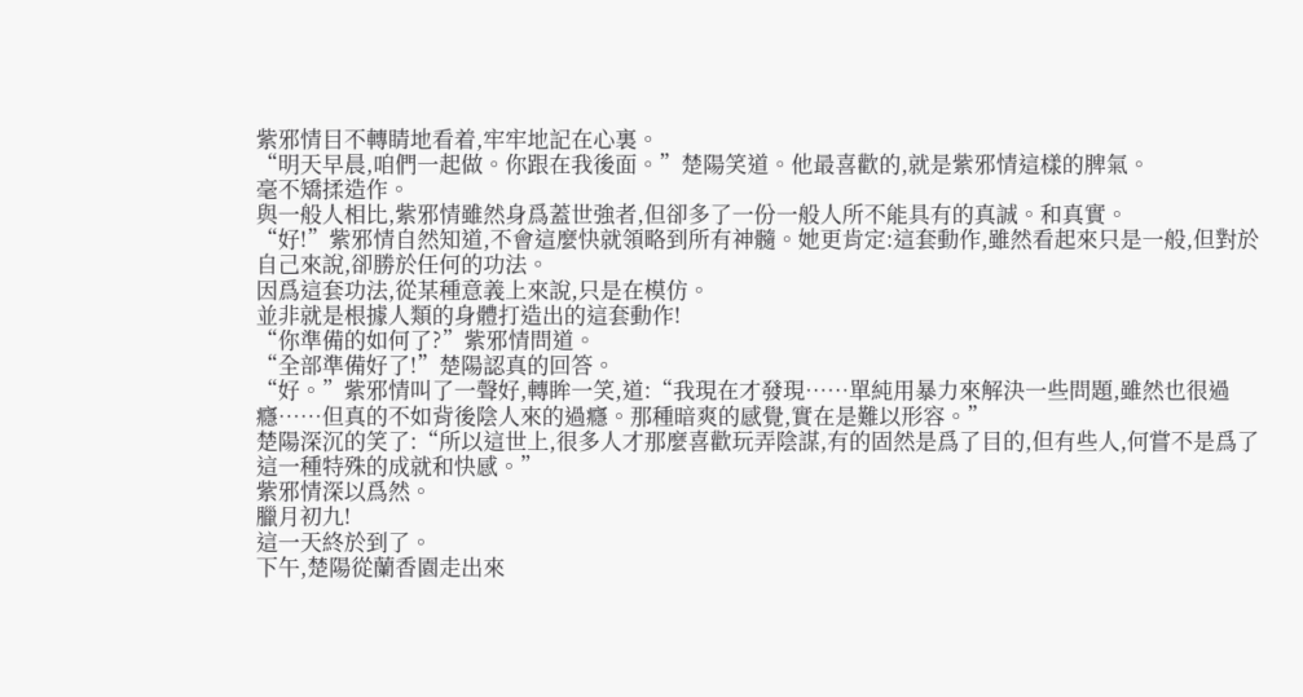紫邪情目不轉睛地看着,牢牢地記在心裏。
“明天早晨,咱們一起做。你跟在我後面。”楚陽笑道。他最喜歡的,就是紫邪情這樣的脾氣。
毫不矯揉造作。
與一般人相比,紫邪情雖然身爲蓋世強者,但卻多了一份一般人所不能具有的真誠。和真實。
“好!”紫邪情自然知道,不會這麼快就領略到所有神髓。她更肯定:這套動作,雖然看起來只是一般,但對於自己來說,卻勝於任何的功法。
因爲這套功法,從某種意義上來說,只是在模仿。
並非就是根據人類的身體打造出的這套動作!
“你準備的如何了?”紫邪情問道。
“全部準備好了!”楚陽認真的回答。
“好。”紫邪情叫了一聲好,轉眸一笑,道:“我現在才發現……單純用暴力來解決一些問題,雖然也很過癮……但真的不如背後陰人來的過癮。那種暗爽的感覺,實在是難以形容。”
楚陽深沉的笑了:“所以這世上,很多人才那麼喜歡玩弄陰謀,有的固然是爲了目的,但有些人,何嘗不是爲了這一種特殊的成就和快感。”
紫邪情深以爲然。
臘月初九!
這一天終於到了。
下午,楚陽從蘭香園走出來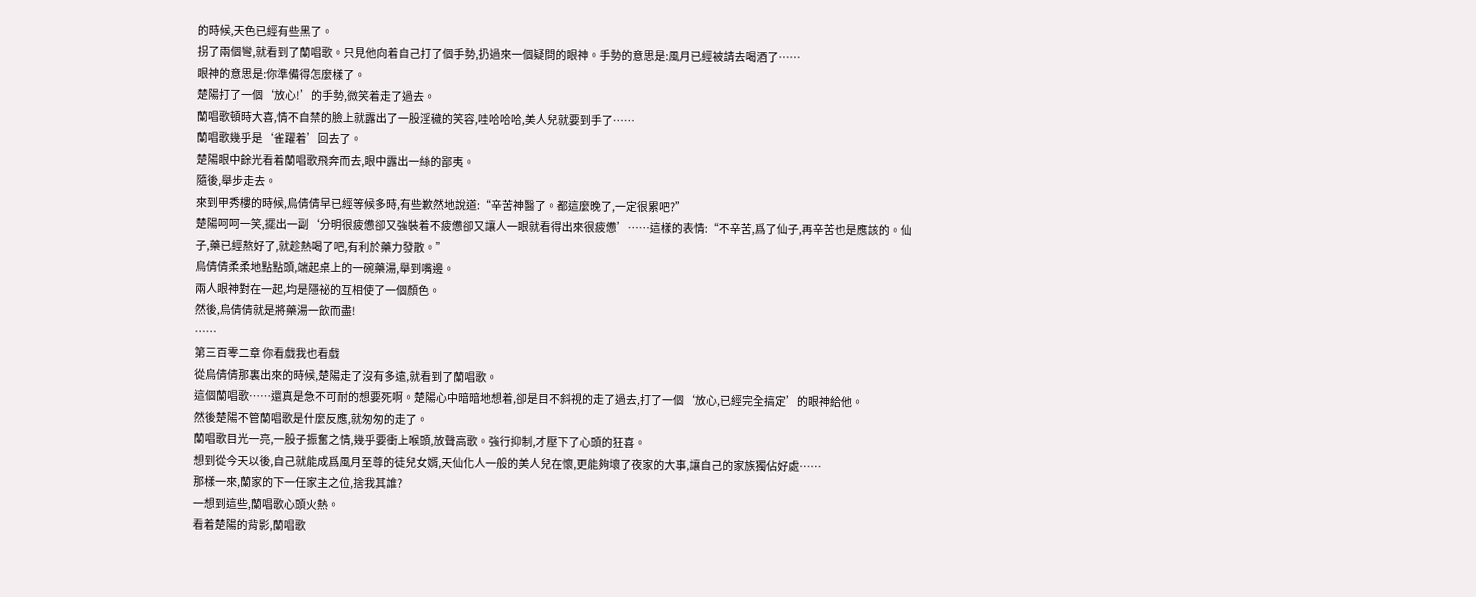的時候,天色已經有些黑了。
拐了兩個彎,就看到了蘭唱歌。只見他向着自己打了個手勢,扔過來一個疑問的眼神。手勢的意思是:風月已經被請去喝酒了……
眼神的意思是:你準備得怎麼樣了。
楚陽打了一個‘放心!’的手勢,微笑着走了過去。
蘭唱歌頓時大喜,情不自禁的臉上就露出了一股淫穢的笑容,哇哈哈哈,美人兒就要到手了……
蘭唱歌幾乎是‘雀躍着’回去了。
楚陽眼中餘光看着蘭唱歌飛奔而去,眼中露出一絲的鄙夷。
隨後,舉步走去。
來到甲秀樓的時候,烏倩倩早已經等候多時,有些歉然地說道:“辛苦神醫了。都這麼晚了,一定很累吧?”
楚陽呵呵一笑,擺出一副‘分明很疲憊卻又強裝着不疲憊卻又讓人一眼就看得出來很疲憊’……這樣的表情:“不辛苦,爲了仙子,再辛苦也是應該的。仙子,藥已經熬好了,就趁熱喝了吧,有利於藥力發散。”
烏倩倩柔柔地點點頭,端起桌上的一碗藥湯,舉到嘴邊。
兩人眼神對在一起,均是隱祕的互相使了一個顏色。
然後,烏倩倩就是將藥湯一飲而盡!
……
第三百零二章 你看戲我也看戲
從烏倩倩那裏出來的時候,楚陽走了沒有多遠,就看到了蘭唱歌。
這個蘭唱歌……還真是急不可耐的想要死啊。楚陽心中暗暗地想着,卻是目不斜視的走了過去,打了一個‘放心,已經完全搞定’的眼神給他。
然後楚陽不管蘭唱歌是什麼反應,就匆匆的走了。
蘭唱歌目光一亮,一股子振奮之情,幾乎要衝上喉頭,放聲高歌。強行抑制,才壓下了心頭的狂喜。
想到從今天以後,自己就能成爲風月至尊的徒兒女婿,天仙化人一般的美人兒在懷,更能夠壞了夜家的大事,讓自己的家族獨佔好處……
那樣一來,蘭家的下一任家主之位,捨我其誰?
一想到這些,蘭唱歌心頭火熱。
看着楚陽的背影,蘭唱歌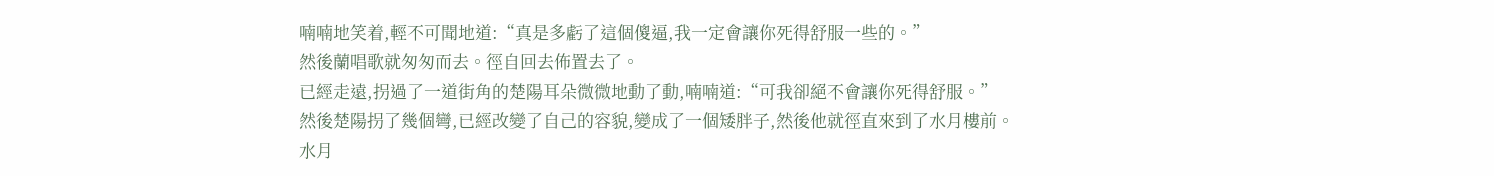喃喃地笑着,輕不可聞地道:“真是多虧了這個傻逼,我一定會讓你死得舒服一些的。”
然後蘭唱歌就匆匆而去。徑自回去佈置去了。
已經走遠,拐過了一道街角的楚陽耳朵微微地動了動,喃喃道:“可我卻絕不會讓你死得舒服。”
然後楚陽拐了幾個彎,已經改變了自己的容貌,變成了一個矮胖子,然後他就徑直來到了水月樓前。
水月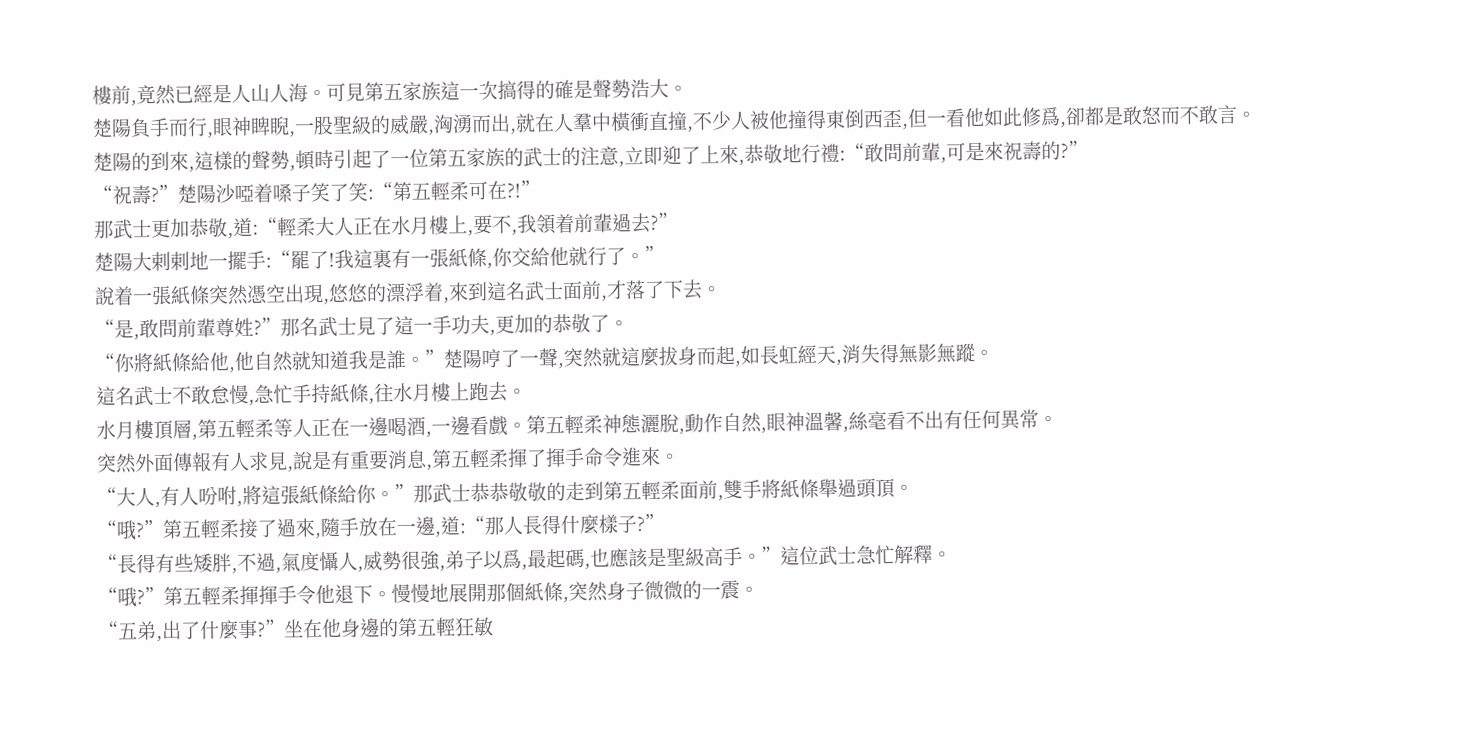樓前,竟然已經是人山人海。可見第五家族這一次搞得的確是聲勢浩大。
楚陽負手而行,眼神睥睨,一股聖級的威嚴,洶湧而出,就在人羣中橫衝直撞,不少人被他撞得東倒西歪,但一看他如此修爲,卻都是敢怒而不敢言。
楚陽的到來,這樣的聲勢,頓時引起了一位第五家族的武士的注意,立即迎了上來,恭敬地行禮:“敢問前輩,可是來祝壽的?”
“祝壽?”楚陽沙啞着嗓子笑了笑:“第五輕柔可在?!”
那武士更加恭敬,道:“輕柔大人正在水月樓上,要不,我領着前輩過去?”
楚陽大剌剌地一擺手:“罷了!我這裏有一張紙條,你交給他就行了。”
說着一張紙條突然憑空出現,悠悠的漂浮着,來到這名武士面前,才落了下去。
“是,敢問前輩尊姓?”那名武士見了這一手功夫,更加的恭敬了。
“你將紙條給他,他自然就知道我是誰。”楚陽哼了一聲,突然就這麼拔身而起,如長虹經天,消失得無影無蹤。
這名武士不敢怠慢,急忙手持紙條,往水月樓上跑去。
水月樓頂層,第五輕柔等人正在一邊喝酒,一邊看戲。第五輕柔神態灑脫,動作自然,眼神溫馨,絲毫看不出有任何異常。
突然外面傳報有人求見,說是有重要消息,第五輕柔揮了揮手命令進來。
“大人,有人吩咐,將這張紙條給你。”那武士恭恭敬敬的走到第五輕柔面前,雙手將紙條舉過頭頂。
“哦?”第五輕柔接了過來,隨手放在一邊,道:“那人長得什麼樣子?”
“長得有些矮胖,不過,氣度懾人,威勢很強,弟子以爲,最起碼,也應該是聖級高手。”這位武士急忙解釋。
“哦?”第五輕柔揮揮手令他退下。慢慢地展開那個紙條,突然身子微微的一震。
“五弟,出了什麼事?”坐在他身邊的第五輕狂敏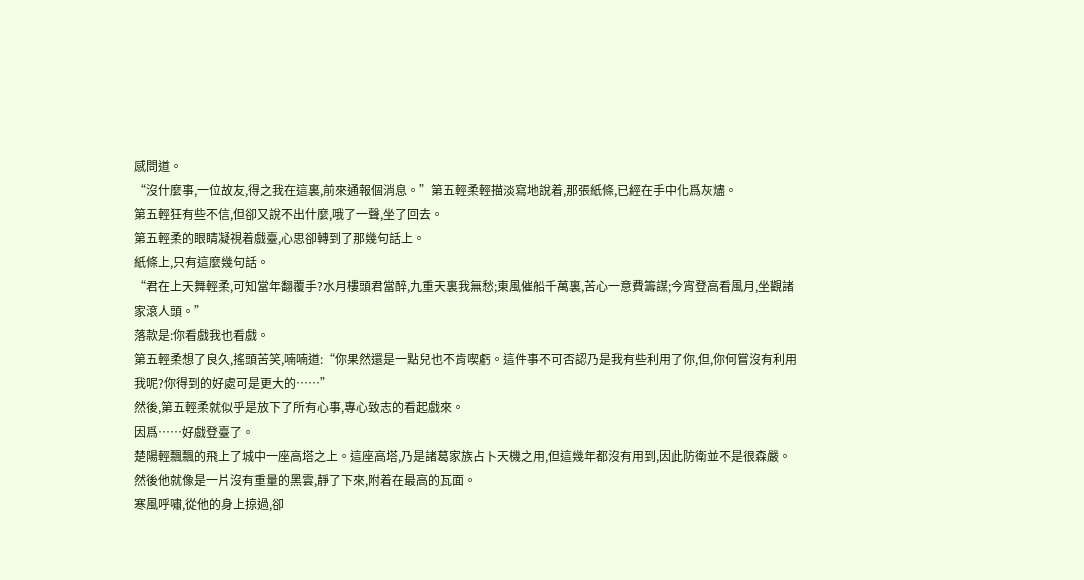感問道。
“沒什麼事,一位故友,得之我在這裏,前來通報個消息。”第五輕柔輕描淡寫地說着,那張紙條,已經在手中化爲灰燼。
第五輕狂有些不信,但卻又說不出什麼,哦了一聲,坐了回去。
第五輕柔的眼睛凝視着戲臺,心思卻轉到了那幾句話上。
紙條上,只有這麼幾句話。
“君在上天舞輕柔,可知當年翻覆手?水月樓頭君當醉,九重天裏我無愁;東風催船千萬裏,苦心一意費籌謀;今宵登高看風月,坐觀諸家滾人頭。”
落款是:你看戲我也看戲。
第五輕柔想了良久,搖頭苦笑,喃喃道:“你果然還是一點兒也不肯喫虧。這件事不可否認乃是我有些利用了你,但,你何嘗沒有利用我呢?你得到的好處可是更大的……”
然後,第五輕柔就似乎是放下了所有心事,專心致志的看起戲來。
因爲……好戲登臺了。
楚陽輕飄飄的飛上了城中一座高塔之上。這座高塔,乃是諸葛家族占卜天機之用,但這幾年都沒有用到,因此防衛並不是很森嚴。
然後他就像是一片沒有重量的黑雲,靜了下來,附着在最高的瓦面。
寒風呼嘯,從他的身上掠過,卻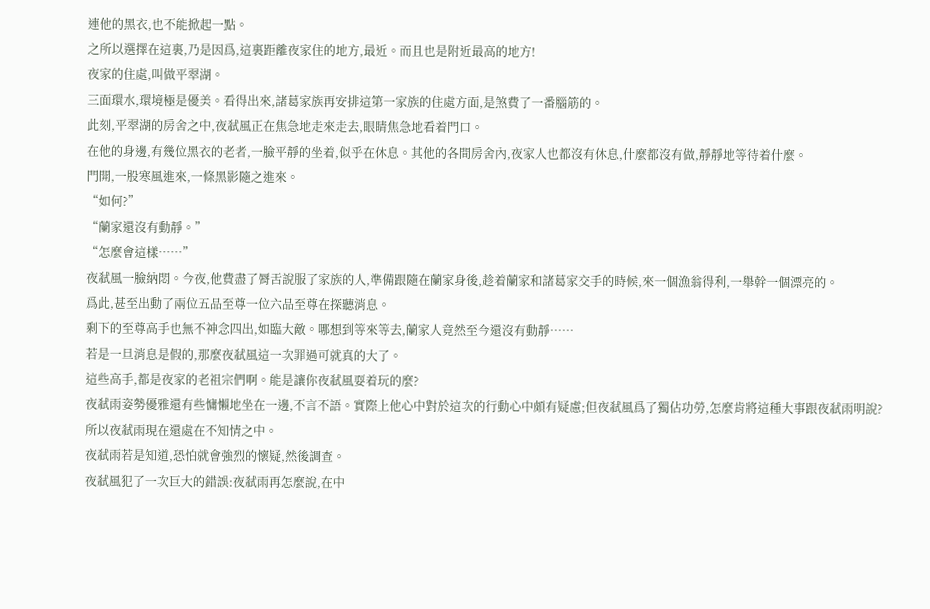連他的黑衣,也不能掀起一點。
之所以選擇在這裏,乃是因爲,這裏距離夜家住的地方,最近。而且也是附近最高的地方!
夜家的住處,叫做平翠湖。
三面環水,環境極是優美。看得出來,諸葛家族再安排這第一家族的住處方面,是煞費了一番腦筋的。
此刻,平翠湖的房舍之中,夜弒風正在焦急地走來走去,眼睛焦急地看着門口。
在他的身邊,有幾位黑衣的老者,一臉平靜的坐着,似乎在休息。其他的各間房舍內,夜家人也都沒有休息,什麼都沒有做,靜靜地等待着什麼。
門開,一股寒風進來,一條黑影隨之進來。
“如何?”
“蘭家還沒有動靜。”
“怎麼會這樣……”
夜弒風一臉納悶。今夜,他費盡了脣舌說服了家族的人,準備跟隨在蘭家身後,趁着蘭家和諸葛家交手的時候,來一個漁翁得利,一舉幹一個漂亮的。
爲此,甚至出動了兩位五品至尊一位六品至尊在探聽消息。
剩下的至尊高手也無不神念四出,如臨大敵。哪想到等來等去,蘭家人竟然至今還沒有動靜……
若是一旦消息是假的,那麼夜弒風這一次罪過可就真的大了。
這些高手,都是夜家的老祖宗們啊。能是讓你夜弒風耍着玩的麼?
夜弒雨姿勢優雅還有些慵懶地坐在一邊,不言不語。實際上他心中對於這次的行動心中頗有疑慮;但夜弒風爲了獨佔功勞,怎麼肯將這種大事跟夜弒雨明說?
所以夜弒雨現在還處在不知情之中。
夜弒雨若是知道,恐怕就會強烈的懷疑,然後調查。
夜弒風犯了一次巨大的錯誤:夜弒雨再怎麼說,在中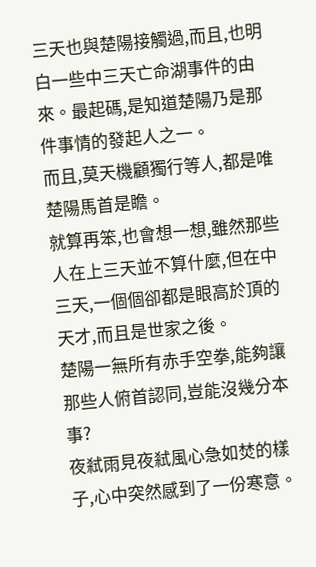三天也與楚陽接觸過,而且,也明白一些中三天亡命湖事件的由來。最起碼,是知道楚陽乃是那件事情的發起人之一。
而且,莫天機顧獨行等人,都是唯楚陽馬首是瞻。
就算再笨,也會想一想,雖然那些人在上三天並不算什麼,但在中三天,一個個卻都是眼高於頂的天才,而且是世家之後。
楚陽一無所有赤手空拳,能夠讓那些人俯首認同,豈能沒幾分本事?
夜弒雨見夜弒風心急如焚的樣子,心中突然感到了一份寒意。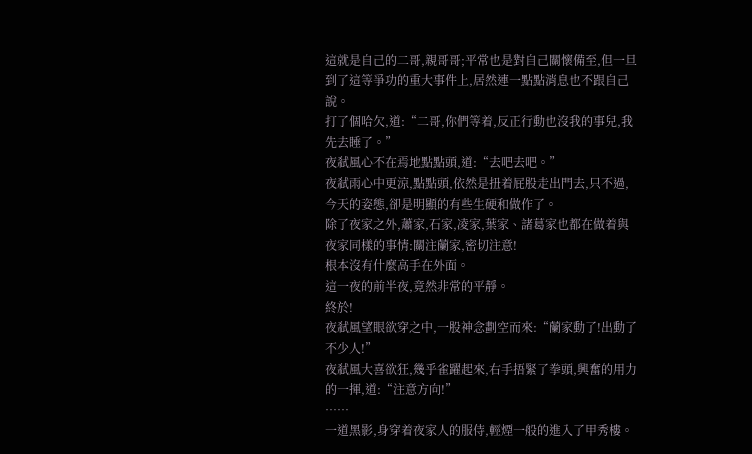這就是自己的二哥,親哥哥;平常也是對自己關懷備至,但一旦到了這等爭功的重大事件上,居然連一點點消息也不跟自己說。
打了個哈欠,道:“二哥,你們等着,反正行動也沒我的事兒,我先去睡了。”
夜弒風心不在焉地點點頭,道:“去吧去吧。”
夜弒雨心中更涼,點點頭,依然是扭着屁股走出門去,只不過,今天的姿態,卻是明顯的有些生硬和做作了。
除了夜家之外,蕭家,石家,凌家,葉家、諸葛家也都在做着與夜家同樣的事情:關注蘭家,密切注意!
根本沒有什麼高手在外面。
這一夜的前半夜,竟然非常的平靜。
終於!
夜弒風望眼欲穿之中,一股神念劃空而來:“蘭家動了!出動了不少人!”
夜弒風大喜欲狂,幾乎雀躍起來,右手捂緊了拳頭,興奮的用力的一揮,道:“注意方向!”
……
一道黑影,身穿着夜家人的服侍,輕煙一般的進入了甲秀樓。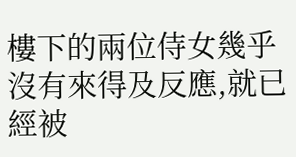樓下的兩位侍女幾乎沒有來得及反應,就已經被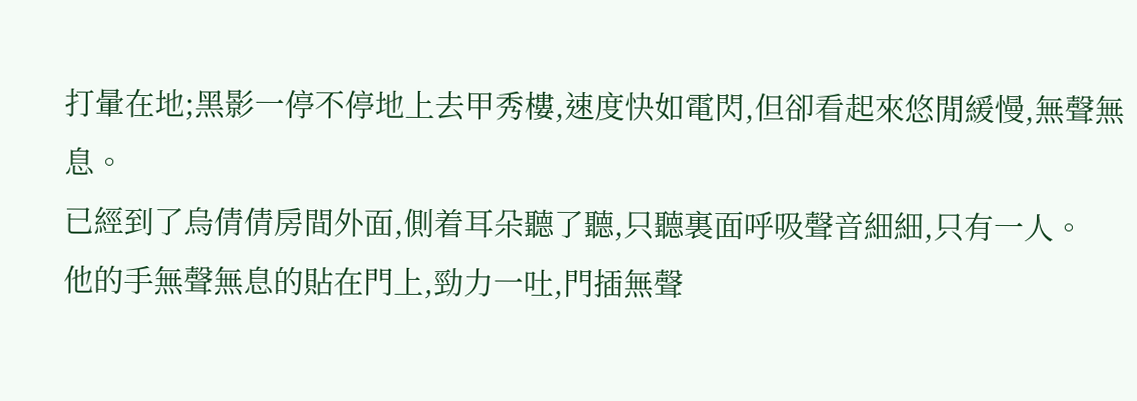打暈在地;黑影一停不停地上去甲秀樓,速度快如電閃,但卻看起來悠閒緩慢,無聲無息。
已經到了烏倩倩房間外面,側着耳朵聽了聽,只聽裏面呼吸聲音細細,只有一人。
他的手無聲無息的貼在門上,勁力一吐,門插無聲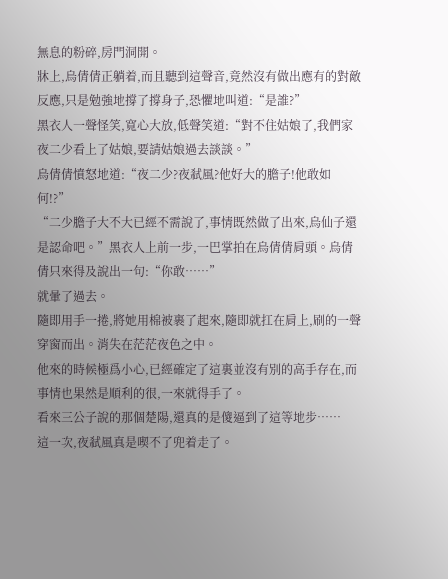無息的粉碎,房門洞開。
牀上,烏倩倩正躺着,而且聽到這聲音,竟然沒有做出應有的對敵反應,只是勉強地撐了撐身子,恐懼地叫道:“是誰?”
黑衣人一聲怪笑,寬心大放,低聲笑道:“對不住姑娘了,我們家夜二少看上了姑娘,要請姑娘過去談談。”
烏倩倩憤怒地道:“夜二少?夜弒風?他好大的膽子!他敢如何!?”
“二少膽子大不大已經不需說了,事情既然做了出來,烏仙子還是認命吧。”黑衣人上前一步,一巴掌拍在烏倩倩肩頭。烏倩倩只來得及說出一句:“你敢……”
就暈了過去。
隨即用手一捲,將她用棉被裹了起來,隨即就扛在肩上,刷的一聲穿窗而出。消失在茫茫夜色之中。
他來的時候極爲小心,已經確定了這裏並沒有別的高手存在,而事情也果然是順利的很,一來就得手了。
看來三公子說的那個楚陽,還真的是傻逼到了這等地步……
這一次,夜弒風真是喫不了兜着走了。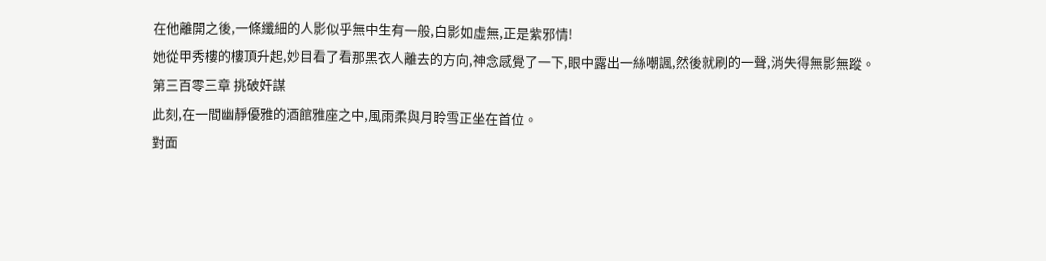在他離開之後,一條纖細的人影似乎無中生有一般,白影如虛無,正是紫邪情!
她從甲秀樓的樓頂升起,妙目看了看那黑衣人離去的方向,神念感覺了一下,眼中露出一絲嘲諷,然後就刷的一聲,消失得無影無蹤。
第三百零三章 挑破奸謀
此刻,在一間幽靜優雅的酒館雅座之中,風雨柔與月聆雪正坐在首位。
對面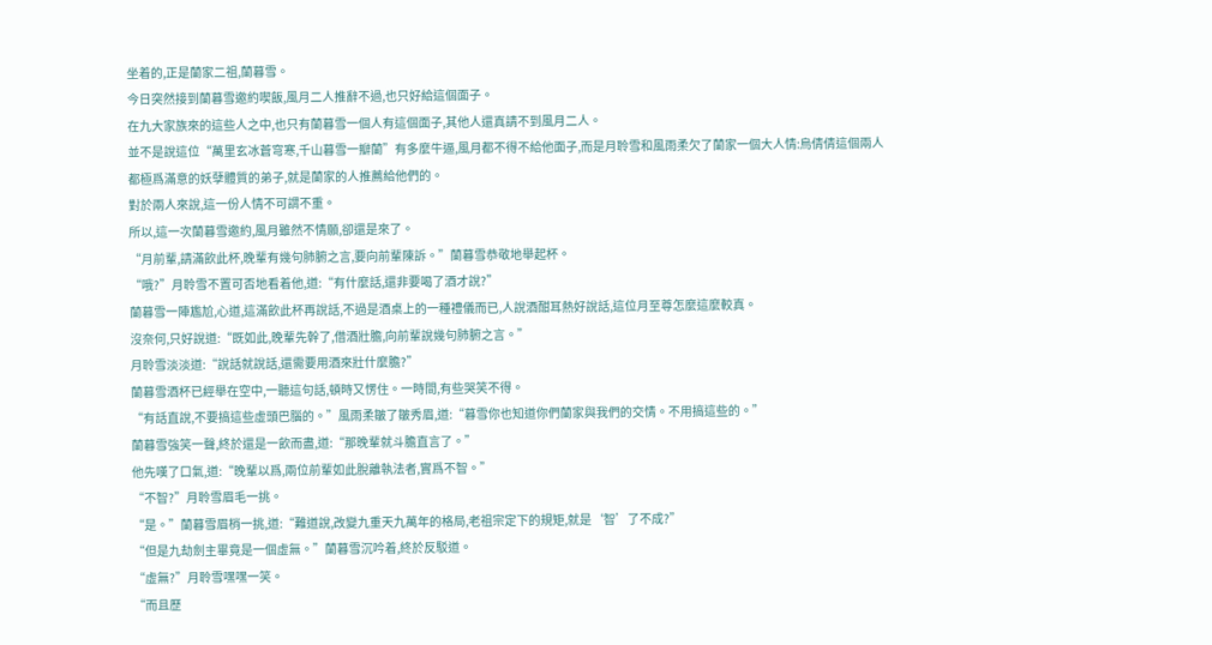坐着的,正是蘭家二祖,蘭暮雪。
今日突然接到蘭暮雪邀約喫飯,風月二人推辭不過,也只好給這個面子。
在九大家族來的這些人之中,也只有蘭暮雪一個人有這個面子,其他人還真請不到風月二人。
並不是說這位“萬里玄冰蒼穹寒,千山暮雪一瓣蘭”有多麼牛逼,風月都不得不給他面子,而是月聆雪和風雨柔欠了蘭家一個大人情:烏倩倩這個兩人都極爲滿意的妖孽體質的弟子,就是蘭家的人推薦給他們的。
對於兩人來說,這一份人情不可謂不重。
所以,這一次蘭暮雪邀約,風月雖然不情願,卻還是來了。
“月前輩,請滿飲此杯,晚輩有幾句肺腑之言,要向前輩陳訴。”蘭暮雪恭敬地舉起杯。
“哦?”月聆雪不置可否地看着他,道:“有什麼話,還非要喝了酒才說?”
蘭暮雪一陣尷尬,心道,這滿飲此杯再說話,不過是酒桌上的一種禮儀而已,人說酒酣耳熱好說話,這位月至尊怎麼這麼較真。
沒奈何,只好說道:“既如此,晚輩先幹了,借酒壯膽,向前輩說幾句肺腑之言。”
月聆雪淡淡道:“說話就說話,還需要用酒來壯什麼膽?”
蘭暮雪酒杯已經舉在空中,一聽這句話,頓時又愣住。一時間,有些哭笑不得。
“有話直說,不要搞這些虛頭巴腦的。”風雨柔皺了皺秀眉,道:“暮雪你也知道你們蘭家與我們的交情。不用搞這些的。”
蘭暮雪強笑一聲,終於還是一飲而盡,道:“那晚輩就斗膽直言了。”
他先嘆了口氣,道:“晚輩以爲,兩位前輩如此脫離執法者,實爲不智。”
“不智?”月聆雪眉毛一挑。
“是。”蘭暮雪眉梢一挑,道:“難道說,改變九重天九萬年的格局,老祖宗定下的規矩,就是‘智’了不成?”
“但是九劫劍主畢竟是一個虛無。”蘭暮雪沉吟着,終於反駁道。
“虛無?”月聆雪嘿嘿一笑。
“而且歷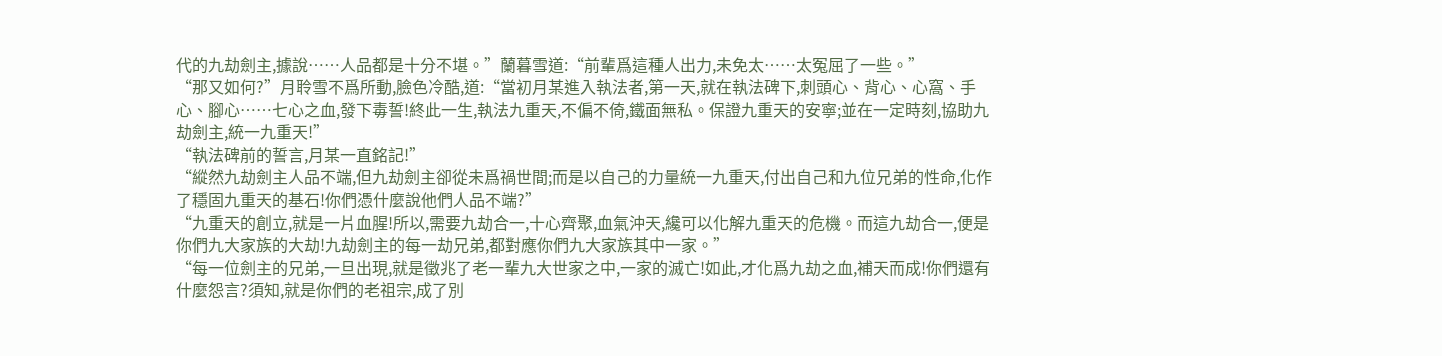代的九劫劍主,據說……人品都是十分不堪。”蘭暮雪道:“前輩爲這種人出力,未免太……太冤屈了一些。”
“那又如何?”月聆雪不爲所動,臉色冷酷,道:“當初月某進入執法者,第一天,就在執法碑下,刺頭心、背心、心窩、手心、腳心……七心之血,發下毒誓!終此一生,執法九重天,不偏不倚,鐵面無私。保證九重天的安寧;並在一定時刻,協助九劫劍主,統一九重天!”
“執法碑前的誓言,月某一直銘記!”
“縱然九劫劍主人品不端,但九劫劍主卻從未爲禍世間;而是以自己的力量統一九重天,付出自己和九位兄弟的性命,化作了穩固九重天的基石!你們憑什麼說他們人品不端?”
“九重天的創立,就是一片血腥!所以,需要九劫合一,十心齊聚,血氣沖天,纔可以化解九重天的危機。而這九劫合一,便是你們九大家族的大劫!九劫劍主的每一劫兄弟,都對應你們九大家族其中一家。”
“每一位劍主的兄弟,一旦出現,就是徵兆了老一輩九大世家之中,一家的滅亡!如此,才化爲九劫之血,補天而成!你們還有什麼怨言?須知,就是你們的老祖宗,成了別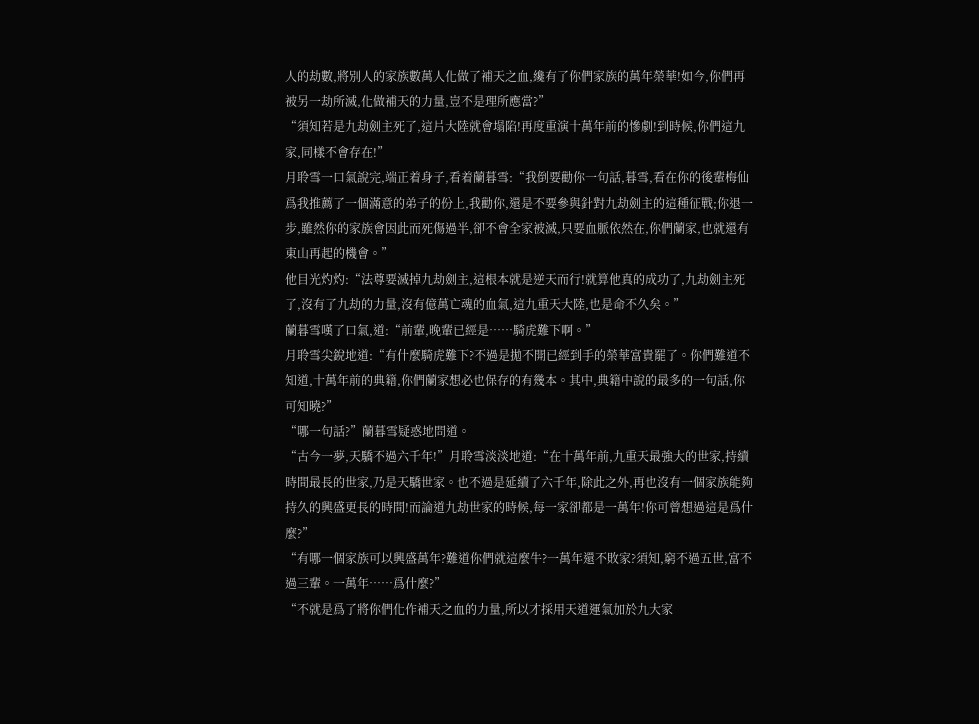人的劫數,將別人的家族數萬人化做了補天之血,纔有了你們家族的萬年榮華!如今,你們再被另一劫所滅,化做補天的力量,豈不是理所應當?”
“須知若是九劫劍主死了,這片大陸就會塌陷!再度重演十萬年前的慘劇!到時候,你們這九家,同樣不會存在!”
月聆雪一口氣說完,端正着身子,看着蘭暮雪:“我倒要勸你一句話,暮雪,看在你的後輩梅仙爲我推薦了一個滿意的弟子的份上,我勸你,還是不要參與針對九劫劍主的這種征戰;你退一步,雖然你的家族會因此而死傷過半,卻不會全家被滅,只要血脈依然在,你們蘭家,也就還有東山再起的機會。”
他目光灼灼:“法尊要滅掉九劫劍主,這根本就是逆天而行!就算他真的成功了,九劫劍主死了,沒有了九劫的力量,沒有億萬亡魂的血氣,這九重天大陸,也是命不久矣。”
蘭暮雪嘆了口氣,道:“前輩,晚輩已經是……騎虎難下啊。”
月聆雪尖銳地道:“有什麼騎虎難下?不過是拋不開已經到手的榮華富貴罷了。你們難道不知道,十萬年前的典籍,你們蘭家想必也保存的有幾本。其中,典籍中說的最多的一句話,你可知曉?”
“哪一句話?”蘭暮雪疑惑地問道。
“古今一夢,天驕不過六千年!”月聆雪淡淡地道:“在十萬年前,九重天最強大的世家,持續時間最長的世家,乃是天驕世家。也不過是延續了六千年,除此之外,再也沒有一個家族能夠持久的興盛更長的時間!而論道九劫世家的時候,每一家卻都是一萬年!你可曾想過這是爲什麼?”
“有哪一個家族可以興盛萬年?難道你們就這麼牛?一萬年還不敗家?須知,窮不過五世,富不過三輩。一萬年……爲什麼?”
“不就是爲了將你們化作補天之血的力量,所以才採用天道運氣加於九大家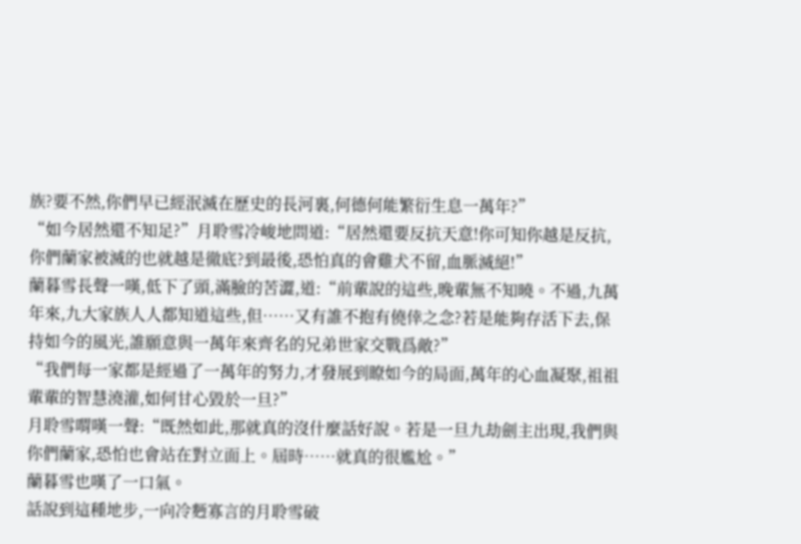族?要不然,你們早已經泯滅在歷史的長河裏,何德何能繁衍生息一萬年?”
“如今居然還不知足?”月聆雪冷峻地問道:“居然還要反抗天意!你可知你越是反抗,你們蘭家被滅的也就越是徹底?到最後,恐怕真的會雞犬不留,血脈滅絕!”
蘭暮雪長聲一嘆,低下了頭,滿臉的苦澀,道:“前輩說的這些,晚輩無不知曉。不過,九萬年來,九大家族人人都知道這些,但……又有誰不抱有僥倖之念?若是能夠存活下去,保持如今的風光,誰願意與一萬年來齊名的兄弟世家交戰爲敵?”
“我們每一家都是經過了一萬年的努力,才發展到瞭如今的局面,萬年的心血凝聚,祖祖輩輩的智慧澆灌,如何甘心毀於一旦?”
月聆雪喟嘆一聲:“既然如此,那就真的沒什麼話好說。若是一旦九劫劍主出現,我們與你們蘭家,恐怕也會站在對立面上。屆時……就真的很尷尬。”
蘭暮雪也嘆了一口氣。
話說到這種地步,一向冷麪寡言的月聆雪破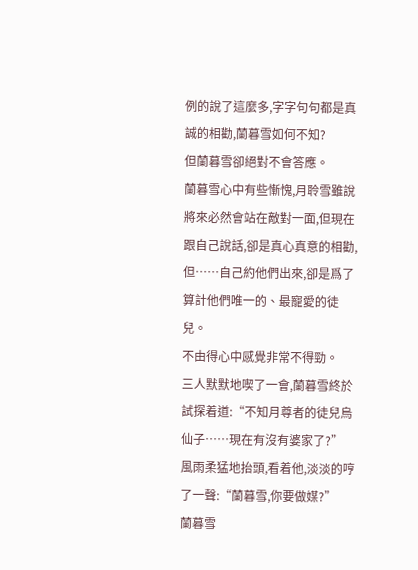例的說了這麼多,字字句句都是真誠的相勸,蘭暮雪如何不知?
但蘭暮雪卻絕對不會答應。
蘭暮雪心中有些慚愧,月聆雪雖說將來必然會站在敵對一面,但現在跟自己說話,卻是真心真意的相勸,但……自己約他們出來,卻是爲了算計他們唯一的、最寵愛的徒兒。
不由得心中感覺非常不得勁。
三人默默地喫了一會,蘭暮雪終於試探着道:“不知月尊者的徒兒烏仙子……現在有沒有婆家了?”
風雨柔猛地抬頭,看着他,淡淡的哼了一聲:“蘭暮雪,你要做媒?”
蘭暮雪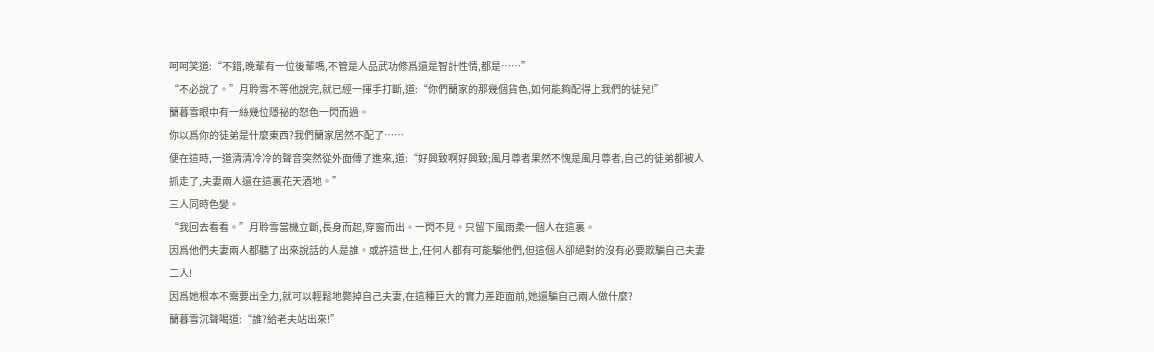呵呵笑道:“不錯,晚輩有一位後輩嗎,不管是人品武功修爲還是智計性情,都是……”
“不必說了。”月聆雪不等他說完,就已經一揮手打斷,道:“你們蘭家的那幾個貨色,如何能夠配得上我們的徒兒!”
蘭暮雪眼中有一絲幾位隱祕的怒色一閃而過。
你以爲你的徒弟是什麼東西?我們蘭家居然不配了……
便在這時,一道清清冷冷的聲音突然從外面傳了進來,道:“好興致啊好興致;風月尊者果然不愧是風月尊者,自己的徒弟都被人抓走了,夫妻兩人還在這裏花天酒地。”
三人同時色變。
“我回去看看。”月聆雪當機立斷,長身而起,穿窗而出。一閃不見。只留下風雨柔一個人在這裏。
因爲他們夫妻兩人都聽了出來說話的人是誰。或許這世上,任何人都有可能騙他們,但這個人卻絕對的沒有必要欺騙自己夫妻二人!
因爲她根本不需要出全力,就可以輕鬆地斃掉自己夫妻,在這種巨大的實力差距面前,她還騙自己兩人做什麼?
蘭暮雪沉聲喝道:“誰?給老夫站出來!”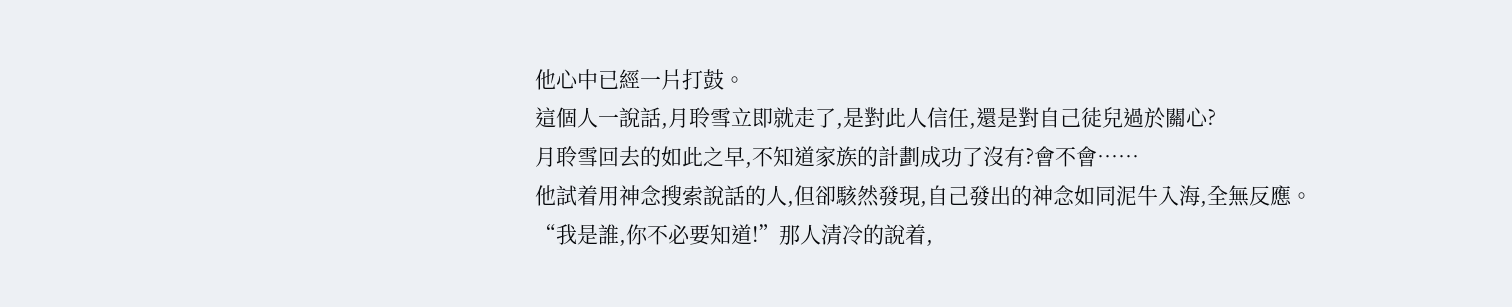他心中已經一片打鼓。
這個人一說話,月聆雪立即就走了,是對此人信任,還是對自己徒兒過於關心?
月聆雪回去的如此之早,不知道家族的計劃成功了沒有?會不會……
他試着用神念搜索說話的人,但卻駭然發現,自己發出的神念如同泥牛入海,全無反應。
“我是誰,你不必要知道!”那人清冷的說着,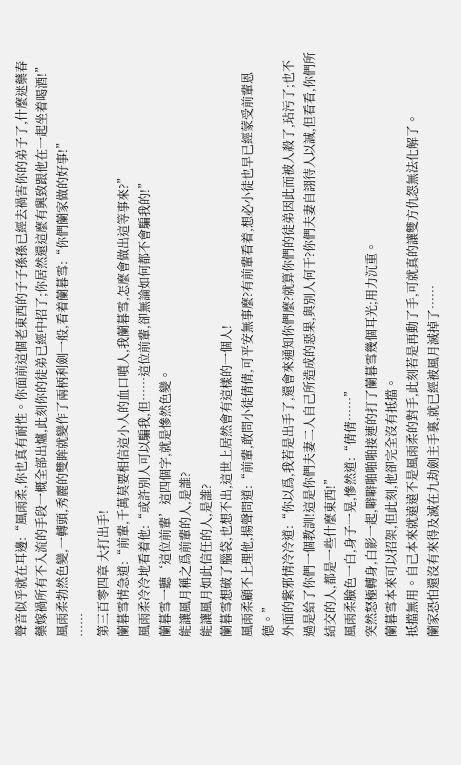聲音似乎就在耳邊:“風雨柔,你也真有耐性。你面前這個老東西的子子孫孫已經去禍害你的弟子了,什麼迷藥春藥嫁禍所有不入流的手段一概全部出爐,此刻你的徒弟已經中招了;你居然還這麼有興致跟他在一起坐着喝酒!”
風雨柔勃然色變,一轉頭,秀麗的雙眸就變作了兩柄利劍一般,看着蘭暮雪:“你們蘭家做的好事!”
……
第三百零四章 大打出手!
蘭暮雪情急道:“前輩,千萬莫要相信這小人的血口噴人,我蘭暮雪,怎麼會做出這等事來?”
風雨柔冷冷地看着他:“或許別人可以騙我,但……這位前輩,卻無論如何都不會騙我的!”
蘭暮雪一聽‘這位前輩’這四個字,就是慘然色變。
能讓風月稱之爲前輩的人,是誰?
能讓風月如此信任的人,是誰?
蘭暮雪想破了腦袋,也想不出,這世上居然會有這樣的一個人!
風雨柔顧不上理他,揚聲問道:“前輩,敢問小徒倩倩,可平安無事麼?有前輩看着,想必小徒也早已經蒙受前輩恩德。”
外面的紫邪情冷冷道:“你以爲,我若是出手了,還會來通知你們麼?就算你們的徒弟因此而被人殺了,玷污了;也不過是給了你們一個教訓!這是你們夫妻二人自己所造成的惡果,與別人何干?你們夫妻自詡待人以誠,但看看,你們所結交的人,都是一些什麼東西!”
風雨柔臉色一白,身子一晃,慘然道:“倩倩……”
突然怒極轉身,白影一起,噼噼啪啪啪接連的打了蘭暮雪幾個耳光;用力沉重。
蘭暮雪本來可以招架,但此刻,他卻完全沒有抵擋。
抵擋無用。自己本來就遠遠不是風雨柔的對手,此刻若是再動了手,可就真的讓雙方仇怨無法化解了。
蘭家恐怕還沒有來得及滅在九劫劍主手裏,就已經被風月滅掉了……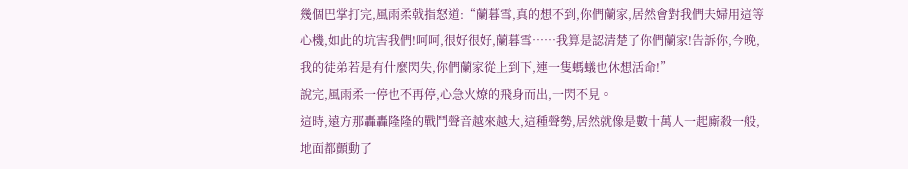幾個巴掌打完,風雨柔戟指怒道:“蘭暮雪,真的想不到,你們蘭家,居然會對我們夫婦用這等心機,如此的坑害我們!呵呵,很好很好,蘭暮雪……我算是認清楚了你們蘭家!告訴你,今晚,我的徒弟若是有什麼閃失,你們蘭家從上到下,連一隻螞蟻也休想活命!”
說完,風雨柔一停也不再停,心急火燎的飛身而出,一閃不見。
這時,遠方那轟轟隆隆的戰鬥聲音越來越大,這種聲勢,居然就像是數十萬人一起廝殺一般,地面都顫動了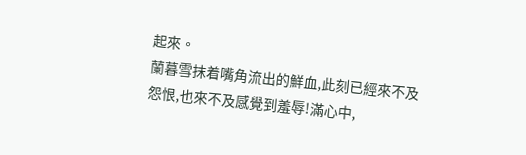起來。
蘭暮雪抹着嘴角流出的鮮血,此刻已經來不及怨恨,也來不及感覺到羞辱!滿心中,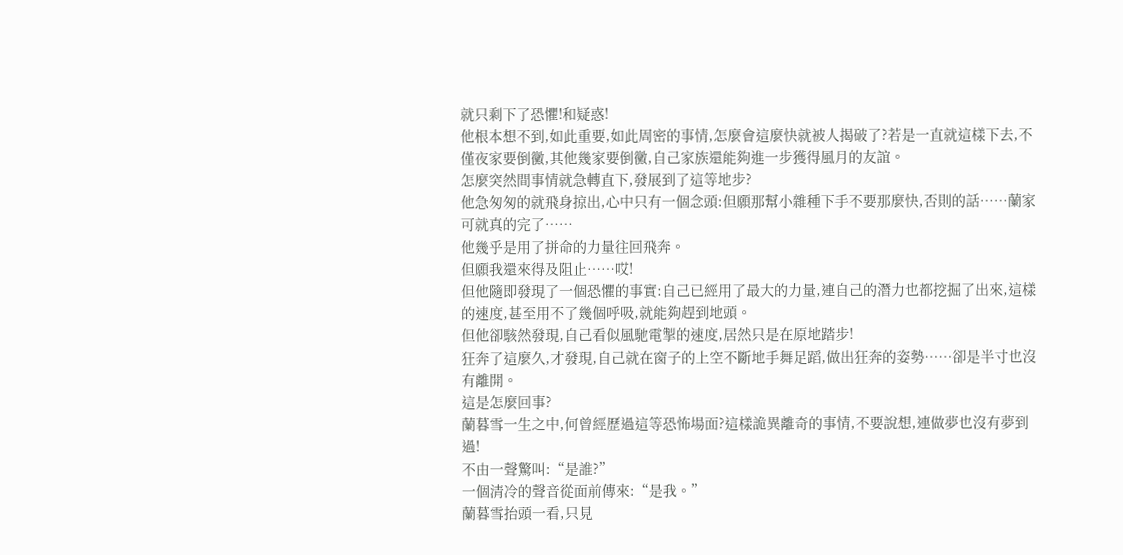就只剩下了恐懼!和疑惑!
他根本想不到,如此重要,如此周密的事情,怎麼會這麼快就被人揭破了?若是一直就這樣下去,不僅夜家要倒黴,其他幾家要倒黴,自己家族還能夠進一步獲得風月的友誼。
怎麼突然間事情就急轉直下,發展到了這等地步?
他急匆匆的就飛身掠出,心中只有一個念頭:但願那幫小雜種下手不要那麼快,否則的話……蘭家可就真的完了……
他幾乎是用了拼命的力量往回飛奔。
但願我還來得及阻止……哎!
但他隨即發現了一個恐懼的事實:自己已經用了最大的力量,連自己的潛力也都挖掘了出來,這樣的速度,甚至用不了幾個呼吸,就能夠趕到地頭。
但他卻駭然發現,自己看似風馳電掣的速度,居然只是在原地踏步!
狂奔了這麼久,才發現,自己就在窗子的上空不斷地手舞足蹈,做出狂奔的姿勢……卻是半寸也沒有離開。
這是怎麼回事?
蘭暮雪一生之中,何曾經歷過這等恐怖場面?這樣詭異離奇的事情,不要說想,連做夢也沒有夢到過!
不由一聲驚叫:“是誰?”
一個清冷的聲音從面前傳來:“是我。”
蘭暮雪抬頭一看,只見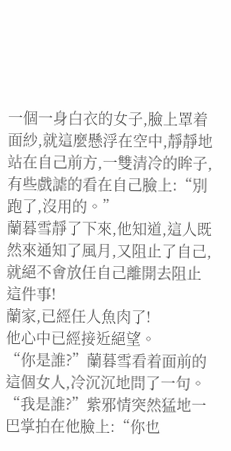一個一身白衣的女子,臉上罩着面紗,就這麼懸浮在空中,靜靜地站在自己前方,一雙清冷的眸子,有些戲謔的看在自己臉上:“別跑了,沒用的。”
蘭暮雪靜了下來,他知道,這人既然來通知了風月,又阻止了自己,就絕不會放任自己離開去阻止這件事!
蘭家,已經任人魚肉了!
他心中已經接近絕望。
“你是誰?”蘭暮雪看着面前的這個女人,冷沉沉地問了一句。
“我是誰?”紫邪情突然猛地一巴掌拍在他臉上:“你也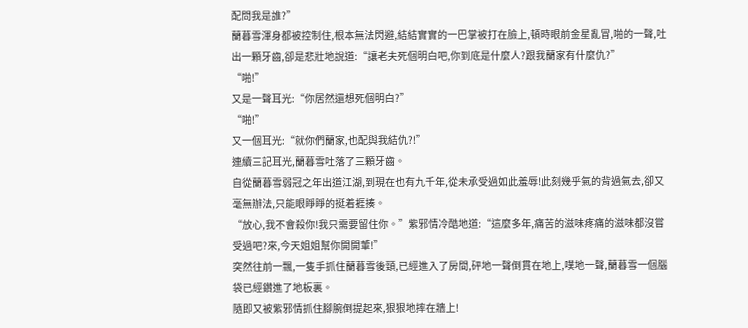配問我是誰?”
蘭暮雪渾身都被控制住,根本無法閃避,結結實實的一巴掌被打在臉上,頓時眼前金星亂冒,啪的一聲,吐出一顆牙齒,卻是悲壯地說道:“讓老夫死個明白吧,你到底是什麼人?跟我蘭家有什麼仇?”
“啪!”
又是一聲耳光:“你居然還想死個明白?”
“啪!”
又一個耳光:“就你們蘭家,也配與我結仇?!”
連續三記耳光,蘭暮雪吐落了三顆牙齒。
自從蘭暮雪弱冠之年出道江湖,到現在也有九千年,從未承受過如此羞辱!此刻幾乎氣的背過氣去,卻又毫無辦法,只能眼睜睜的挺着捱揍。
“放心,我不會殺你!我只需要留住你。”紫邪情冷酷地道:“這麼多年,痛苦的滋味疼痛的滋味都沒嘗受過吧?來,今天姐姐幫你開開葷!”
突然往前一飄,一隻手抓住蘭暮雪後頸,已經進入了房間,砰地一聲倒貫在地上,噗地一聲,蘭暮雪一個腦袋已經鑽進了地板裏。
隨即又被紫邪情抓住腳腕倒提起來,狠狠地摔在牆上!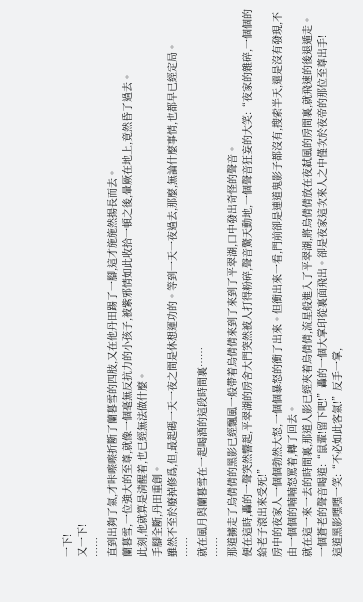一下!
又一下!
……
直到出夠了氣,才咔嚓嚓折斷了蘭暮雪的四肢,又在他丹田踢了一腳,這才施施然揚長而去。
蘭暮雪,一位強大的至尊,就像一個毫無反抗力的小孩子,被紫邪情如此收拾一頓之後,暈厥在地上,竟然昏了過去。
此刻,他就算是清醒着,也已經無法做什麼。
手腳全斷,丹田重創。
雖然不至於廢掉修爲,但,最起碼一天一夜之間是休想運功的。等到一天一夜過去,那麼,無論什麼事情,也都早已經定局。
……
就在風月與蘭暮雪在一起喝酒的這段時間裏……
……
那道擄走了烏倩倩的黑影已經飄風一般帶着烏倩倩來到了來到了平翠湖,口中發出奇怪的聲音。
便在這時,轟的一聲突然響起,平翠湖的房舍大門突然被人打得粉碎,聲音驚天動地,一個聲音狂妄的大笑:“夜家的雜碎,一個個的給老子滾出來受死!”
房中的夜家人一個個勃然大怒,一個個暴怒的衝了出來。但衝出來一看,門前卻是連道鬼影子都沒有,搜索半天,還是沒有發現,不由一個個的喃喃怒罵着,轉了回去。
就在這一來一去的時間裏,那道人影已經夾着烏倩倩,流星般進入了平翠湖,將烏倩倩放在夜弒風的房間裏,就飛速的後退遁走。
一個蒼老的聲音喝道:“鼠輩!留下吧!”轟的一個大掌印從裏面飛出。卻是夜家這次來人之中僅次於夜帝的那位至尊出手!
這道黑影嘿嘿一笑:“不必如此客氣!”反手一掌,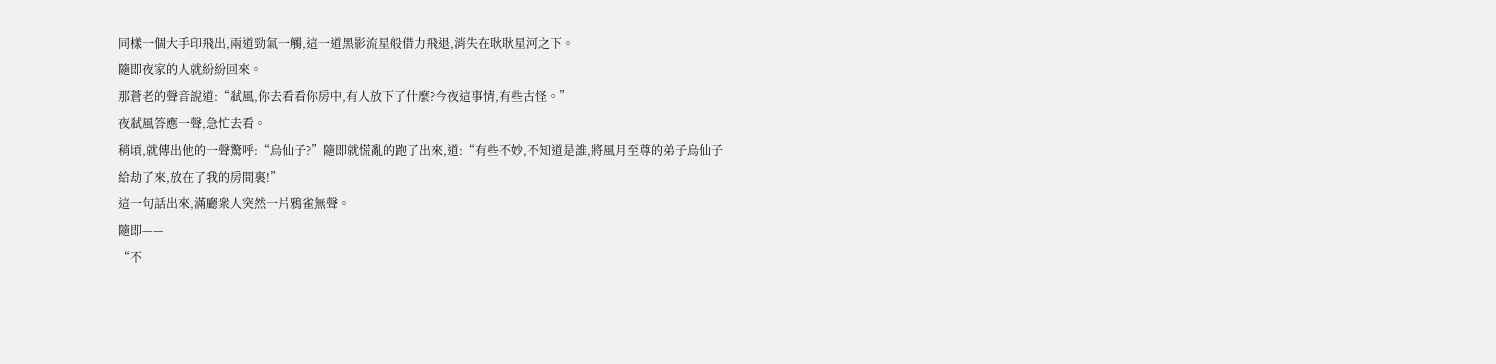同樣一個大手印飛出,兩道勁氣一觸,這一道黑影流星般借力飛退,消失在耿耿星河之下。
隨即夜家的人就紛紛回來。
那蒼老的聲音說道:“弒風,你去看看你房中,有人放下了什麼?今夜這事情,有些古怪。”
夜弒風答應一聲,急忙去看。
稍頃,就傳出他的一聲驚呼:“烏仙子?”隨即就慌亂的跑了出來,道:“有些不妙,不知道是誰,將風月至尊的弟子烏仙子給劫了來,放在了我的房間裏!”
這一句話出來,滿廳衆人突然一片鴉雀無聲。
隨即——
“不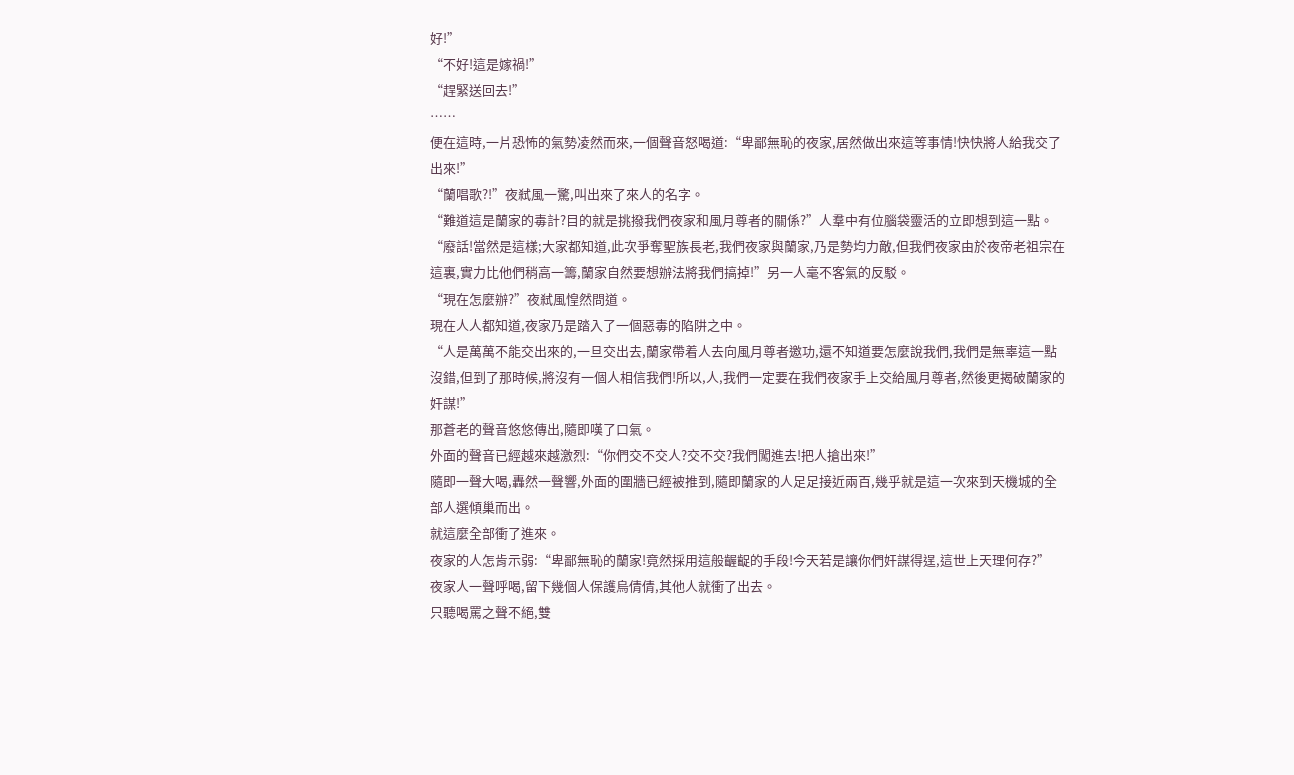好!”
“不好!這是嫁禍!”
“趕緊送回去!”
……
便在這時,一片恐怖的氣勢凌然而來,一個聲音怒喝道:“卑鄙無恥的夜家,居然做出來這等事情!快快將人給我交了出來!”
“蘭唱歌?!”夜弒風一驚,叫出來了來人的名字。
“難道這是蘭家的毒計?目的就是挑撥我們夜家和風月尊者的關係?”人羣中有位腦袋靈活的立即想到這一點。
“廢話!當然是這樣;大家都知道,此次爭奪聖族長老,我們夜家與蘭家,乃是勢均力敵,但我們夜家由於夜帝老祖宗在這裏,實力比他們稍高一籌,蘭家自然要想辦法將我們搞掉!”另一人毫不客氣的反駁。
“現在怎麼辦?”夜弒風惶然問道。
現在人人都知道,夜家乃是踏入了一個惡毒的陷阱之中。
“人是萬萬不能交出來的,一旦交出去,蘭家帶着人去向風月尊者邀功,還不知道要怎麼說我們,我們是無辜這一點沒錯,但到了那時候,將沒有一個人相信我們!所以,人,我們一定要在我們夜家手上交給風月尊者,然後更揭破蘭家的奸謀!”
那蒼老的聲音悠悠傳出,隨即嘆了口氣。
外面的聲音已經越來越激烈:“你們交不交人?交不交?我們闖進去!把人搶出來!”
隨即一聲大喝,轟然一聲響,外面的圍牆已經被推到,隨即蘭家的人足足接近兩百,幾乎就是這一次來到天機城的全部人選傾巢而出。
就這麼全部衝了進來。
夜家的人怎肯示弱:“卑鄙無恥的蘭家!竟然採用這般齷齪的手段!今天若是讓你們奸謀得逞,這世上天理何存?”
夜家人一聲呼喝,留下幾個人保護烏倩倩,其他人就衝了出去。
只聽喝罵之聲不絕,雙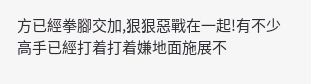方已經拳腳交加,狠狠惡戰在一起!有不少高手已經打着打着嫌地面施展不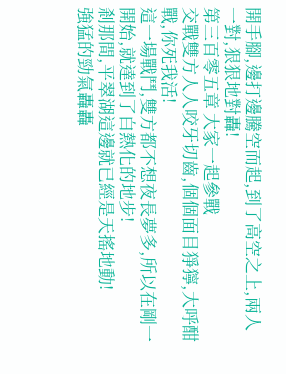開手腳,邊打邊騰空而起,到了高空之上,兩人一對,狠狠地對轟!
第三百零五章 大家一起參戰
交戰雙方人人咬牙切齒,個個面目猙獰,大呼酣戰,你死我活!
這一場戰鬥,雙方都不想夜長夢多,所以在剛一開始,就達到了白熱化的地步!
剎那間,平翠湖這邊就已經是天搖地動!
強猛的勁氣轟轟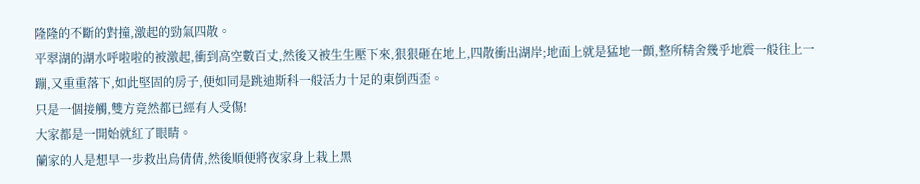隆隆的不斷的對撞,激起的勁氣四散。
平翠湖的湖水呼啦啦的被激起,衝到高空數百丈,然後又被生生壓下來,狠狠砸在地上,四散衝出湖岸;地面上就是猛地一顫,整所精舍幾乎地震一般往上一蹦,又重重落下,如此堅固的房子,便如同是跳迪斯科一般活力十足的東倒西歪。
只是一個接觸,雙方竟然都已經有人受傷!
大家都是一開始就紅了眼睛。
蘭家的人是想早一步救出烏倩倩,然後順便將夜家身上栽上黑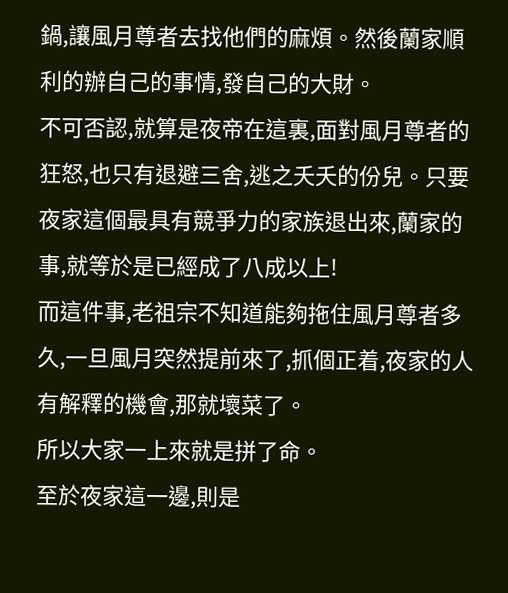鍋,讓風月尊者去找他們的麻煩。然後蘭家順利的辦自己的事情,發自己的大財。
不可否認,就算是夜帝在這裏,面對風月尊者的狂怒,也只有退避三舍,逃之夭夭的份兒。只要夜家這個最具有競爭力的家族退出來,蘭家的事,就等於是已經成了八成以上!
而這件事,老祖宗不知道能夠拖住風月尊者多久,一旦風月突然提前來了,抓個正着,夜家的人有解釋的機會,那就壞菜了。
所以大家一上來就是拼了命。
至於夜家這一邊,則是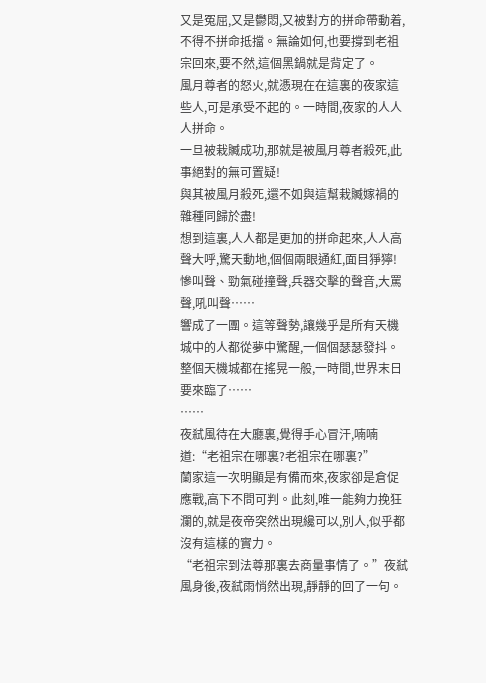又是冤屈,又是鬱悶,又被對方的拼命帶動着,不得不拼命抵擋。無論如何,也要撐到老祖宗回來,要不然,這個黑鍋就是背定了。
風月尊者的怒火,就憑現在在這裏的夜家這些人,可是承受不起的。一時間,夜家的人人人拼命。
一旦被栽贓成功,那就是被風月尊者殺死,此事絕對的無可置疑!
與其被風月殺死,還不如與這幫栽贓嫁禍的雜種同歸於盡!
想到這裏,人人都是更加的拼命起來,人人高聲大呼,驚天動地,個個兩眼通紅,面目猙獰!
慘叫聲、勁氣碰撞聲,兵器交擊的聲音,大罵聲,吼叫聲……
響成了一團。這等聲勢,讓幾乎是所有天機城中的人都從夢中驚醒,一個個瑟瑟發抖。
整個天機城都在搖晃一般,一時間,世界末日要來臨了……
……
夜弒風待在大廳裏,覺得手心冒汗,喃喃道:“老祖宗在哪裏?老祖宗在哪裏?”
蘭家這一次明顯是有備而來,夜家卻是倉促應戰,高下不問可判。此刻,唯一能夠力挽狂瀾的,就是夜帝突然出現纔可以,別人,似乎都沒有這樣的實力。
“老祖宗到法尊那裏去商量事情了。”夜弒風身後,夜弒雨悄然出現,靜靜的回了一句。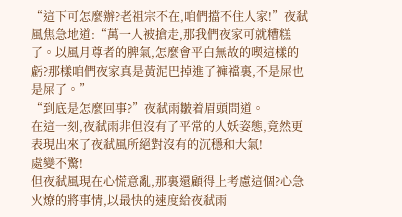“這下可怎麼辦?老祖宗不在,咱們擋不住人家!”夜弒風焦急地道:“萬一人被搶走,那我們夜家可就糟糕了。以風月尊者的脾氣,怎麼會平白無故的喫這樣的虧?那樣咱們夜家真是黃泥巴掉進了褲襠裏,不是屎也是屎了。”
“到底是怎麼回事?”夜弒雨皺着眉頭問道。
在這一刻,夜弒雨非但沒有了平常的人妖姿態,竟然更表現出來了夜弒風所絕對沒有的沉穩和大氣!
處變不驚!
但夜弒風現在心慌意亂,那裏還顧得上考慮這個?心急火燎的將事情,以最快的速度給夜弒雨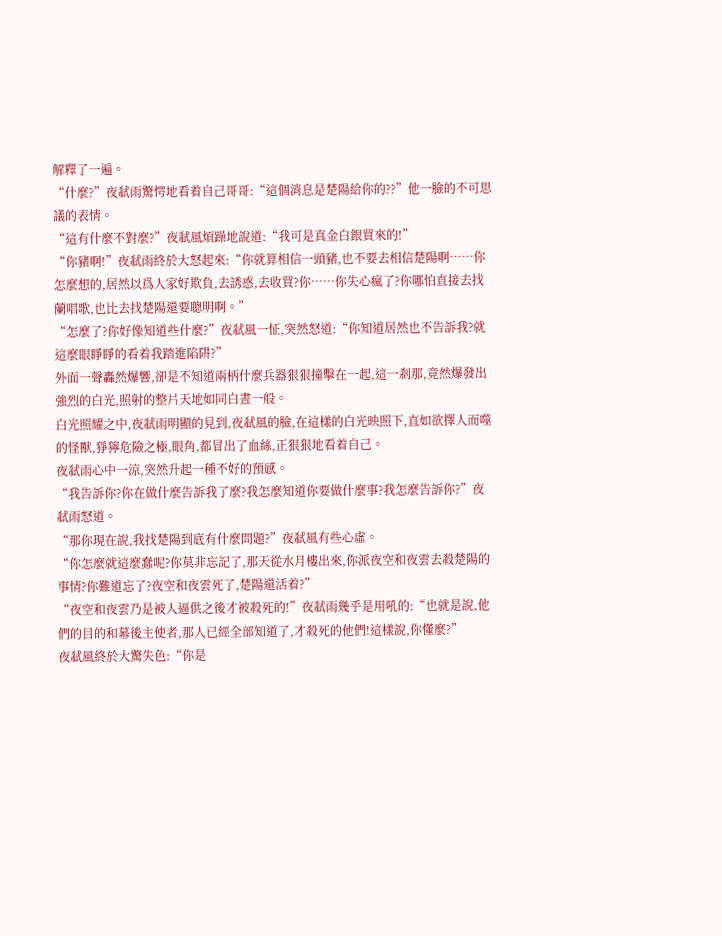解釋了一遍。
“什麼?”夜弒雨驚愕地看着自己哥哥:“這個消息是楚陽給你的??”他一臉的不可思議的表情。
“這有什麼不對麼?”夜弒風煩躁地說道:“我可是真金白銀買來的!”
“你豬啊!”夜弒雨終於大怒起來:“你就算相信一頭豬,也不要去相信楚陽啊……你怎麼想的,居然以爲人家好欺負,去誘惑,去收買?你……你失心瘋了?你哪怕直接去找蘭唱歌,也比去找楚陽還要聰明啊。”
“怎麼了?你好像知道些什麼?”夜弒風一怔,突然怒道:“你知道居然也不告訴我?就這麼眼睜睜的看着我踏進陷阱?”
外面一聲轟然爆響,卻是不知道兩柄什麼兵器狠狠撞擊在一起,這一剎那,竟然爆發出強烈的白光,照射的整片天地如同白晝一般。
白光照耀之中,夜弒雨明顯的見到,夜弒風的臉,在這樣的白光映照下,直如欲擇人而噬的怪獸,猙獰危險之極,眼角,都冒出了血絲,正狠狠地看着自己。
夜弒雨心中一涼,突然升起一種不好的預感。
“我告訴你?你在做什麼告訴我了麼?我怎麼知道你要做什麼事?我怎麼告訴你?”夜弒雨怒道。
“那你現在說,我找楚陽到底有什麼問題?”夜弒風有些心虛。
“你怎麼就這麼蠢呢?你莫非忘記了,那天從水月樓出來,你派夜空和夜雲去殺楚陽的事情?你難道忘了?夜空和夜雲死了,楚陽還活着?”
“夜空和夜雲乃是被人逼供之後才被殺死的!”夜弒雨幾乎是用吼的:“也就是說,他們的目的和幕後主使者,那人已經全部知道了,才殺死的他們!這樣說,你懂麼?”
夜弒風終於大驚失色:“你是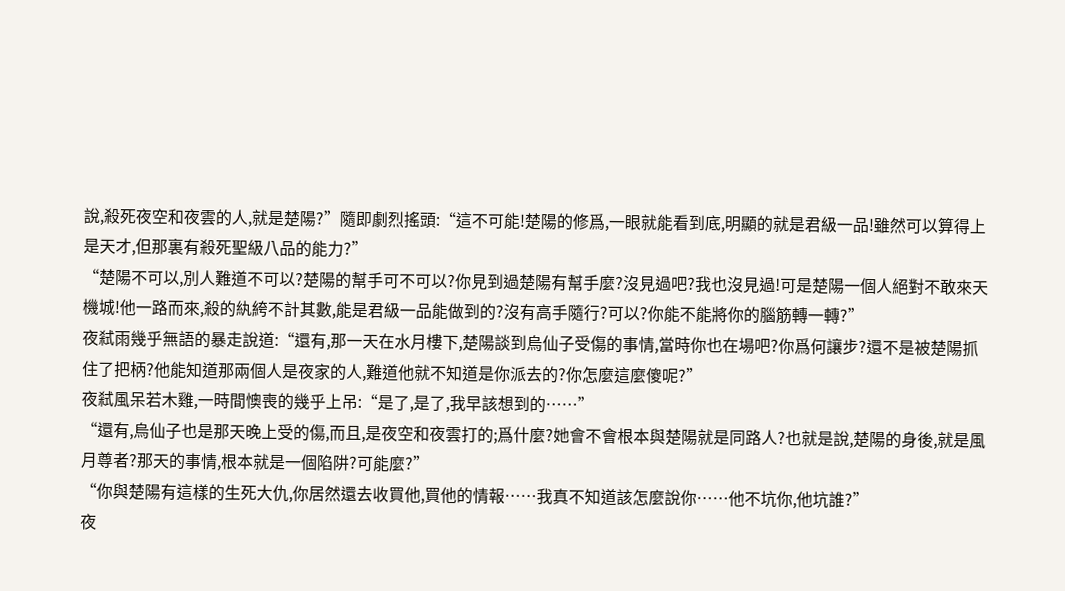說,殺死夜空和夜雲的人,就是楚陽?”隨即劇烈搖頭:“這不可能!楚陽的修爲,一眼就能看到底,明顯的就是君級一品!雖然可以算得上是天才,但那裏有殺死聖級八品的能力?”
“楚陽不可以,別人難道不可以?楚陽的幫手可不可以?你見到過楚陽有幫手麼?沒見過吧?我也沒見過!可是楚陽一個人絕對不敢來天機城!他一路而來,殺的紈絝不計其數,能是君級一品能做到的?沒有高手隨行?可以?你能不能將你的腦筋轉一轉?”
夜弒雨幾乎無語的暴走說道:“還有,那一天在水月樓下,楚陽談到烏仙子受傷的事情,當時你也在場吧?你爲何讓步?還不是被楚陽抓住了把柄?他能知道那兩個人是夜家的人,難道他就不知道是你派去的?你怎麼這麼傻呢?”
夜弒風呆若木雞,一時間懊喪的幾乎上吊:“是了,是了,我早該想到的……”
“還有,烏仙子也是那天晚上受的傷,而且,是夜空和夜雲打的;爲什麼?她會不會根本與楚陽就是同路人?也就是說,楚陽的身後,就是風月尊者?那天的事情,根本就是一個陷阱?可能麼?”
“你與楚陽有這樣的生死大仇,你居然還去收買他,買他的情報……我真不知道該怎麼說你……他不坑你,他坑誰?”
夜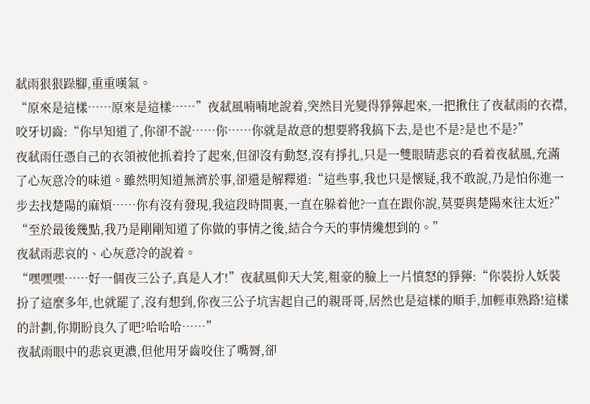弒雨狠狠跺腳,重重嘆氣。
“原來是這樣……原來是這樣……”夜弒風喃喃地說着,突然目光變得猙獰起來,一把揪住了夜弒雨的衣襟,咬牙切齒:“你早知道了,你卻不說……你……你就是故意的想要將我搞下去,是也不是?是也不是?”
夜弒雨任憑自己的衣領被他抓着拎了起來,但卻沒有動怒,沒有掙扎,只是一雙眼睛悲哀的看着夜弒風,充滿了心灰意冷的味道。雖然明知道無濟於事,卻還是解釋道:“這些事,我也只是懷疑,我不敢說,乃是怕你進一步去找楚陽的麻煩……你有沒有發現,我這段時間裏,一直在躲着他?一直在跟你說,莫要與楚陽來往太近?”
“至於最後幾點,我乃是剛剛知道了你做的事情之後,結合今天的事情纔想到的。”
夜弒雨悲哀的、心灰意冷的說着。
“嘿嘿嘿……好一個夜三公子,真是人才!”夜弒風仰天大笑,粗豪的臉上一片憤怒的猙獰:“你裝扮人妖裝扮了這麼多年,也就罷了,沒有想到,你夜三公子坑害起自己的親哥哥,居然也是這樣的順手,加輕車熟路!這樣的計劃,你期盼良久了吧?哈哈哈……”
夜弒雨眼中的悲哀更濃,但他用牙齒咬住了嘴脣,卻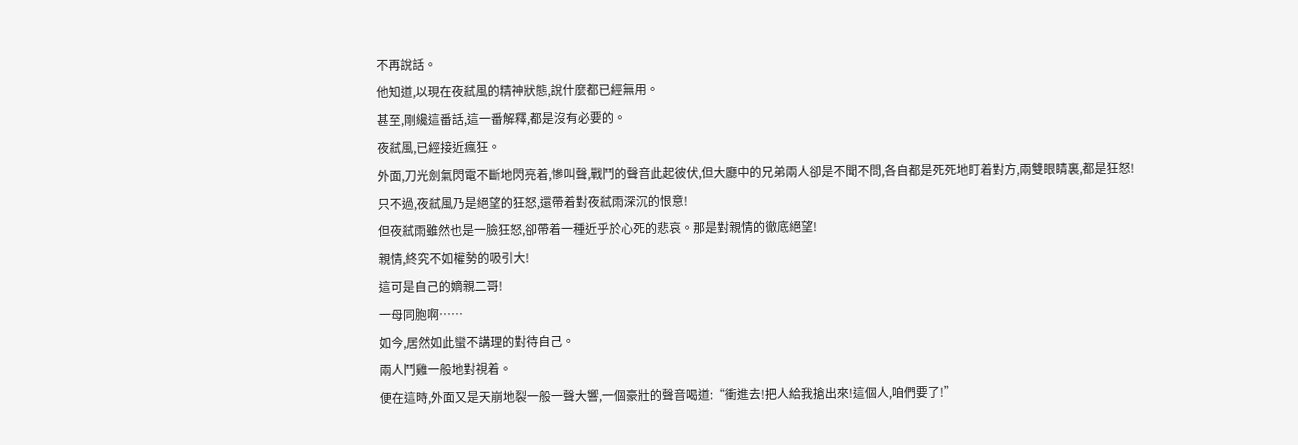不再說話。
他知道,以現在夜弒風的精神狀態,說什麼都已經無用。
甚至,剛纔這番話,這一番解釋,都是沒有必要的。
夜弒風,已經接近瘋狂。
外面,刀光劍氣閃電不斷地閃亮着,慘叫聲,戰鬥的聲音此起彼伏,但大廳中的兄弟兩人卻是不聞不問,各自都是死死地盯着對方,兩雙眼睛裏,都是狂怒!
只不過,夜弒風乃是絕望的狂怒,還帶着對夜弒雨深沉的恨意!
但夜弒雨雖然也是一臉狂怒,卻帶着一種近乎於心死的悲哀。那是對親情的徹底絕望!
親情,終究不如權勢的吸引大!
這可是自己的嫡親二哥!
一母同胞啊……
如今,居然如此蠻不講理的對待自己。
兩人鬥雞一般地對視着。
便在這時,外面又是天崩地裂一般一聲大響,一個豪壯的聲音喝道:“衝進去!把人給我搶出來!這個人,咱們要了!”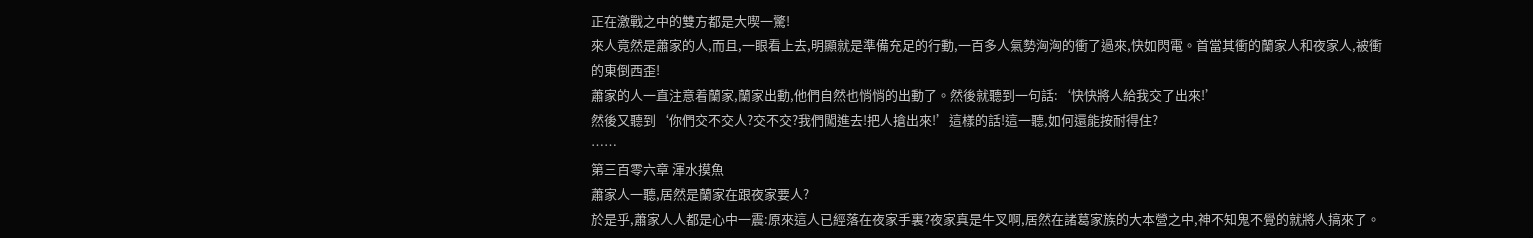正在激戰之中的雙方都是大喫一驚!
來人竟然是蕭家的人,而且,一眼看上去,明顯就是準備充足的行動,一百多人氣勢洶洶的衝了過來,快如閃電。首當其衝的蘭家人和夜家人,被衝的東倒西歪!
蕭家的人一直注意着蘭家,蘭家出動,他們自然也悄悄的出動了。然後就聽到一句話:‘快快將人給我交了出來!’
然後又聽到‘你們交不交人?交不交?我們闖進去!把人搶出來!’這樣的話!這一聽,如何還能按耐得住?
……
第三百零六章 渾水摸魚
蕭家人一聽,居然是蘭家在跟夜家要人?
於是乎,蕭家人人都是心中一震:原來這人已經落在夜家手裏?夜家真是牛叉啊,居然在諸葛家族的大本營之中,神不知鬼不覺的就將人搞來了。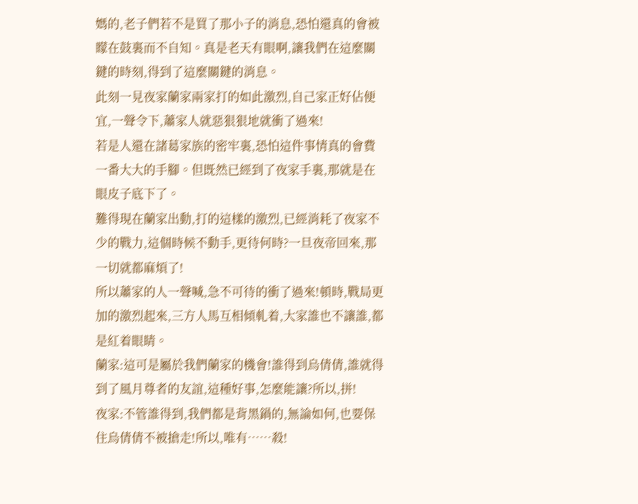媽的,老子們若不是買了那小子的消息,恐怕還真的會被矇在鼓裏而不自知。真是老天有眼啊,讓我們在這麼關鍵的時刻,得到了這麼關鍵的消息。
此刻一見夜家蘭家兩家打的如此激烈,自己家正好佔便宜,一聲令下,蕭家人就惡狠狠地就衝了過來!
若是人還在諸葛家族的密牢裏,恐怕這件事情真的會費一番大大的手腳。但既然已經到了夜家手裏,那就是在眼皮子底下了。
難得現在蘭家出動,打的這樣的激烈,已經消耗了夜家不少的戰力,這個時候不動手,更待何時?一旦夜帝回來,那一切就都麻煩了!
所以蕭家的人一聲喊,急不可待的衝了過來!頓時,戰局更加的激烈起來,三方人馬互相傾軋着,大家誰也不讓誰,都是紅着眼睛。
蘭家:這可是屬於我們蘭家的機會!誰得到烏倩倩,誰就得到了風月尊者的友誼,這種好事,怎麼能讓?所以,拼!
夜家:不管誰得到,我們都是背黑鍋的,無論如何,也要保住烏倩倩不被搶走!所以,唯有……殺!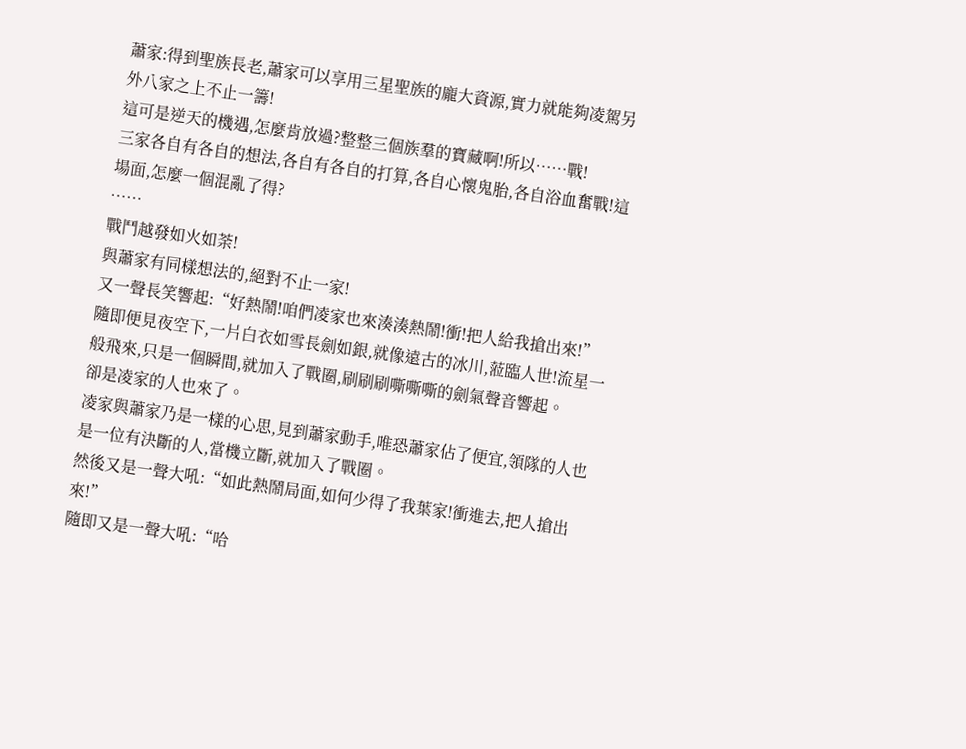蕭家:得到聖族長老,蕭家可以享用三星聖族的龐大資源,實力就能夠凌駕另外八家之上不止一籌!
這可是逆天的機遇,怎麼肯放過?整整三個族羣的寶藏啊!所以……戰!
三家各自有各自的想法,各自有各自的打算,各自心懷鬼胎,各自浴血奮戰!這場面,怎麼一個混亂了得?
……
戰鬥越發如火如荼!
與蕭家有同樣想法的,絕對不止一家!
又一聲長笑響起:“好熱鬧!咱們凌家也來湊湊熱鬧!衝!把人給我搶出來!”
隨即便見夜空下,一片白衣如雪長劍如銀,就像遠古的冰川,蒞臨人世!流星一般飛來,只是一個瞬間,就加入了戰圈,刷刷刷嘶嘶嘶的劍氣聲音響起。
卻是凌家的人也來了。
凌家與蕭家乃是一樣的心思,見到蕭家動手,唯恐蕭家佔了便宜,領隊的人也是一位有決斷的人,當機立斷,就加入了戰圈。
然後又是一聲大吼:“如此熱鬧局面,如何少得了我葉家!衝進去,把人搶出來!”
隨即又是一聲大吼:“哈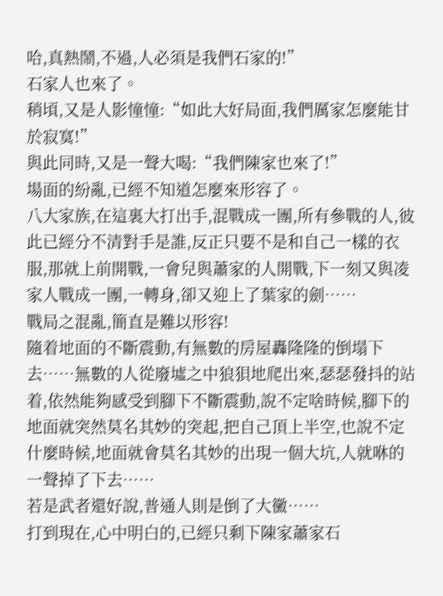哈,真熱鬧,不過,人必須是我們石家的!”
石家人也來了。
稍頃,又是人影憧憧:“如此大好局面,我們厲家怎麼能甘於寂寞!”
與此同時,又是一聲大喝:“我們陳家也來了!”
場面的紛亂,已經不知道怎麼來形容了。
八大家族,在這裏大打出手,混戰成一團,所有參戰的人,彼此已經分不清對手是誰,反正只要不是和自己一樣的衣服,那就上前開戰,一會兒與蕭家的人開戰,下一刻又與凌家人戰成一團,一轉身,卻又迎上了葉家的劍……
戰局之混亂,簡直是難以形容!
隨着地面的不斷震動,有無數的房屋轟隆隆的倒塌下去……無數的人從廢墟之中狼狽地爬出來,瑟瑟發抖的站着,依然能夠感受到腳下不斷震動,說不定啥時候,腳下的地面就突然莫名其妙的突起,把自己頂上半空,也說不定什麼時候,地面就會莫名其妙的出現一個大坑,人就咻的一聲掉了下去……
若是武者還好說,普通人則是倒了大黴……
打到現在,心中明白的,已經只剩下陳家蕭家石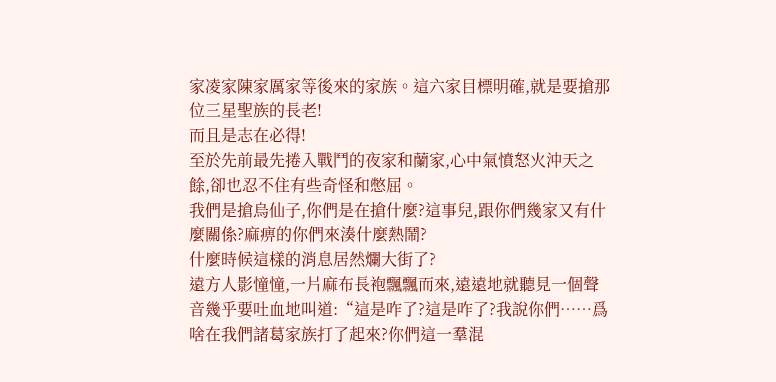家凌家陳家厲家等後來的家族。這六家目標明確,就是要搶那位三星聖族的長老!
而且是志在必得!
至於先前最先捲入戰鬥的夜家和蘭家,心中氣憤怒火沖天之餘,卻也忍不住有些奇怪和憋屈。
我們是搶烏仙子,你們是在搶什麼?這事兒,跟你們幾家又有什麼關係?麻痹的你們來湊什麼熱鬧?
什麼時候這樣的消息居然爛大街了?
遠方人影憧憧,一片麻布長袍飄飄而來,遠遠地就聽見一個聲音幾乎要吐血地叫道:“這是咋了?這是咋了?我說你們……爲啥在我們諸葛家族打了起來?你們這一羣混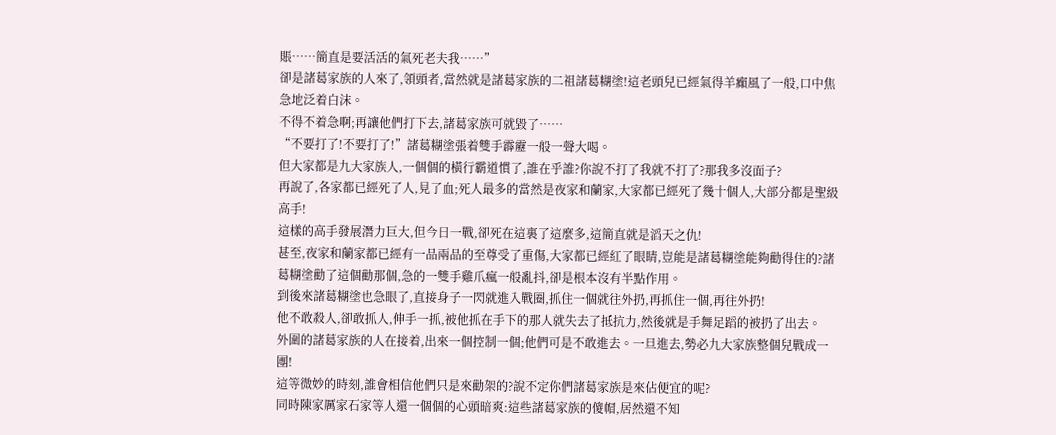賬……簡直是要活活的氣死老夫我……”
卻是諸葛家族的人來了,領頭者,當然就是諸葛家族的二祖諸葛糊塗!這老頭兒已經氣得羊癲風了一般,口中焦急地泛着白沫。
不得不着急啊;再讓他們打下去,諸葛家族可就毀了……
“不要打了!不要打了!”諸葛糊塗張着雙手霹靂一般一聲大喝。
但大家都是九大家族人,一個個的橫行霸道慣了,誰在乎誰?你說不打了我就不打了?那我多沒面子?
再說了,各家都已經死了人,見了血;死人最多的當然是夜家和蘭家,大家都已經死了幾十個人,大部分都是聖級高手!
這樣的高手發展潛力巨大,但今日一戰,卻死在這裏了這麼多,這簡直就是滔天之仇!
甚至,夜家和蘭家都已經有一品兩品的至尊受了重傷,大家都已經紅了眼睛,豈能是諸葛糊塗能夠勸得住的?諸葛糊塗勸了這個勸那個,急的一雙手雞爪瘋一般亂抖,卻是根本沒有半點作用。
到後來諸葛糊塗也急眼了,直接身子一閃就進入戰圈,抓住一個就往外扔,再抓住一個,再往外扔!
他不敢殺人,卻敢抓人,伸手一抓,被他抓在手下的那人就失去了抵抗力,然後就是手舞足蹈的被扔了出去。
外圍的諸葛家族的人在接着,出來一個控制一個;他們可是不敢進去。一旦進去,勢必九大家族整個兒戰成一團!
這等微妙的時刻,誰會相信他們只是來勸架的?說不定你們諸葛家族是來佔便宜的呢?
同時陳家厲家石家等人還一個個的心頭暗爽:這些諸葛家族的傻帽,居然還不知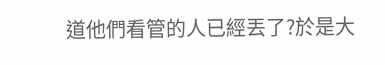道他們看管的人已經丟了?於是大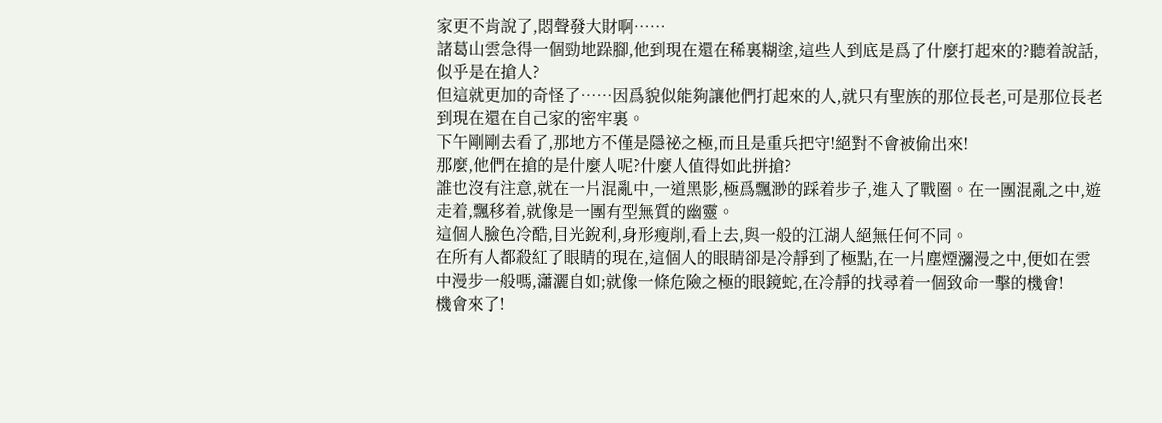家更不肯說了,悶聲發大財啊……
諸葛山雲急得一個勁地跺腳,他到現在還在稀裏糊塗,這些人到底是爲了什麼打起來的?聽着說話,似乎是在搶人?
但這就更加的奇怪了……因爲貌似能夠讓他們打起來的人,就只有聖族的那位長老,可是那位長老到現在還在自己家的密牢裏。
下午剛剛去看了,那地方不僅是隱祕之極,而且是重兵把守!絕對不會被偷出來!
那麼,他們在搶的是什麼人呢?什麼人值得如此拼搶?
誰也沒有注意,就在一片混亂中,一道黑影,極爲飄渺的踩着步子,進入了戰圈。在一團混亂之中,遊走着,飄移着,就像是一團有型無質的幽靈。
這個人臉色冷酷,目光銳利,身形瘦削,看上去,與一般的江湖人絕無任何不同。
在所有人都殺紅了眼睛的現在,這個人的眼睛卻是冷靜到了極點,在一片塵煙瀰漫之中,便如在雲中漫步一般嗎,瀟灑自如;就像一條危險之極的眼鏡蛇,在冷靜的找尋着一個致命一擊的機會!
機會來了!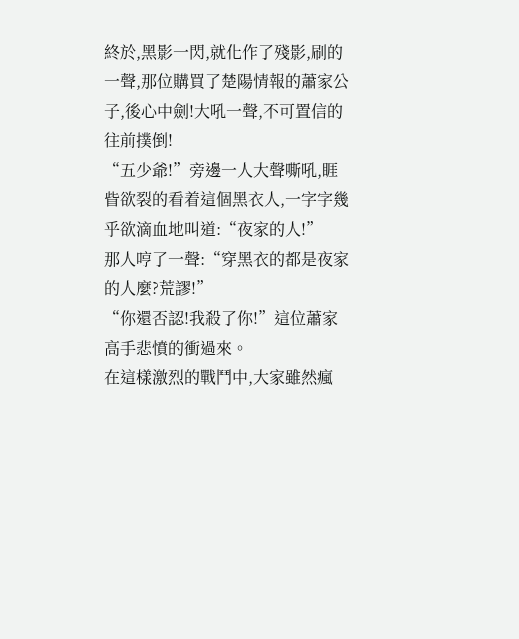終於,黑影一閃,就化作了殘影,刷的一聲,那位購買了楚陽情報的蕭家公子,後心中劍!大吼一聲,不可置信的往前撲倒!
“五少爺!”旁邊一人大聲嘶吼,睚眥欲裂的看着這個黑衣人,一字字幾乎欲滴血地叫道:“夜家的人!”
那人哼了一聲:“穿黑衣的都是夜家的人麼?荒謬!”
“你還否認!我殺了你!”這位蕭家高手悲憤的衝過來。
在這樣激烈的戰鬥中,大家雖然瘋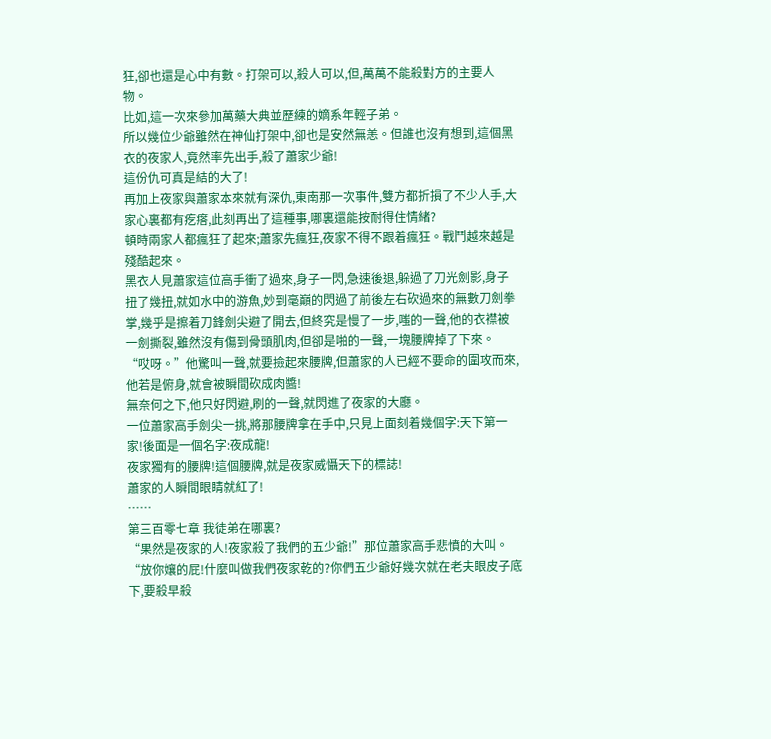狂,卻也還是心中有數。打架可以,殺人可以,但,萬萬不能殺對方的主要人物。
比如,這一次來參加萬藥大典並歷練的嫡系年輕子弟。
所以幾位少爺雖然在神仙打架中,卻也是安然無恙。但誰也沒有想到,這個黑衣的夜家人,竟然率先出手,殺了蕭家少爺!
這份仇可真是結的大了!
再加上夜家與蕭家本來就有深仇,東南那一次事件,雙方都折損了不少人手,大家心裏都有疙瘩,此刻再出了這種事,哪裏還能按耐得住情緒?
頓時兩家人都瘋狂了起來;蕭家先瘋狂,夜家不得不跟着瘋狂。戰鬥越來越是殘酷起來。
黑衣人見蕭家這位高手衝了過來,身子一閃,急速後退,躲過了刀光劍影,身子扭了幾扭,就如水中的游魚,妙到毫巔的閃過了前後左右砍過來的無數刀劍拳掌,幾乎是擦着刀鋒劍尖避了開去,但終究是慢了一步,嗤的一聲,他的衣襟被一劍撕裂,雖然沒有傷到骨頭肌肉,但卻是啪的一聲,一塊腰牌掉了下來。
“哎呀。”他驚叫一聲,就要撿起來腰牌,但蕭家的人已經不要命的圍攻而來,他若是俯身,就會被瞬間砍成肉醬!
無奈何之下,他只好閃避,刷的一聲,就閃進了夜家的大廳。
一位蕭家高手劍尖一挑,將那腰牌拿在手中,只見上面刻着幾個字:天下第一家!後面是一個名字:夜成龍!
夜家獨有的腰牌!這個腰牌,就是夜家威懾天下的標誌!
蕭家的人瞬間眼睛就紅了!
……
第三百零七章 我徒弟在哪裏?
“果然是夜家的人!夜家殺了我們的五少爺!”那位蕭家高手悲憤的大叫。
“放你孃的屁!什麼叫做我們夜家乾的?你們五少爺好幾次就在老夫眼皮子底下,要殺早殺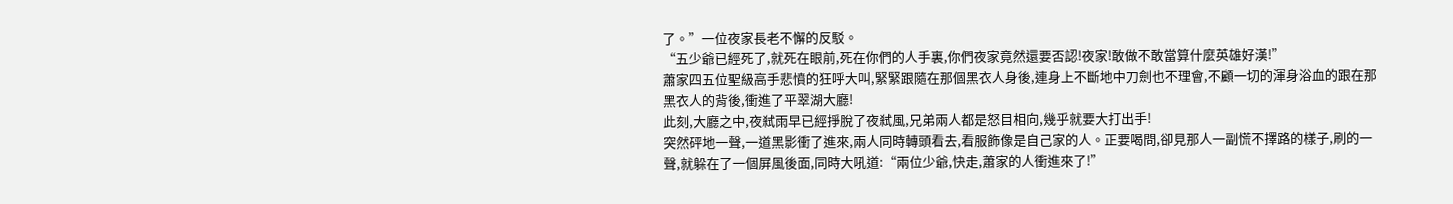了。”一位夜家長老不懈的反駁。
“五少爺已經死了,就死在眼前,死在你們的人手裏,你們夜家竟然還要否認!夜家!敢做不敢當算什麼英雄好漢!”
蕭家四五位聖級高手悲憤的狂呼大叫,緊緊跟隨在那個黑衣人身後,連身上不斷地中刀劍也不理會,不顧一切的渾身浴血的跟在那黑衣人的背後,衝進了平翠湖大廳!
此刻,大廳之中,夜弒雨早已經掙脫了夜弒風,兄弟兩人都是怒目相向,幾乎就要大打出手!
突然砰地一聲,一道黑影衝了進來,兩人同時轉頭看去,看服飾像是自己家的人。正要喝問,卻見那人一副慌不擇路的樣子,刷的一聲,就躲在了一個屏風後面,同時大吼道:“兩位少爺,快走,蕭家的人衝進來了!”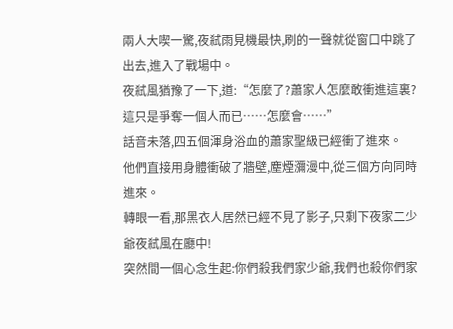兩人大喫一驚,夜弒雨見機最快,刷的一聲就從窗口中跳了出去,進入了戰場中。
夜弒風猶豫了一下,道:“怎麼了?蕭家人怎麼敢衝進這裏?這只是爭奪一個人而已……怎麼會……”
話音未落,四五個渾身浴血的蕭家聖級已經衝了進來。
他們直接用身體衝破了牆壁,塵煙瀰漫中,從三個方向同時進來。
轉眼一看,那黑衣人居然已經不見了影子,只剩下夜家二少爺夜弒風在廳中!
突然間一個心念生起:你們殺我們家少爺,我們也殺你們家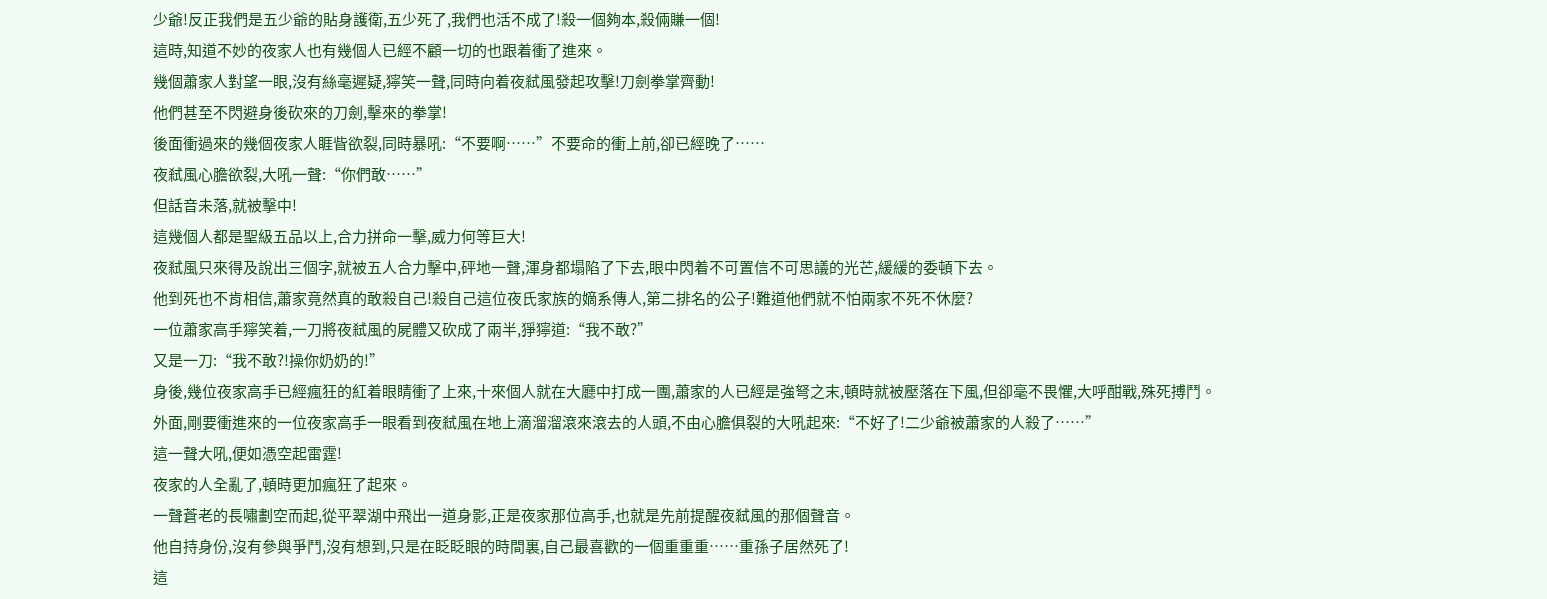少爺!反正我們是五少爺的貼身護衛,五少死了,我們也活不成了!殺一個夠本,殺倆賺一個!
這時,知道不妙的夜家人也有幾個人已經不顧一切的也跟着衝了進來。
幾個蕭家人對望一眼,沒有絲毫遲疑,獰笑一聲,同時向着夜弒風發起攻擊!刀劍拳掌齊動!
他們甚至不閃避身後砍來的刀劍,擊來的拳掌!
後面衝過來的幾個夜家人睚眥欲裂,同時暴吼:“不要啊……”不要命的衝上前,卻已經晚了……
夜弒風心膽欲裂,大吼一聲:“你們敢……”
但話音未落,就被擊中!
這幾個人都是聖級五品以上,合力拼命一擊,威力何等巨大!
夜弒風只來得及說出三個字,就被五人合力擊中,砰地一聲,渾身都塌陷了下去,眼中閃着不可置信不可思議的光芒,緩緩的委頓下去。
他到死也不肯相信,蕭家竟然真的敢殺自己!殺自己這位夜氏家族的嫡系傳人,第二排名的公子!難道他們就不怕兩家不死不休麼?
一位蕭家高手獰笑着,一刀將夜弒風的屍體又砍成了兩半,猙獰道:“我不敢?”
又是一刀:“我不敢?!操你奶奶的!”
身後,幾位夜家高手已經瘋狂的紅着眼睛衝了上來,十來個人就在大廳中打成一團,蕭家的人已經是強弩之末,頓時就被壓落在下風,但卻毫不畏懼,大呼酣戰,殊死搏鬥。
外面,剛要衝進來的一位夜家高手一眼看到夜弒風在地上滴溜溜滾來滾去的人頭,不由心膽俱裂的大吼起來:“不好了!二少爺被蕭家的人殺了……”
這一聲大吼,便如憑空起雷霆!
夜家的人全亂了,頓時更加瘋狂了起來。
一聲蒼老的長嘯劃空而起,從平翠湖中飛出一道身影,正是夜家那位高手,也就是先前提醒夜弒風的那個聲音。
他自持身份,沒有參與爭鬥,沒有想到,只是在眨眨眼的時間裏,自己最喜歡的一個重重重……重孫子居然死了!
這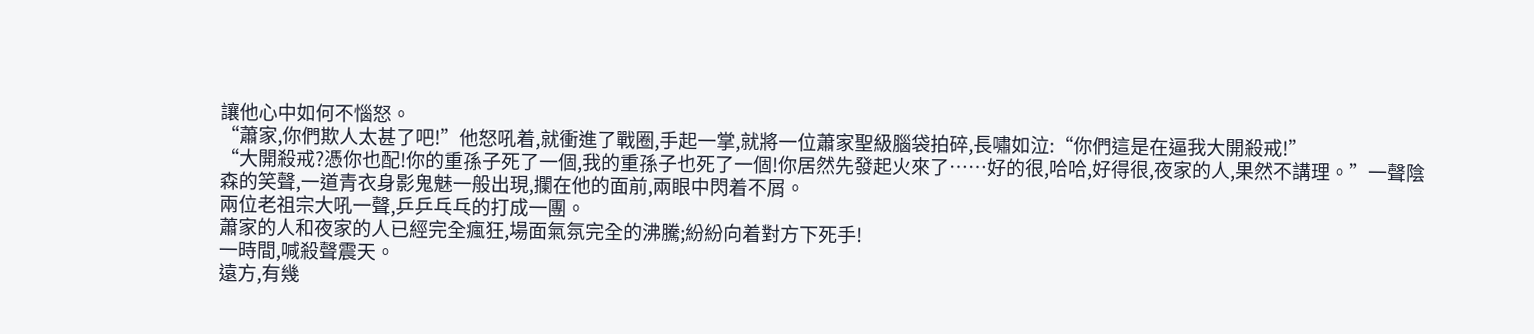讓他心中如何不惱怒。
“蕭家,你們欺人太甚了吧!”他怒吼着,就衝進了戰圈,手起一掌,就將一位蕭家聖級腦袋拍碎,長嘯如泣:“你們這是在逼我大開殺戒!”
“大開殺戒?憑你也配!你的重孫子死了一個,我的重孫子也死了一個!你居然先發起火來了……好的很,哈哈,好得很,夜家的人,果然不講理。”一聲陰森的笑聲,一道青衣身影鬼魅一般出現,攔在他的面前,兩眼中閃着不屑。
兩位老祖宗大吼一聲,乒乒乓乓的打成一團。
蕭家的人和夜家的人已經完全瘋狂,場面氣氛完全的沸騰;紛紛向着對方下死手!
一時間,喊殺聲震天。
遠方,有幾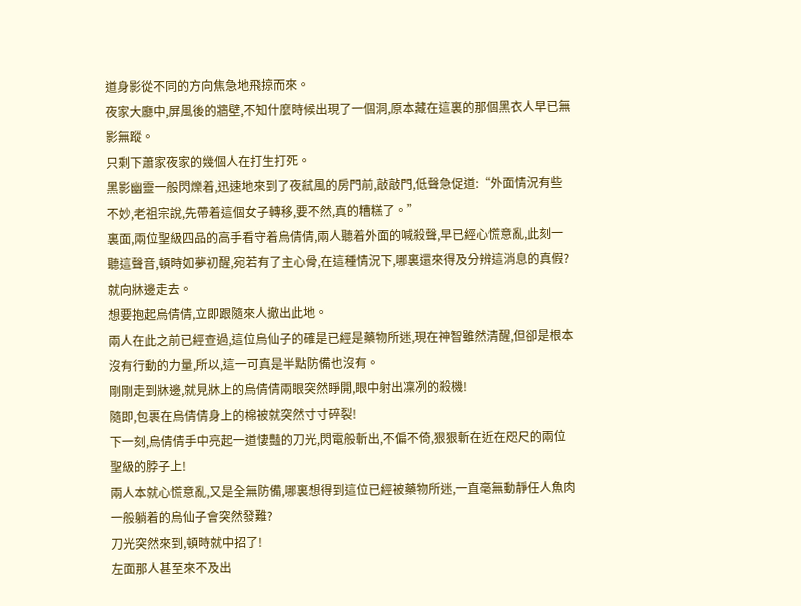道身影從不同的方向焦急地飛掠而來。
夜家大廳中,屏風後的牆壁,不知什麼時候出現了一個洞,原本藏在這裏的那個黑衣人早已無影無蹤。
只剩下蕭家夜家的幾個人在打生打死。
黑影幽靈一般閃爍着,迅速地來到了夜弒風的房門前,敲敲門,低聲急促道:“外面情況有些不妙,老祖宗說,先帶着這個女子轉移,要不然,真的糟糕了。”
裏面,兩位聖級四品的高手看守着烏倩倩,兩人聽着外面的喊殺聲,早已經心慌意亂,此刻一聽這聲音,頓時如夢初醒,宛若有了主心骨,在這種情況下,哪裏還來得及分辨這消息的真假?
就向牀邊走去。
想要抱起烏倩倩,立即跟隨來人撤出此地。
兩人在此之前已經查過,這位烏仙子的確是已經是藥物所迷,現在神智雖然清醒,但卻是根本沒有行動的力量,所以,這一可真是半點防備也沒有。
剛剛走到牀邊,就見牀上的烏倩倩兩眼突然睜開,眼中射出凜冽的殺機!
隨即,包裹在烏倩倩身上的棉被就突然寸寸碎裂!
下一刻,烏倩倩手中亮起一道悽豔的刀光,閃電般斬出,不偏不倚,狠狠斬在近在咫尺的兩位聖級的脖子上!
兩人本就心慌意亂,又是全無防備,哪裏想得到這位已經被藥物所迷,一直毫無動靜任人魚肉一般躺着的烏仙子會突然發難?
刀光突然來到,頓時就中招了!
左面那人甚至來不及出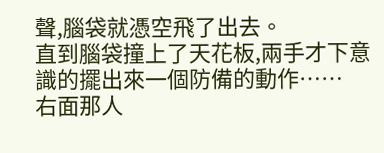聲,腦袋就憑空飛了出去。
直到腦袋撞上了天花板,兩手才下意識的擺出來一個防備的動作……
右面那人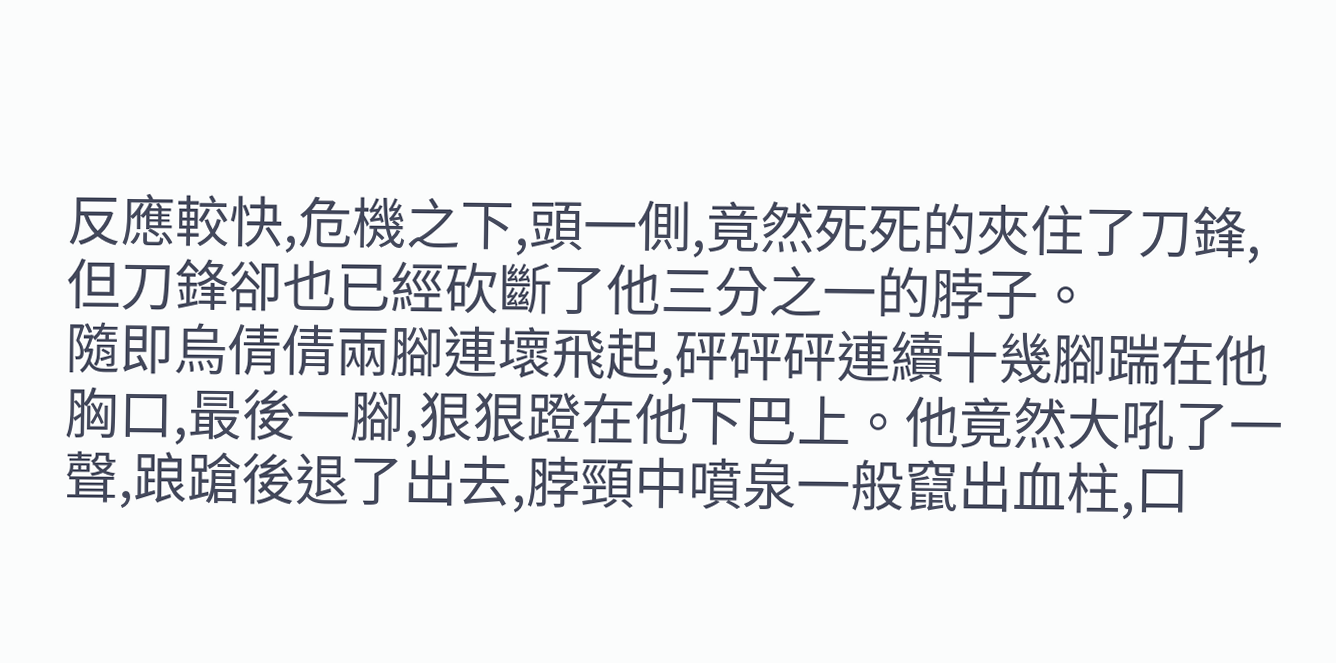反應較快,危機之下,頭一側,竟然死死的夾住了刀鋒,但刀鋒卻也已經砍斷了他三分之一的脖子。
隨即烏倩倩兩腳連壞飛起,砰砰砰連續十幾腳踹在他胸口,最後一腳,狠狠蹬在他下巴上。他竟然大吼了一聲,踉蹌後退了出去,脖頸中噴泉一般竄出血柱,口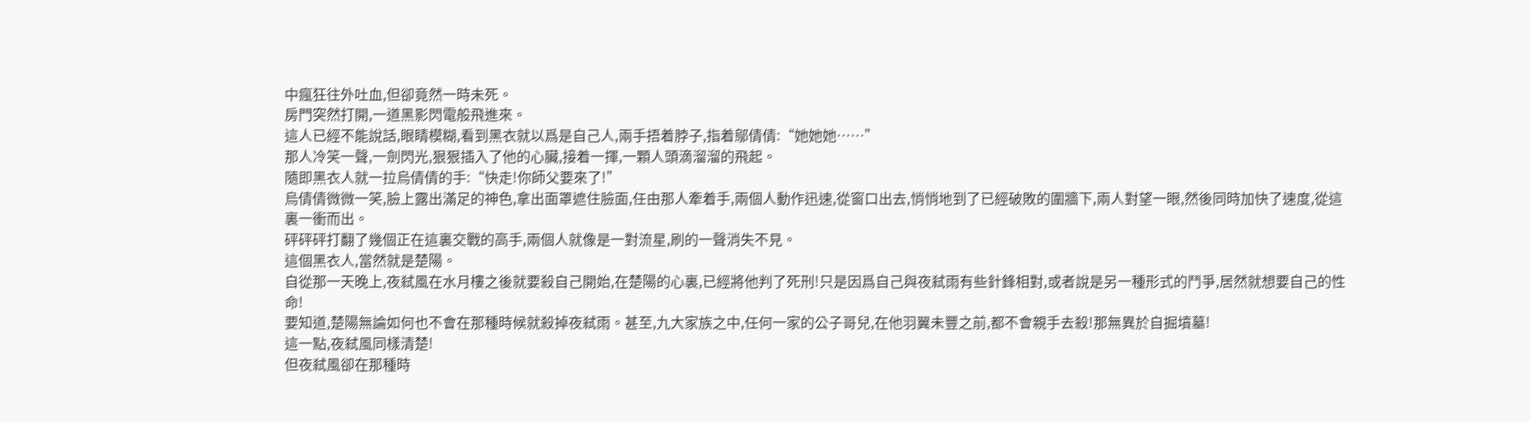中瘋狂往外吐血,但卻竟然一時未死。
房門突然打開,一道黑影閃電般飛進來。
這人已經不能說話,眼睛模糊,看到黑衣就以爲是自己人,兩手捂着脖子,指着鄔倩倩:“她她她……”
那人冷笑一聲,一劍閃光,狠狠插入了他的心臟,接着一揮,一顆人頭滴溜溜的飛起。
隨即黑衣人就一拉烏倩倩的手:“快走!你師父要來了!”
烏倩倩微微一笑,臉上露出滿足的神色,拿出面罩遮住臉面,任由那人牽着手,兩個人動作迅速,從窗口出去,悄悄地到了已經破敗的圍牆下,兩人對望一眼,然後同時加快了速度,從這裏一衝而出。
砰砰砰打翻了幾個正在這裏交戰的高手,兩個人就像是一對流星,刷的一聲消失不見。
這個黑衣人,當然就是楚陽。
自從那一天晚上,夜弒風在水月樓之後就要殺自己開始,在楚陽的心裏,已經將他判了死刑!只是因爲自己與夜弒雨有些針鋒相對,或者說是另一種形式的鬥爭,居然就想要自己的性命!
要知道,楚陽無論如何也不會在那種時候就殺掉夜弒雨。甚至,九大家族之中,任何一家的公子哥兒,在他羽翼未豐之前,都不會親手去殺!那無異於自掘墳墓!
這一點,夜弒風同樣清楚!
但夜弒風卻在那種時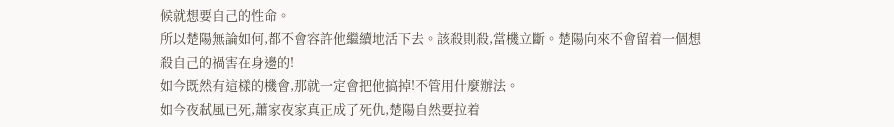候就想要自己的性命。
所以楚陽無論如何,都不會容許他繼續地活下去。該殺則殺,當機立斷。楚陽向來不會留着一個想殺自己的禍害在身邊的!
如今既然有這樣的機會,那就一定會把他搞掉!不管用什麼辦法。
如今夜弒風已死,蕭家夜家真正成了死仇,楚陽自然要拉着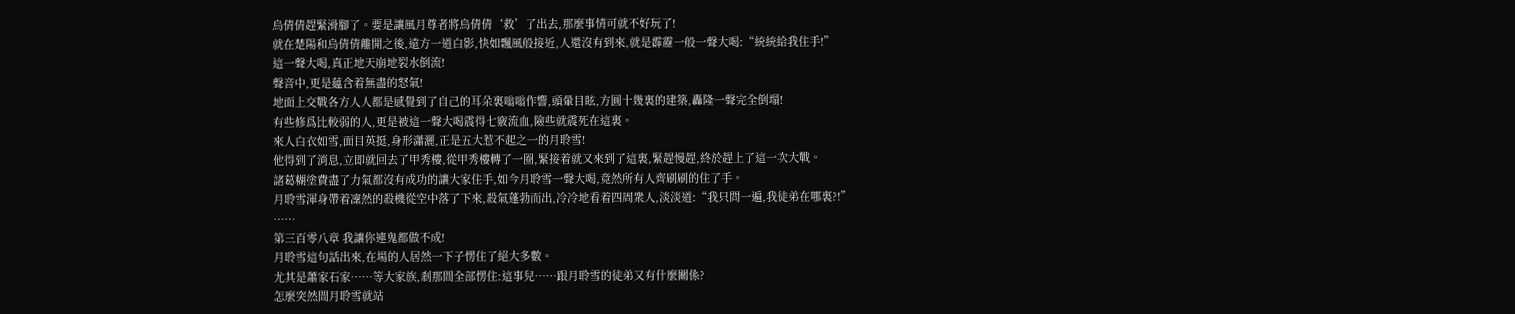烏倩倩趕緊滑腳了。要是讓風月尊者將烏倩倩‘救’了出去,那麼事情可就不好玩了!
就在楚陽和烏倩倩離開之後,遠方一道白影,快如飄風般接近,人還沒有到來,就是霹靂一般一聲大喝:“統統給我住手!”
這一聲大喝,真正地天崩地裂水倒流!
聲音中,更是蘊含着無盡的怒氣!
地面上交戰各方人人都是感覺到了自己的耳朵裏嗡嗡作響,頭暈目眩,方圓十幾裏的建築,轟隆一聲完全倒塌!
有些修爲比較弱的人,更是被這一聲大喝震得七竅流血,險些就震死在這裏。
來人白衣如雪,面目英挺,身形瀟灑,正是五大惹不起之一的月聆雪!
他得到了消息,立即就回去了甲秀樓,從甲秀樓轉了一圈,緊接着就又來到了這裏,緊趕慢趕,終於趕上了這一次大戰。
諸葛糊塗費盡了力氣都沒有成功的讓大家住手,如今月聆雪一聲大喝,竟然所有人齊刷刷的住了手。
月聆雪渾身帶着凜然的殺機從空中落了下來,殺氣蓬勃而出,冷冷地看着四周衆人,淡淡道:“我只問一遍,我徒弟在哪裏?!”
……
第三百零八章 我讓你連鬼都做不成!
月聆雪這句話出來,在場的人居然一下子愣住了絕大多數。
尤其是蕭家石家……等大家族,剎那間全部愣住:這事兒……跟月聆雪的徒弟又有什麼關係?
怎麼突然間月聆雪就站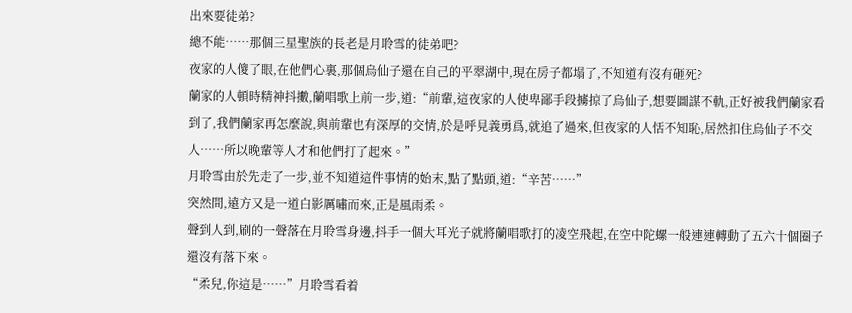出來要徒弟?
總不能……那個三星聖族的長老是月聆雪的徒弟吧?
夜家的人傻了眼,在他們心裏,那個烏仙子還在自己的平翠湖中,現在房子都塌了,不知道有沒有砸死?
蘭家的人頓時精神抖擻,蘭唱歌上前一步,道:“前輩,這夜家的人使卑鄙手段擄掠了烏仙子,想要圖謀不軌,正好被我們蘭家看到了,我們蘭家再怎麼說,與前輩也有深厚的交情,於是呼見義勇爲,就追了過來,但夜家的人恬不知恥,居然扣住烏仙子不交人……所以晚輩等人才和他們打了起來。”
月聆雪由於先走了一步,並不知道這件事情的始末,點了點頭,道:“辛苦……”
突然間,遠方又是一道白影厲嘯而來,正是風雨柔。
聲到人到,刷的一聲落在月聆雪身邊,抖手一個大耳光子就將蘭唱歌打的凌空飛起,在空中陀螺一般連連轉動了五六十個圈子還沒有落下來。
“柔兒,你這是……”月聆雪看着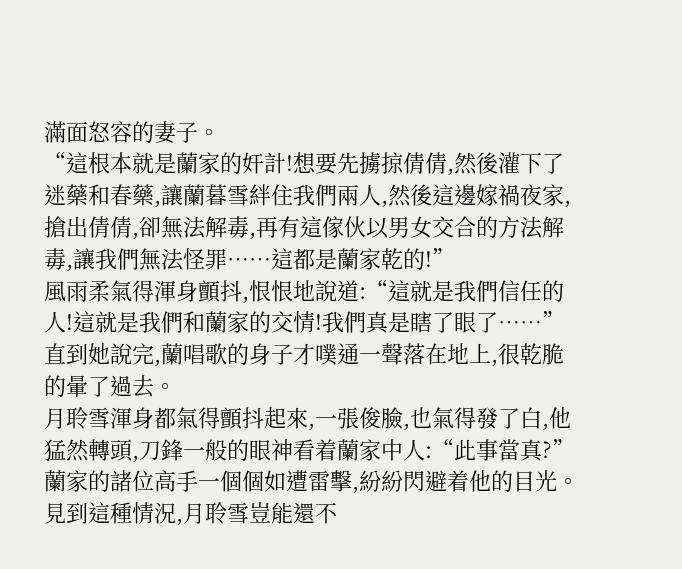滿面怒容的妻子。
“這根本就是蘭家的奸計!想要先擄掠倩倩,然後灌下了迷藥和春藥,讓蘭暮雪絆住我們兩人,然後這邊嫁禍夜家,搶出倩倩,卻無法解毒,再有這傢伙以男女交合的方法解毒,讓我們無法怪罪……這都是蘭家乾的!”
風雨柔氣得渾身顫抖,恨恨地說道:“這就是我們信任的人!這就是我們和蘭家的交情!我們真是瞎了眼了……”
直到她說完,蘭唱歌的身子才噗通一聲落在地上,很乾脆的暈了過去。
月聆雪渾身都氣得顫抖起來,一張俊臉,也氣得發了白,他猛然轉頭,刀鋒一般的眼神看着蘭家中人:“此事當真?”
蘭家的諸位高手一個個如遭雷擊,紛紛閃避着他的目光。
見到這種情況,月聆雪豈能還不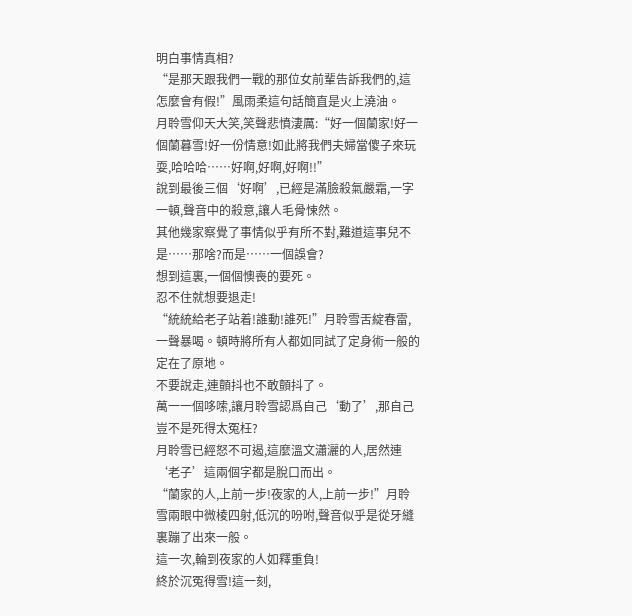明白事情真相?
“是那天跟我們一戰的那位女前輩告訴我們的,這怎麼會有假!”風雨柔這句話簡直是火上澆油。
月聆雪仰天大笑,笑聲悲憤淒厲:“好一個蘭家!好一個蘭暮雪!好一份情意!如此將我們夫婦當傻子來玩耍,哈哈哈……好啊,好啊,好啊!!”
說到最後三個‘好啊’,已經是滿臉殺氣嚴霜,一字一頓,聲音中的殺意,讓人毛骨悚然。
其他幾家察覺了事情似乎有所不對,難道這事兒不是……那啥?而是……一個誤會?
想到這裏,一個個懊喪的要死。
忍不住就想要退走!
“統統給老子站着!誰動!誰死!”月聆雪舌綻春雷,一聲暴喝。頓時將所有人都如同試了定身術一般的定在了原地。
不要說走,連顫抖也不敢顫抖了。
萬一一個哆嗦,讓月聆雪認爲自己‘動了’,那自己豈不是死得太冤枉?
月聆雪已經怒不可遏,這麼溫文瀟灑的人,居然連‘老子’這兩個字都是脫口而出。
“蘭家的人,上前一步!夜家的人,上前一步!”月聆雪兩眼中微棱四射,低沉的吩咐,聲音似乎是從牙縫裏蹦了出來一般。
這一次,輪到夜家的人如釋重負!
終於沉冤得雪!這一刻,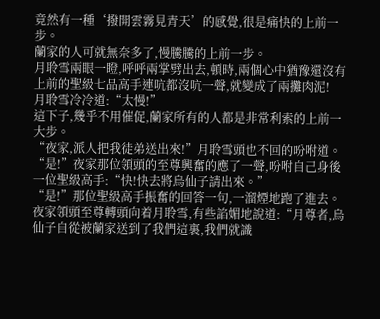竟然有一種‘撥開雲霧見青天’的感覺,很是痛快的上前一步。
蘭家的人可就無奈多了,慢騰騰的上前一步。
月聆雪兩眼一瞪,呼呼兩掌劈出去,頓時,兩個心中猶豫還沒有上前的聖級七品高手連吭都沒吭一聲,就變成了兩攤肉泥!
月聆雪冷冷道:“太慢!”
這下子,幾乎不用催促,蘭家所有的人都是非常利索的上前一大步。
“夜家,派人把我徒弟送出來!”月聆雪頭也不回的吩咐道。
“是!”夜家那位領頭的至尊興奮的應了一聲,吩咐自己身後一位聖級高手:“快!快去將烏仙子請出來。”
“是!”那位聖級高手振奮的回答一句,一溜煙地跑了進去。
夜家領頭至尊轉頭向着月聆雪,有些諂媚地說道:“月尊者,烏仙子自從被蘭家送到了我們這裏,我們就識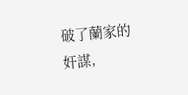破了蘭家的奸謀,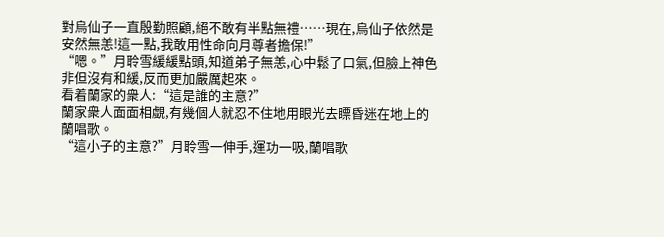對烏仙子一直殷勤照顧,絕不敢有半點無禮……現在,烏仙子依然是安然無恙!這一點,我敢用性命向月尊者擔保!”
“嗯。”月聆雪緩緩點頭,知道弟子無恙,心中鬆了口氣,但臉上神色非但沒有和緩,反而更加嚴厲起來。
看着蘭家的衆人:“這是誰的主意?”
蘭家衆人面面相覷,有幾個人就忍不住地用眼光去瞟昏迷在地上的蘭唱歌。
“這小子的主意?”月聆雪一伸手,運功一吸,蘭唱歌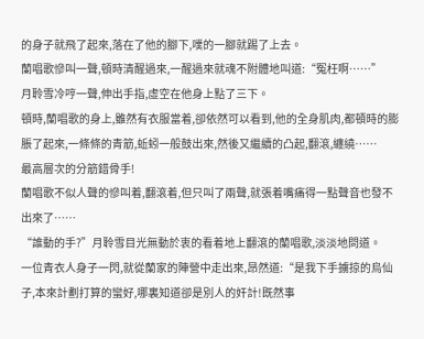的身子就飛了起來,落在了他的腳下,噗的一腳就踢了上去。
蘭唱歌慘叫一聲,頓時清醒過來,一醒過來就魂不附體地叫道:“冤枉啊……”
月聆雪冷哼一聲,伸出手指,虛空在他身上點了三下。
頓時,蘭唱歌的身上,雖然有衣服當着,卻依然可以看到,他的全身肌肉,都頓時的膨脹了起來,一條條的青筋,蚯蚓一般鼓出來,然後又繼續的凸起,翻滾,纏繞……
最高層次的分筋錯骨手!
蘭唱歌不似人聲的慘叫着,翻滾着,但只叫了兩聲,就張着嘴痛得一點聲音也發不出來了……
“誰動的手?”月聆雪目光無動於衷的看着地上翻滾的蘭唱歌,淡淡地問道。
一位青衣人身子一閃,就從蘭家的陣營中走出來,昂然道:“是我下手擄掠的烏仙子,本來計劃打算的蠻好,哪裏知道卻是別人的奸計!既然事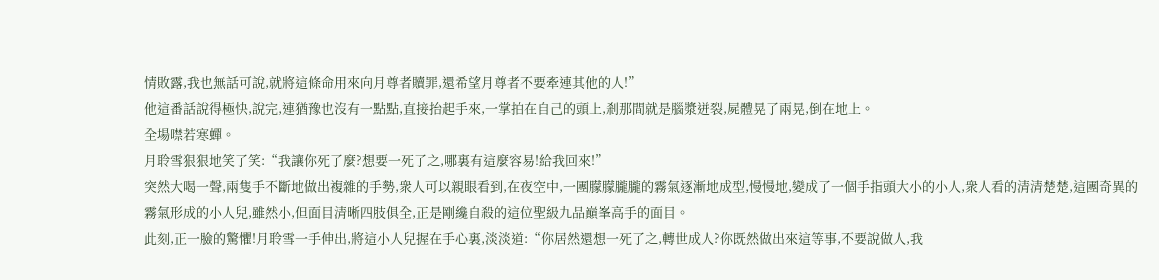情敗露,我也無話可說,就將這條命用來向月尊者贖罪,還希望月尊者不要牽連其他的人!”
他這番話說得極快,說完,連猶豫也沒有一點點,直接抬起手來,一掌拍在自己的頭上,剎那間就是腦漿迸裂,屍體晃了兩晃,倒在地上。
全場噤若寒蟬。
月聆雪狠狠地笑了笑:“我讓你死了麼?想要一死了之,哪裏有這麼容易!給我回來!”
突然大喝一聲,兩隻手不斷地做出複雜的手勢,衆人可以親眼看到,在夜空中,一團朦朦朧朧的霧氣逐漸地成型,慢慢地,變成了一個手指頭大小的小人,衆人看的清清楚楚,這團奇異的霧氣形成的小人兒,雖然小,但面目清晰四肢俱全,正是剛纔自殺的這位聖級九品巔峯高手的面目。
此刻,正一臉的驚懼!月聆雪一手伸出,將這小人兒握在手心裏,淡淡道:“你居然還想一死了之,轉世成人?你既然做出來這等事,不要說做人,我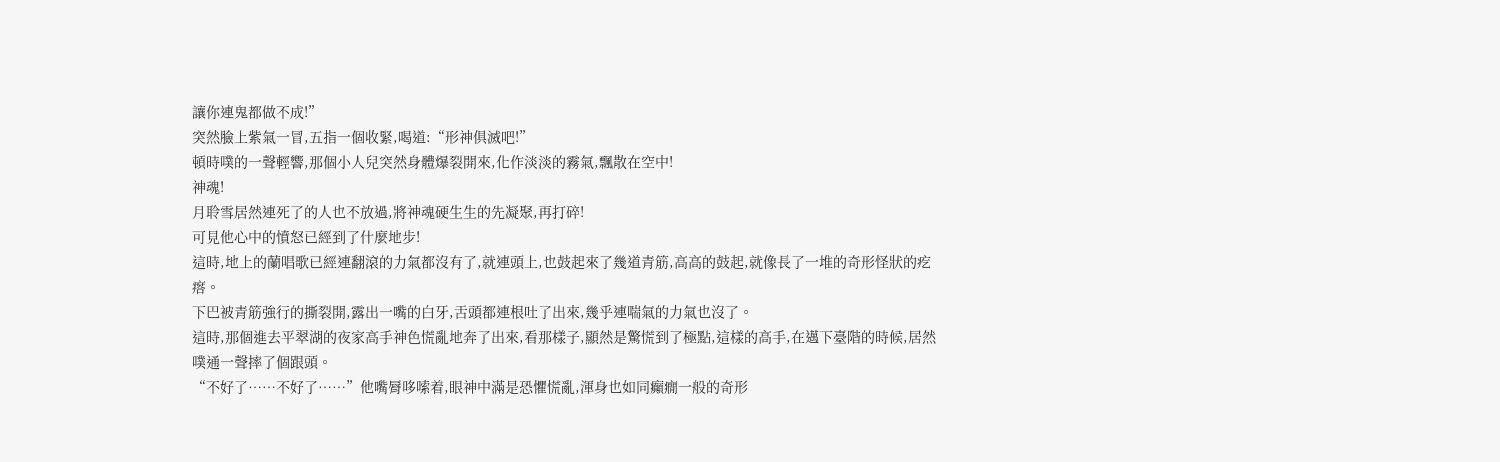讓你連鬼都做不成!”
突然臉上紫氣一冒,五指一個收緊,喝道:“形神俱滅吧!”
頓時噗的一聲輕響,那個小人兒突然身體爆裂開來,化作淡淡的霧氣,飄散在空中!
神魂!
月聆雪居然連死了的人也不放過,將神魂硬生生的先凝聚,再打碎!
可見他心中的憤怒已經到了什麼地步!
這時,地上的蘭唱歌已經連翻滾的力氣都沒有了,就連頭上,也鼓起來了幾道青筋,高高的鼓起,就像長了一堆的奇形怪狀的疙瘩。
下巴被青筋強行的撕裂開,露出一嘴的白牙,舌頭都連根吐了出來,幾乎連喘氣的力氣也沒了。
這時,那個進去平翠湖的夜家高手神色慌亂地奔了出來,看那樣子,顯然是驚慌到了極點,這樣的高手,在邁下臺階的時候,居然噗通一聲摔了個跟頭。
“不好了……不好了……”他嘴脣哆嗦着,眼神中滿是恐懼慌亂,渾身也如同癲癇一般的奇形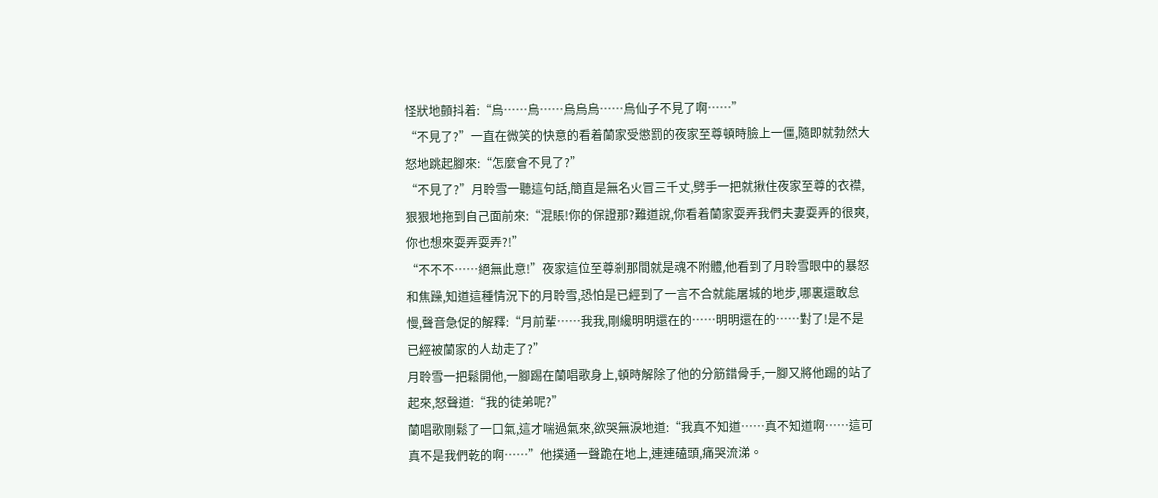怪狀地顫抖着:“烏……烏……烏烏烏……烏仙子不見了啊……”
“不見了?”一直在微笑的快意的看着蘭家受懲罰的夜家至尊頓時臉上一僵,隨即就勃然大怒地跳起腳來:“怎麼會不見了?”
“不見了?”月聆雪一聽這句話,簡直是無名火冒三千丈,劈手一把就揪住夜家至尊的衣襟,狠狠地拖到自己面前來:“混賬!你的保證那?難道說,你看着蘭家耍弄我們夫妻耍弄的很爽,你也想來耍弄耍弄?!”
“不不不……絕無此意!”夜家這位至尊剎那間就是魂不附體,他看到了月聆雪眼中的暴怒和焦躁,知道這種情況下的月聆雪,恐怕是已經到了一言不合就能屠城的地步,哪裏還敢怠慢,聲音急促的解釋:“月前輩……我我,剛纔明明還在的……明明還在的……對了!是不是已經被蘭家的人劫走了?”
月聆雪一把鬆開他,一腳踢在蘭唱歌身上,頓時解除了他的分筋錯骨手,一腳又將他踢的站了起來,怒聲道:“我的徒弟呢?”
蘭唱歌剛鬆了一口氣,這才喘過氣來,欲哭無淚地道:“我真不知道……真不知道啊……這可真不是我們乾的啊……”他撲通一聲跪在地上,連連磕頭,痛哭流涕。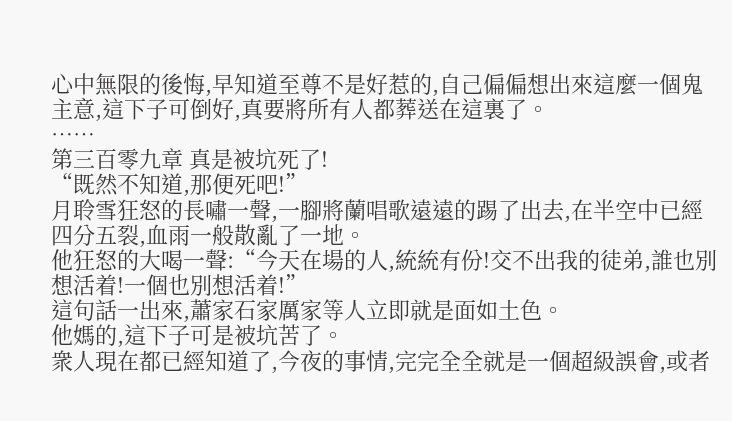心中無限的後悔,早知道至尊不是好惹的,自己偏偏想出來這麼一個鬼主意,這下子可倒好,真要將所有人都葬送在這裏了。
……
第三百零九章 真是被坑死了!
“既然不知道,那便死吧!”
月聆雪狂怒的長嘯一聲,一腳將蘭唱歌遠遠的踢了出去,在半空中已經四分五裂,血雨一般散亂了一地。
他狂怒的大喝一聲:“今天在場的人,統統有份!交不出我的徒弟,誰也別想活着!一個也別想活着!”
這句話一出來,蕭家石家厲家等人立即就是面如土色。
他媽的,這下子可是被坑苦了。
衆人現在都已經知道了,今夜的事情,完完全全就是一個超級誤會,或者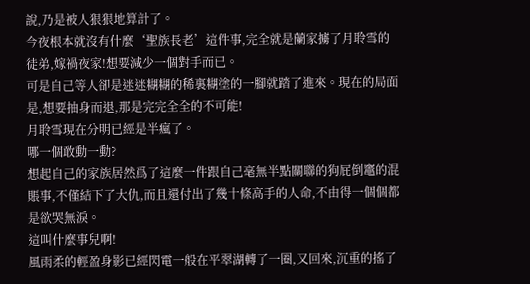說,乃是被人狠狠地算計了。
今夜根本就沒有什麼‘聖族長老’這件事,完全就是蘭家擄了月聆雪的徒弟,嫁禍夜家!想要減少一個對手而已。
可是自己等人卻是迷迷糊糊的稀裏糊塗的一腳就踏了進來。現在的局面是,想要抽身而退,那是完完全全的不可能!
月聆雪現在分明已經是半瘋了。
哪一個敢動一動?
想起自己的家族居然爲了這麼一件跟自己毫無半點關聯的狗屁倒竈的混賬事,不僅結下了大仇,而且還付出了幾十條高手的人命,不由得一個個都是欲哭無淚。
這叫什麼事兒啊!
風雨柔的輕盈身影已經閃電一般在平翠湖轉了一圈,又回來,沉重的搖了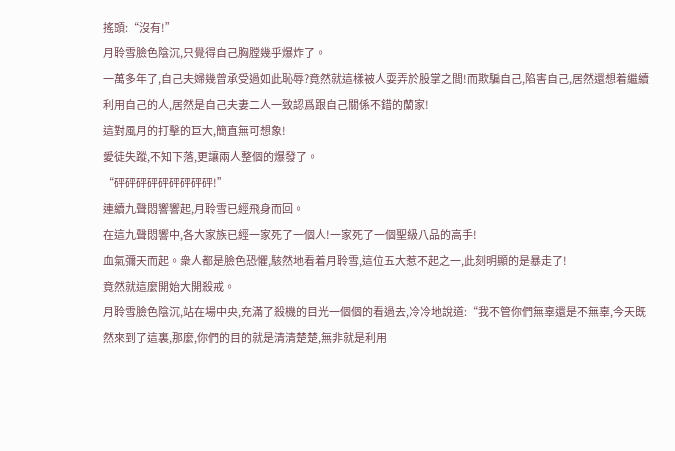搖頭:“沒有!”
月聆雪臉色陰沉,只覺得自己胸膛幾乎爆炸了。
一萬多年了,自己夫婦幾曾承受過如此恥辱?竟然就這樣被人耍弄於股掌之間!而欺騙自己,陷害自己,居然還想着繼續利用自己的人,居然是自己夫妻二人一致認爲跟自己關係不錯的蘭家!
這對風月的打擊的巨大,簡直無可想象!
愛徒失蹤,不知下落,更讓兩人整個的爆發了。
“砰砰砰砰砰砰砰砰砰!”
連續九聲悶響響起,月聆雪已經飛身而回。
在這九聲悶響中,各大家族已經一家死了一個人!一家死了一個聖級八品的高手!
血氣彌天而起。衆人都是臉色恐懼,駭然地看着月聆雪,這位五大惹不起之一,此刻明顯的是暴走了!
竟然就這麼開始大開殺戒。
月聆雪臉色陰沉,站在場中央,充滿了殺機的目光一個個的看過去,冷冷地說道:“我不管你們無辜還是不無辜,今天既然來到了這裏,那麼,你們的目的就是清清楚楚,無非就是利用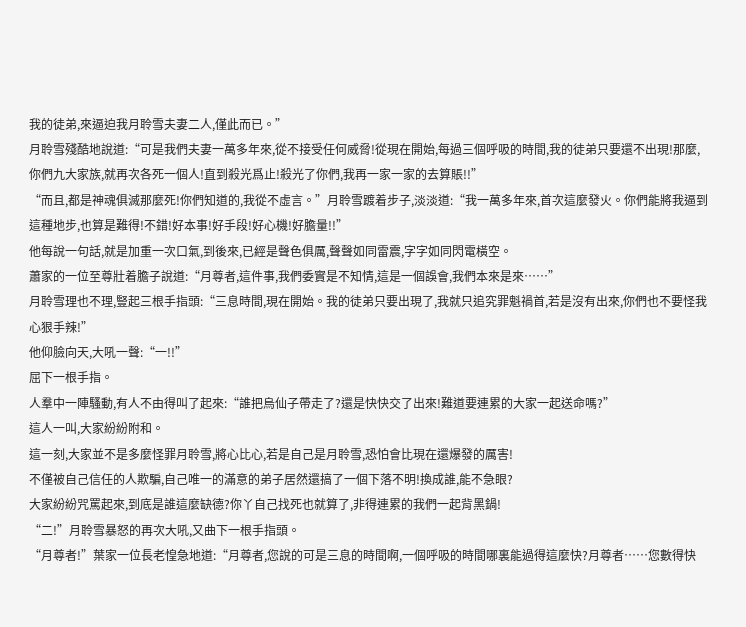我的徒弟,來逼迫我月聆雪夫妻二人,僅此而已。”
月聆雪殘酷地說道:“可是我們夫妻一萬多年來,從不接受任何威脅!從現在開始,每過三個呼吸的時間,我的徒弟只要還不出現!那麼,你們九大家族,就再次各死一個人!直到殺光爲止!殺光了你們,我再一家一家的去算賬!!”
“而且,都是神魂俱滅那麼死!你們知道的,我從不虛言。”月聆雪踱着步子,淡淡道:“我一萬多年來,首次這麼發火。你們能將我逼到這種地步,也算是難得!不錯!好本事!好手段!好心機!好膽量!!”
他每說一句話,就是加重一次口氣,到後來,已經是聲色俱厲,聲聲如同雷震,字字如同閃電橫空。
蕭家的一位至尊壯着膽子說道:“月尊者,這件事,我們委實是不知情,這是一個誤會,我們本來是來……”
月聆雪理也不理,豎起三根手指頭:“三息時間,現在開始。我的徒弟只要出現了,我就只追究罪魁禍首,若是沒有出來,你們也不要怪我心狠手辣!”
他仰臉向天,大吼一聲:“一!!”
屈下一根手指。
人羣中一陣騷動,有人不由得叫了起來:“誰把烏仙子帶走了?還是快快交了出來!難道要連累的大家一起送命嗎?”
這人一叫,大家紛紛附和。
這一刻,大家並不是多麼怪罪月聆雪,將心比心,若是自己是月聆雪,恐怕會比現在還爆發的厲害!
不僅被自己信任的人欺騙,自己唯一的滿意的弟子居然還搞了一個下落不明!換成誰,能不急眼?
大家紛紛咒罵起來,到底是誰這麼缺德?你丫自己找死也就算了,非得連累的我們一起背黑鍋!
“二!”月聆雪暴怒的再次大吼,又曲下一根手指頭。
“月尊者!”葉家一位長老惶急地道:“月尊者,您說的可是三息的時間啊,一個呼吸的時間哪裏能過得這麼快?月尊者……您數得快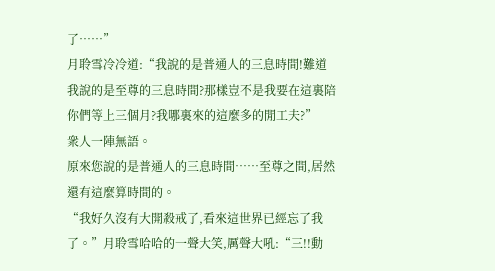了……”
月聆雪冷冷道:“我說的是普通人的三息時間!難道我說的是至尊的三息時間?那樣豈不是我要在這裏陪你們等上三個月?我哪裏來的這麼多的閒工夫?”
衆人一陣無語。
原來您說的是普通人的三息時間……至尊之間,居然還有這麼算時間的。
“我好久沒有大開殺戒了,看來這世界已經忘了我了。”月聆雪哈哈的一聲大笑,厲聲大吼:“三!!動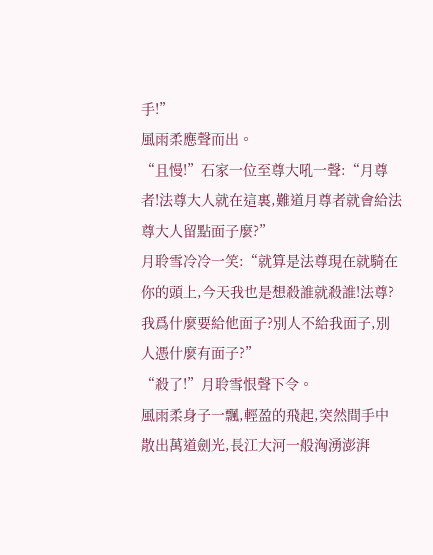手!”
風雨柔應聲而出。
“且慢!”石家一位至尊大吼一聲:“月尊者!法尊大人就在這裏,難道月尊者就會給法尊大人留點面子麼?”
月聆雪冷冷一笑:“就算是法尊現在就騎在你的頭上,今天我也是想殺誰就殺誰!法尊?我爲什麼要給他面子?別人不給我面子,別人憑什麼有面子?”
“殺了!”月聆雪恨聲下令。
風雨柔身子一飄,輕盈的飛起,突然間手中散出萬道劍光,長江大河一般洶湧澎湃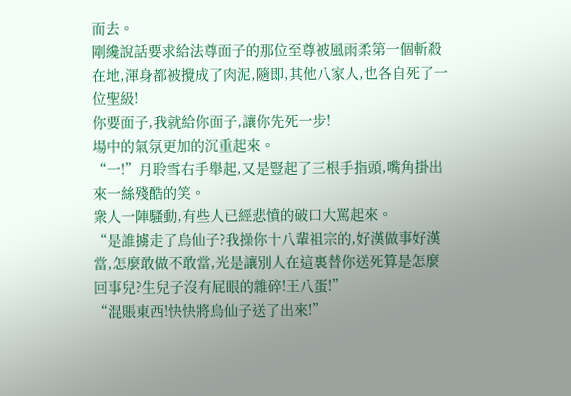而去。
剛纔說話要求給法尊面子的那位至尊被風雨柔第一個斬殺在地,渾身都被攪成了肉泥,隨即,其他八家人,也各自死了一位聖級!
你要面子,我就給你面子,讓你先死一步!
場中的氣氛更加的沉重起來。
“一!”月聆雪右手舉起,又是豎起了三根手指頭,嘴角掛出來一絲殘酷的笑。
衆人一陣騷動,有些人已經悲憤的破口大罵起來。
“是誰擄走了烏仙子?我操你十八輩祖宗的,好漢做事好漢當,怎麼敢做不敢當,光是讓別人在這裏替你送死算是怎麼回事兒?生兒子沒有屁眼的雜碎!王八蛋!”
“混賬東西!快快將烏仙子送了出來!”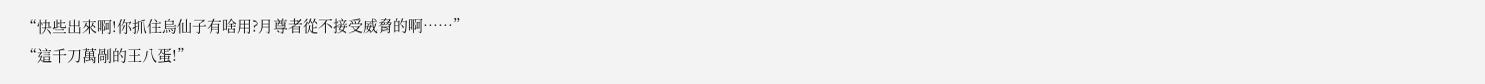“快些出來啊!你抓住烏仙子有啥用?月尊者從不接受威脅的啊……”
“這千刀萬剮的王八蛋!”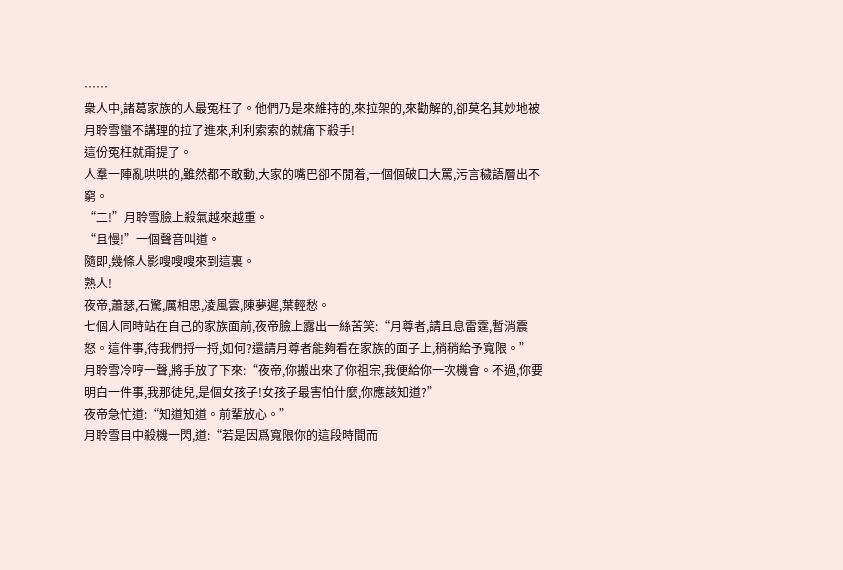……
衆人中,諸葛家族的人最冤枉了。他們乃是來維持的,來拉架的,來勸解的,卻莫名其妙地被月聆雪蠻不講理的拉了進來,利利索索的就痛下殺手!
這份冤枉就甭提了。
人羣一陣亂哄哄的,雖然都不敢動,大家的嘴巴卻不閒着,一個個破口大罵,污言穢語層出不窮。
“二!”月聆雪臉上殺氣越來越重。
“且慢!”一個聲音叫道。
隨即,幾條人影嗖嗖嗖來到這裏。
熟人!
夜帝,蕭瑟,石驚,厲相思,凌風雲,陳夢遲,葉輕愁。
七個人同時站在自己的家族面前,夜帝臉上露出一絲苦笑:“月尊者,請且息雷霆,暫消震怒。這件事,待我們捋一捋,如何?還請月尊者能夠看在家族的面子上,稍稍給予寬限。”
月聆雪冷哼一聲,將手放了下來:“夜帝,你搬出來了你祖宗,我便給你一次機會。不過,你要明白一件事,我那徒兒,是個女孩子!女孩子最害怕什麼,你應該知道?”
夜帝急忙道:“知道知道。前輩放心。”
月聆雪目中殺機一閃,道:“若是因爲寬限你的這段時間而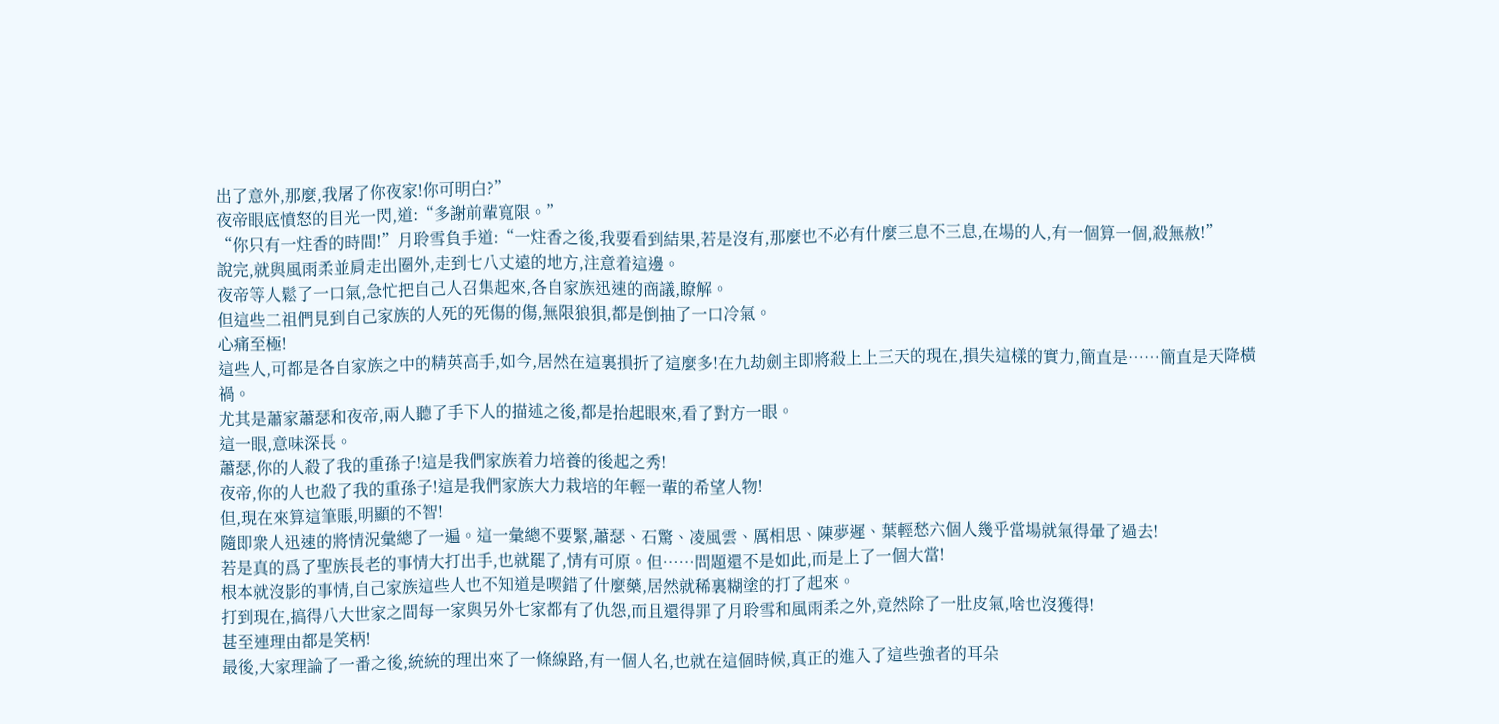出了意外,那麼,我屠了你夜家!你可明白?”
夜帝眼底憤怒的目光一閃,道:“多謝前輩寬限。”
“你只有一炷香的時間!”月聆雪負手道:“一炷香之後,我要看到結果,若是沒有,那麼也不必有什麼三息不三息,在場的人,有一個算一個,殺無赦!”
說完,就與風雨柔並肩走出圈外,走到七八丈遠的地方,注意着這邊。
夜帝等人鬆了一口氣,急忙把自己人召集起來,各自家族迅速的商議,瞭解。
但這些二祖們見到自己家族的人死的死傷的傷,無限狼狽,都是倒抽了一口冷氣。
心痛至極!
這些人,可都是各自家族之中的精英高手,如今,居然在這裏損折了這麼多!在九劫劍主即將殺上上三天的現在,損失這樣的實力,簡直是……簡直是天降橫禍。
尤其是蕭家蕭瑟和夜帝,兩人聽了手下人的描述之後,都是抬起眼來,看了對方一眼。
這一眼,意味深長。
蕭瑟,你的人殺了我的重孫子!這是我們家族着力培養的後起之秀!
夜帝,你的人也殺了我的重孫子!這是我們家族大力栽培的年輕一輩的希望人物!
但,現在來算這筆賬,明顯的不智!
隨即衆人迅速的將情況彙總了一遍。這一彙總不要緊,蕭瑟、石驚、凌風雲、厲相思、陳夢遲、葉輕愁六個人幾乎當場就氣得暈了過去!
若是真的爲了聖族長老的事情大打出手,也就罷了,情有可原。但……問題還不是如此,而是上了一個大當!
根本就沒影的事情,自己家族這些人也不知道是喫錯了什麼藥,居然就稀裏糊塗的打了起來。
打到現在,搞得八大世家之間每一家與另外七家都有了仇怨,而且還得罪了月聆雪和風雨柔之外,竟然除了一肚皮氣,啥也沒獲得!
甚至連理由都是笑柄!
最後,大家理論了一番之後,統統的理出來了一條線路,有一個人名,也就在這個時候,真正的進入了這些強者的耳朵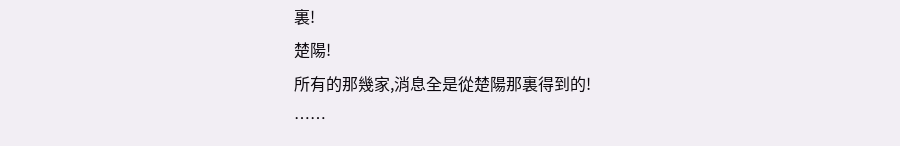裏!
楚陽!
所有的那幾家,消息全是從楚陽那裏得到的!
……